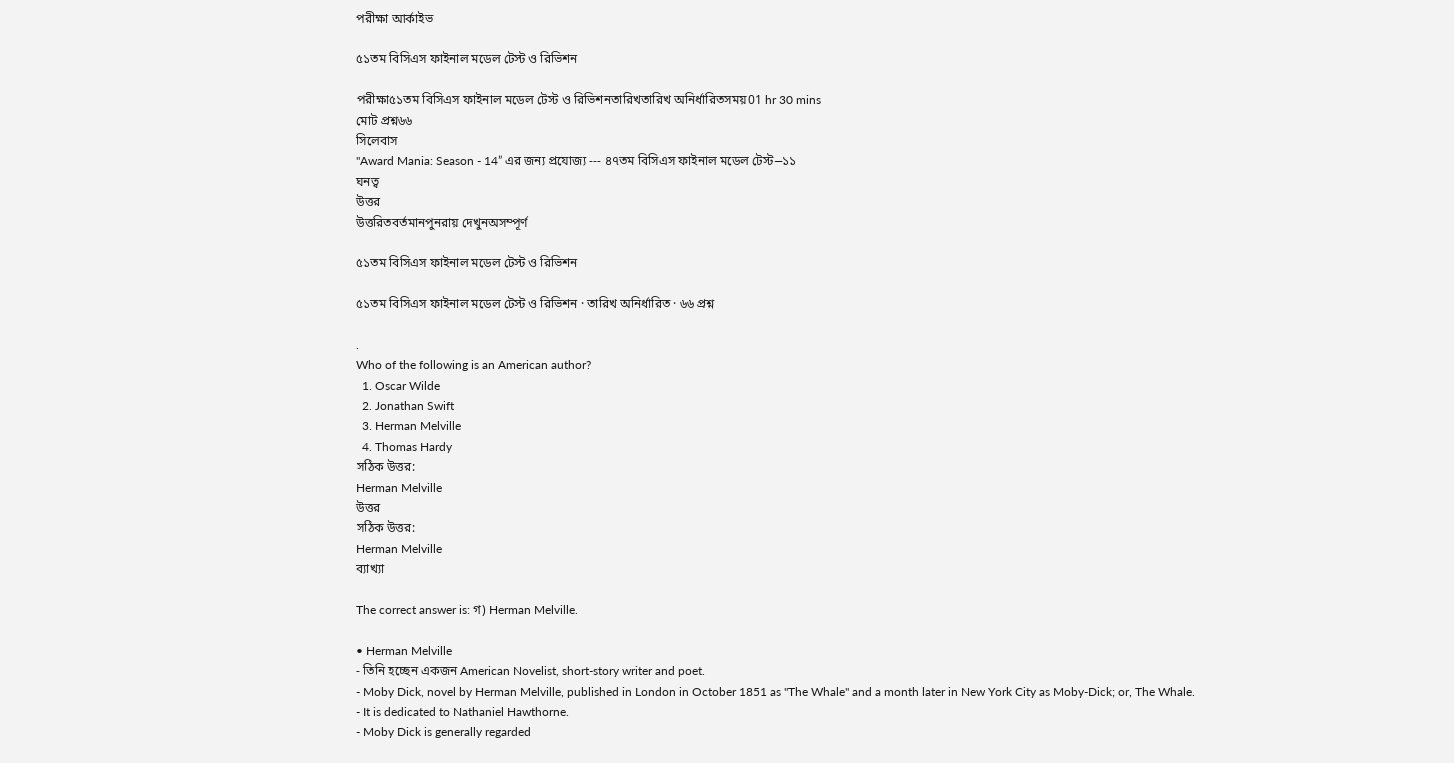পরীক্ষা আর্কাইভ

৫১তম বিসিএস ফাইনাল মডেল টেস্ট ও রিভিশন

পরীক্ষা৫১তম বিসিএস ফাইনাল মডেল টেস্ট ও রিভিশনতারিখতারিখ অনির্ধারিতসময়01 hr 30 mins
মোট প্রশ্ন৬৬
সিলেবাস
"Award Mania: Season - 14” এর জন্য প্রযোজ্য --- ৪৭তম বিসিএস ফাইনাল মডেল টেস্ট⎯১১
ঘনত্ব
উত্তর
উত্তরিতবর্তমানপুনরায় দেখুনঅসম্পূর্ণ

৫১তম বিসিএস ফাইনাল মডেল টেস্ট ও রিভিশন

৫১তম বিসিএস ফাইনাল মডেল টেস্ট ও রিভিশন · তারিখ অনির্ধারিত · ৬৬ প্রশ্ন

.
Who of the following is an American author?
  1. Oscar Wilde
  2. Jonathan Swift
  3. Herman Melville
  4. Thomas Hardy
সঠিক উত্তর:
Herman Melville
উত্তর
সঠিক উত্তর:
Herman Melville
ব্যাখ্যা

The correct answer is: গ) Herman Melville.

• Herman Melville
- তিনি হচ্ছেন একজন American Novelist, short-story writer and poet.
- Moby Dick, novel by Herman Melville, published in London in October 1851 as "The Whale" and a month later in New York City as Moby-Dick; or, The Whale.
- It is dedicated to Nathaniel Hawthorne.
- Moby Dick is generally regarded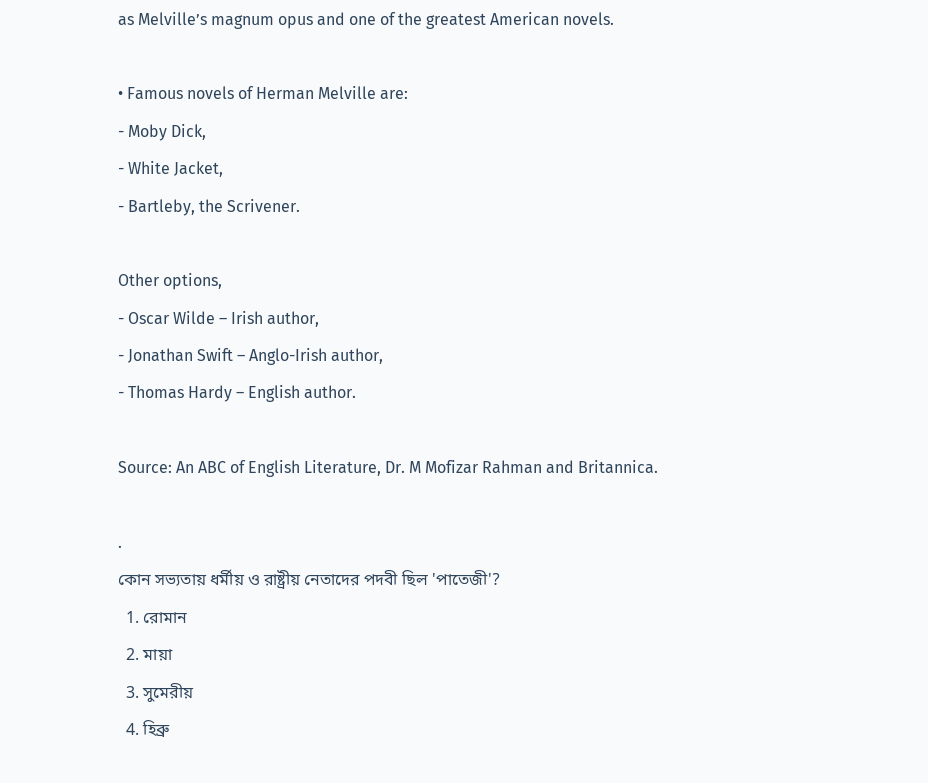as Melville’s magnum opus and one of the greatest American novels.

• Famous novels of Herman Melville are:
- Moby Dick,
- White Jacket,
- Bartleby, the Scrivener.

Other options,
- Oscar Wilde – Irish author,
- Jonathan Swift – Anglo-Irish author,
- Thomas Hardy – English author.

Source: An ABC of English Literature, Dr. M Mofizar Rahman and Britannica.

.
কোন সভ্যতায় ধর্মীয় ও রাষ্ট্রীয় নেতাদের পদবী ছিল 'পাতেজী'?
  1. রোমান
  2. মায়া
  3. সুমেরীয়
  4. হিব্রু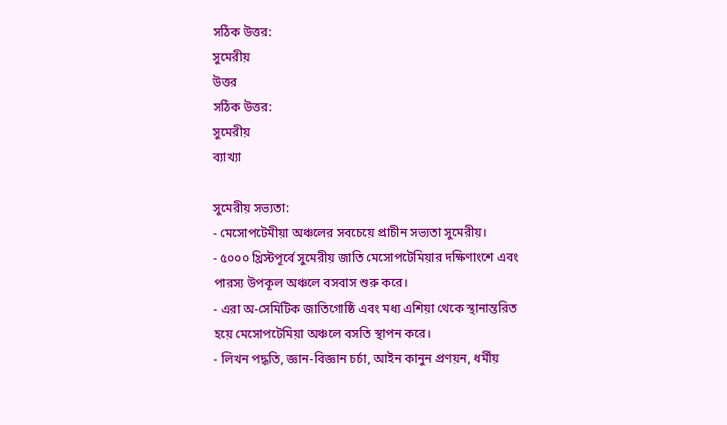সঠিক উত্তর:
সুমেরীয়
উত্তর
সঠিক উত্তর:
সুমেরীয়
ব্যাখ্যা

সুমেরীয় সভ্যতা:
- মেসোপটেমীয়া অঞ্চলের সবচেয়ে প্রাচীন সভ্যতা সুমেরীয়।
- ৫০০০ খ্রিস্টপূর্বে সুমেরীয় জাতি মেসোপটেমিয়ার দক্ষিণাংশে এবং পারস্য উপকূল অঞ্চলে বসবাস শুরু করে।
- এরা অ-সেমিটিক জাতিগোষ্ঠি এবং মধ্য এশিয়া থেকে স্থানান্তরিত হয়ে মেসোপটেমিয়া অঞ্চলে বসতি স্থাপন করে।
- লিখন পদ্ধতি, জ্ঞান-বিজ্ঞান চর্চা, আইন কানুন প্রণয়ন, ধর্মীয়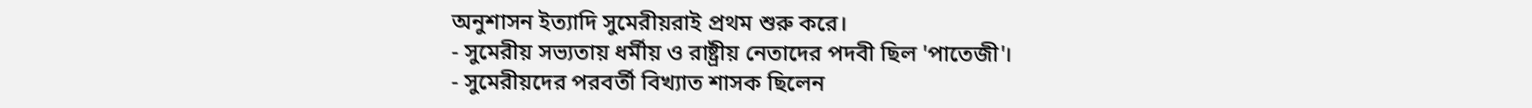অনুশাসন ইত্যাদি সুমেরীয়রাই প্রথম শুরু করে।
- সুমেরীয় সভ্যতায় ধর্মীয় ও রাষ্ট্রীয় নেতাদের পদবী ছিল 'পাতেজী'।
- সুমেরীয়দের পরবর্তী বিখ্যাত শাসক ছিলেন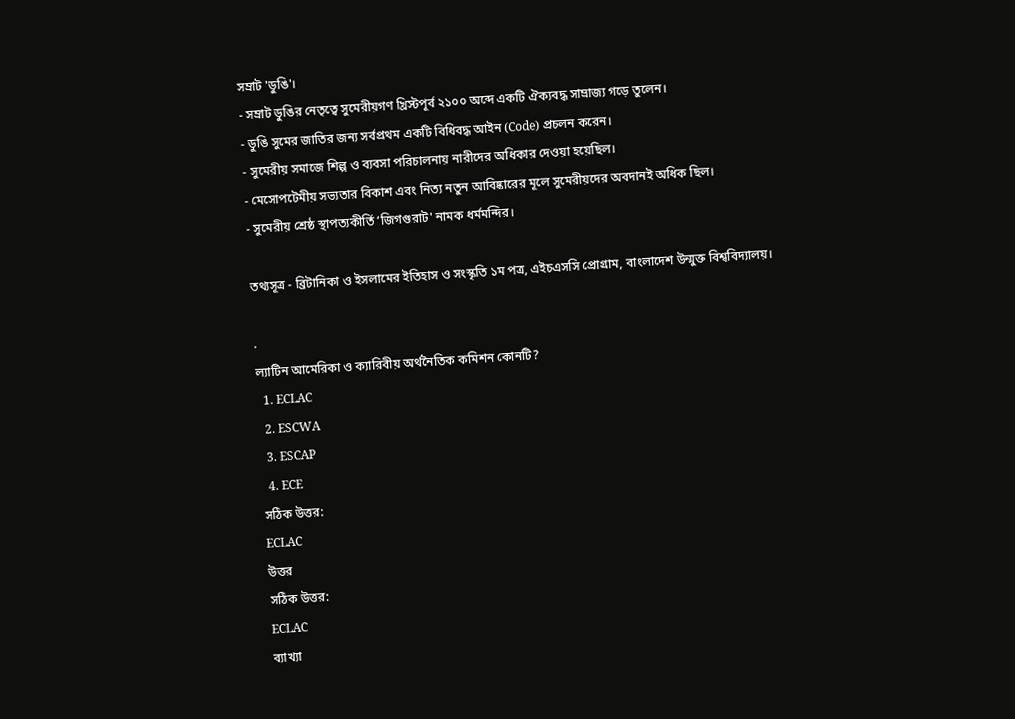সম্রাট 'ডুঙি'।
- সম্রাট ডুঙির নেতৃত্বে সুমেরীয়গণ খ্রিস্টপূর্ব ২১০০ অব্দে একটি ঐক্যবদ্ধ সাম্রাজ্য গড়ে তুলেন।
- ডুঙি সুমের জাতির জন্য সর্বপ্রথম একটি বিধিবদ্ধ আইন (Code) প্রচলন করেন।
- সুমেরীয় সমাজে শিল্প ও ব্যবসা পরিচালনায় নারীদের অধিকার দেওয়া হয়েছিল।
- মেসোপটেমীয় সভ্যতার বিকাশ এবং নিত্য নতুন আবিষ্কারের মূলে সুমেরীয়দের অবদানই অধিক ছিল।
- সুমেরীয় শ্রেষ্ঠ স্থাপত্যকীর্তি ‘জিগগুরাট' নামক ধর্মমন্দির।

তথ্যসূত্র - ব্রিটানিকা ও ইসলামের ইতিহাস ও সংস্কৃতি ১ম পত্র, এইচএসসি প্রোগ্রাম, বাংলাদেশ উন্মুক্ত বিশ্ববিদ্যালয়।

.
ল্যাটিন আমেরিকা ও ক্যারিবীয় অর্থনৈতিক কমিশন কোনটি?
  1. ECLAC
  2. ESCWA
  3. ESCAP
  4. ECE
সঠিক উত্তর:
ECLAC
উত্তর
সঠিক উত্তর:
ECLAC
ব্যাখ্যা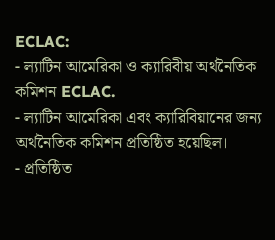ECLAC:
- ল্যাটিন আমেরিকা ও ক্যারিবীয় অর্থনৈতিক কমিশন ECLAC.
- ল্যাটিন আমেরিকা এবং ক্যারিবিয়ানের জন্য অর্থনৈতিক কমিশন প্রতিষ্ঠিত হয়েছিল।
- প্রতিষ্ঠিত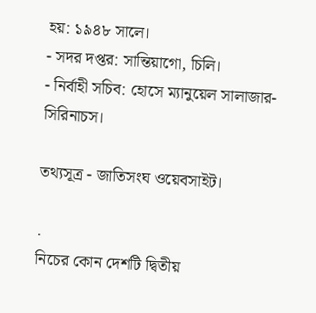হয়: ১৯৪৮ সালে।
- সদর দপ্তর: সান্তিয়াগো, চিলি।
- নির্বাহী সচিব: হোসে ম্যানুয়েল সালাজার-সিরিনাচস।

তথ্যসূত্র - জাতিসংঘ ওয়েবসাইট।

.
নিচের কোন দেশটি দ্বিতীয়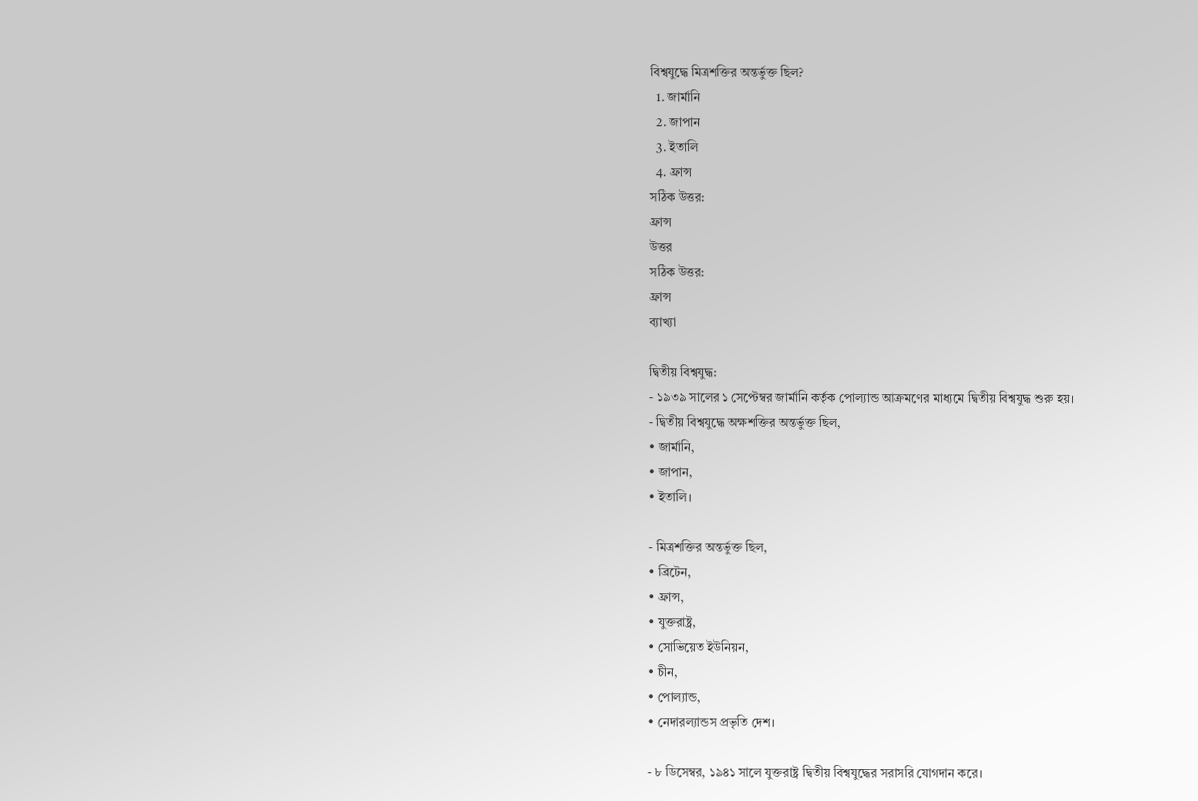বিশ্বযুদ্ধে মিত্রশক্তির অন্তর্ভুক্ত ছিল?
  1. জার্মানি
  2. জাপান
  3. ইতালি
  4. ফ্রান্স
সঠিক উত্তর:
ফ্রান্স
উত্তর
সঠিক উত্তর:
ফ্রান্স
ব্যাখ্যা

দ্বিতীয় বিশ্বযুদ্ধ:
- ১৯৩৯ সালের ১ সেপ্টেম্বর জার্মানি কর্তৃক পোল্যান্ড আক্রমণের মাধ্যমে দ্বিতীয় বিশ্বযুদ্ধ শুরু হয়।
- দ্বিতীয় বিশ্বযুদ্ধে অক্ষশক্তির অন্তর্ভুক্ত ছিল,
• জার্মানি,
• জাপান,
• ইতালি।

- মিত্রশক্তির অন্তর্ভুক্ত ছিল,
• ব্রিটেন,
• ফ্রান্স,
• যুক্তরাষ্ট্র,
• সোভিয়েত ইউনিয়ন,
• চীন,
• পোল্যান্ড,
• নেদারল্যান্ডস প্রভৃতি দেশ।

- ৮ ডিসেম্বর, ১৯৪১ সালে যুক্তরাষ্ট্র দ্বিতীয় বিশ্বযুদ্ধের সরাসরি যোগদান করে।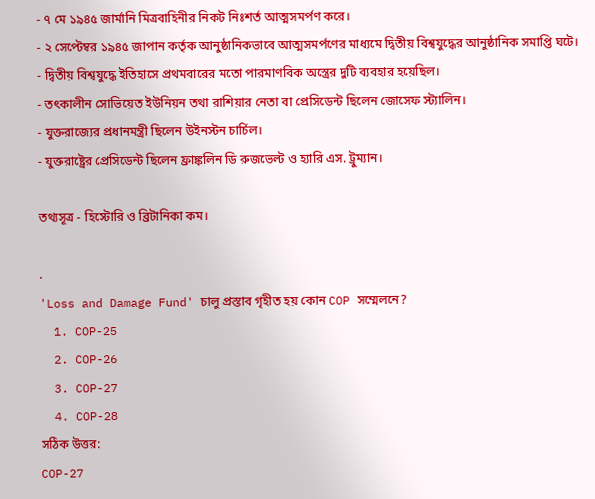- ৭ মে ১৯৪৫ জার্মানি মিত্রবাহিনীর নিকট নিঃশর্ত আত্মসমর্পণ করে।
- ২ সেপ্টেম্বর ১৯৪৫ জাপান কর্তৃক আনুষ্ঠানিকভাবে আত্মসমর্পণের মাধ্যমে দ্বিতীয় বিশ্বযুদ্ধের আনুষ্ঠানিক সমাপ্তি ঘটে।
- দ্বিতীয় বিশ্বযুদ্ধে ইতিহাসে প্রথমবারের মতো পারমাণবিক অস্ত্রের দুটি ব্যবহার হয়েছিল।
- তৎকালীন সোভিয়েত ইউনিয়ন তথা রাশিয়ার নেতা বা প্রেসিডেন্ট ছিলেন জোসেফ স্ট্যালিন।
- যুক্তরাজ্যের প্রধানমন্ত্রী ছিলেন উইনস্টন চার্চিল।
- যুক্তরাষ্ট্রের প্রেসিডেন্ট ছিলেন ফ্রাঙ্কলিন ডি রুজভেল্ট ও হ্যারি এস. ট্রুম্যান।

তথ্যসূত্র - হিস্টোরি ও ব্রিটানিকা কম।

.
'Loss and Damage Fund' চালু প্রস্তাব গৃহীত হয় কোন COP সম্মেলনে?
  1. COP-25
  2. COP-26
  3. COP-27
  4. COP-28
সঠিক উত্তর:
COP-27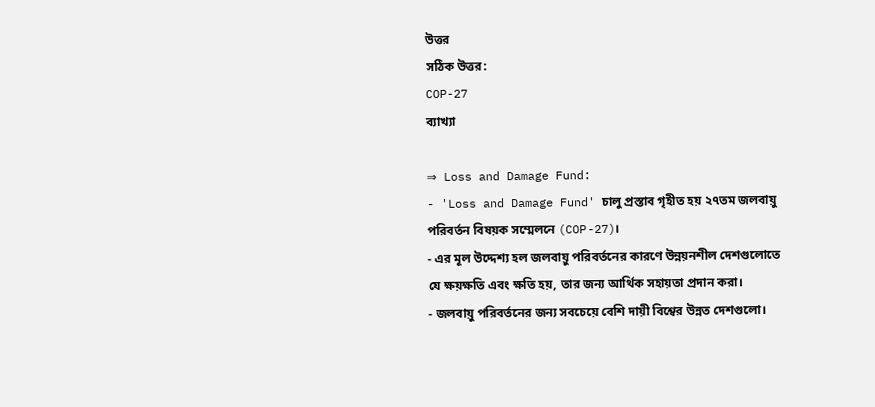উত্তর
সঠিক উত্তর:
COP-27
ব্যাখ্যা

⇒ Loss and Damage Fund:
- 'Loss and Damage Fund' চালু প্রস্তাব গৃহীত হয় ২৭তম জলবায়ু পরিবর্তন বিষয়ক সম্মেলনে (COP-27)।
- এর মূল উদ্দেশ্য হল জলবায়ু পরিবর্তনের কারণে উন্নয়নশীল দেশগুলোতে যে ক্ষয়ক্ষতি এবং ক্ষতি হয়, তার জন্য আর্থিক সহায়তা প্রদান করা।
- জলবায়ু পরিবর্তনের জন্য সবচেয়ে বেশি দায়ী বিশ্বের উন্নত দেশগুলো।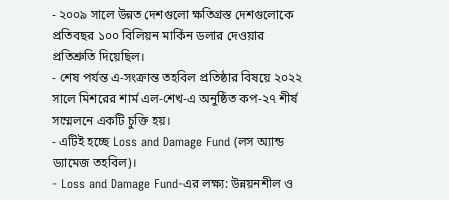- ২০০৯ সালে উন্নত দেশগুলো ক্ষতিগ্রস্ত দেশগুলোকে প্রতিবছর ১০০ বিলিয়ন মার্কিন ডলার দেওয়ার প্রতিশ্রুতি দিয়েছিল।
- শেষ পর্যন্ত এ-সংক্রান্ত তহবিল প্রতিষ্ঠার বিষয়ে ২০২২ সালে মিশরের শার্ম এল-শেখ-এ অনুষ্ঠিত কপ-২৭ শীর্ষ সম্মেলনে একটি চুক্তি হয়।
- এটিই হচ্ছে Loss and Damage Fund (লস অ্যান্ড ড্যামেজ তহবিল)।
- Loss and Damage Fund-এর লক্ষ্য: উন্নয়নশীল ও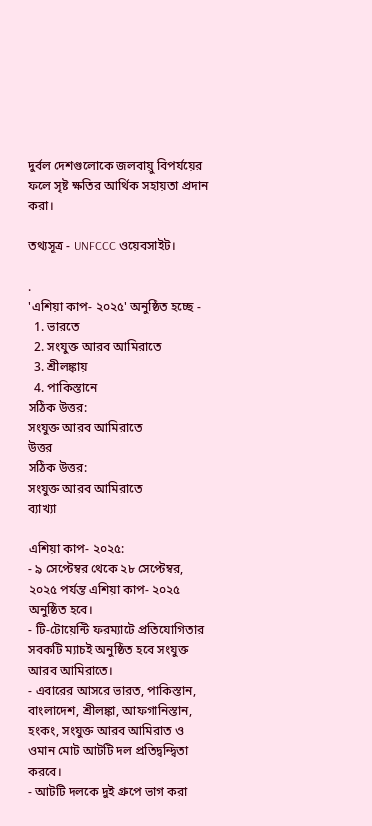দুর্বল দেশগুলোকে জলবায়ু বিপর্যয়ের ফলে সৃষ্ট ক্ষতির আর্থিক সহায়তা প্রদান করা।

তথ্যসূত্র - UNFCCC ওয়েবসাইট।

.
'এশিয়া কাপ- ২০২৫' অনুষ্ঠিত হচ্ছে -
  1. ভারতে
  2. সংযুক্ত আরব আমিরাতে
  3. শ্রীলঙ্কায়
  4. পাকিস্তানে
সঠিক উত্তর:
সংযুক্ত আরব আমিরাতে
উত্তর
সঠিক উত্তর:
সংযুক্ত আরব আমিরাতে
ব্যাখ্যা

এশিয়া কাপ- ২০২৫:
- ৯ সেপ্টেম্বর থেকে ২৮ সেপ্টেম্বর, ২০২৫ পর্যন্ত এশিয়া কাপ- ২০২৫ অনুষ্ঠিত হবে।
- টি-টোয়েন্টি ফরম্যাটে প্রতিযোগিতার সবকটি ম্যাচই অনুষ্ঠিত হবে সংযুক্ত আরব আমিরাতে।
- এবারের আসরে ভারত, পাকিস্তান, বাংলাদেশ, শ্রীলঙ্কা, আফগানিস্তান, হংকং, সংযুক্ত আরব আমিরাত ও ওমান মোট আটটি দল প্রতিদ্বন্দ্বিতা করবে।
- আটটি দলকে দুই গ্রুপে ভাগ করা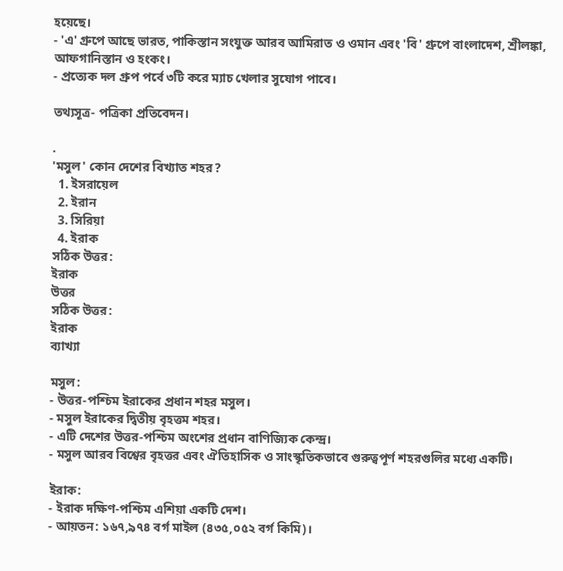হয়েছে।
- 'এ' গ্রুপে আছে ভারত, পাকিস্তান সংযুক্ত আরব আমিরাত ও ওমান এবং 'বি' গ্রুপে বাংলাদেশ, শ্রীলঙ্কা, আফগানিস্তান ও হংকং।
- প্রত্যেক দল গ্রুপ পর্বে ৩টি করে ম্যাচ খেলার সুযোগ পাবে।

তথ্যসূত্র- পত্রিকা প্রতিবেদন।

.
'মসুল' কোন দেশের বিখ্যাত শহর?
  1. ইসরায়েল
  2. ইরান
  3. সিরিয়া
  4. ইরাক
সঠিক উত্তর:
ইরাক
উত্তর
সঠিক উত্তর:
ইরাক
ব্যাখ্যা

মসুল:
- উত্তর-পশ্চিম ইরাকের প্রধান শহর মসুল।
- মসুল ইরাকের দ্বিতীয় বৃহত্তম শহর।
- এটি দেশের উত্তর-পশ্চিম অংশের প্রধান বাণিজ্যিক কেন্দ্র।
- মসুল আরব বিশ্বের বৃহত্তর এবং ঐতিহাসিক ও সাংস্কৃতিকভাবে গুরুত্বপূর্ণ শহরগুলির মধ্যে একটি।

ইরাক:
- ইরাক দক্ষিণ-পশ্চিম এশিয়া একটি দেশ।
- আয়তন: ১৬৭,৯৭৪ বর্গ মাইল (৪৩৫,০৫২ বর্গ কিমি)।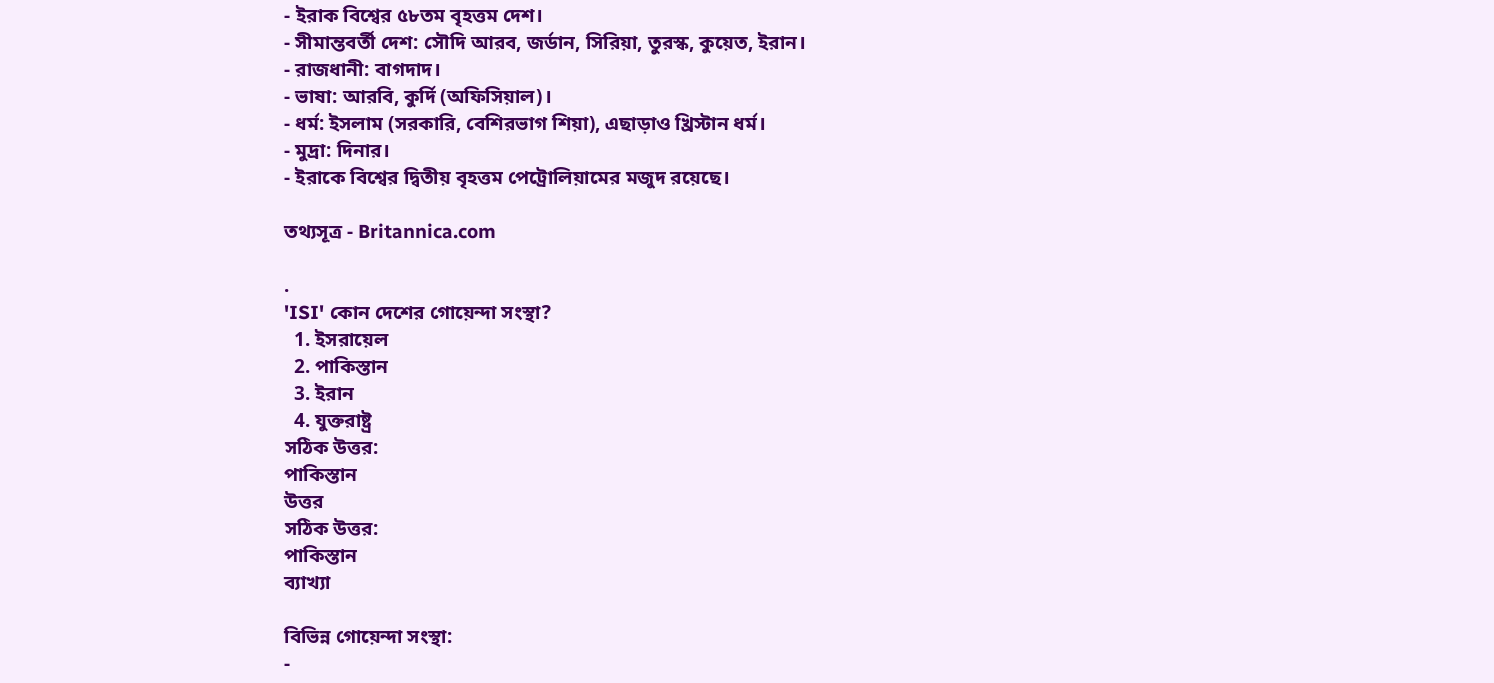- ইরাক বিশ্বের ৫৮তম বৃহত্তম দেশ।
- সীমান্তবর্তী দেশ: সৌদি আরব, জর্ডান, সিরিয়া, তুরস্ক, কুয়েত, ইরান।
- রাজধানী: বাগদাদ।
- ভাষা: আরবি, কুর্দি (অফিসিয়াল)।
- ধর্ম: ইসলাম (সরকারি, বেশিরভাগ শিয়া), এছাড়াও খ্রিস্টান ধর্ম।
- মুদ্রা: দিনার।
- ইরাকে বিশ্বের দ্বিতীয় বৃহত্তম পেট্রোলিয়ামের মজুদ রয়েছে।

তথ্যসূত্র - Britannica.com

.
'ISI' কোন দেশের গোয়েন্দা সংস্থা?
  1. ইসরায়েল
  2. পাকিস্তান
  3. ইরান
  4. যুক্তরাষ্ট্র
সঠিক উত্তর:
পাকিস্তান
উত্তর
সঠিক উত্তর:
পাকিস্তান
ব্যাখ্যা

বিভিন্ন গোয়েন্দা সংস্থা:
-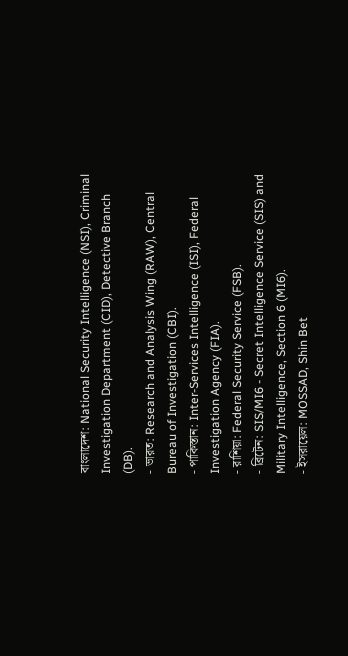বাংলাদেশ: National Security Intelligence (NSI), Criminal Investigation Department (CID), Detective Branch (DB).
- ভারত: Research and Analysis Wing (RAW), Central Bureau of Investigation (CBI).
- পাকিস্তান: Inter-Services Intelligence (ISI), Federal Investigation Agency (FIA).
- রাশিয়া: Federal Security Service (FSB).
- ব্রিটেন: SIS/MI6 - Secret Intelligence Service (SIS) and Military Intelligence, Section 6 (MI6).
- ইসরায়েল: MOSSAD, Shin Bet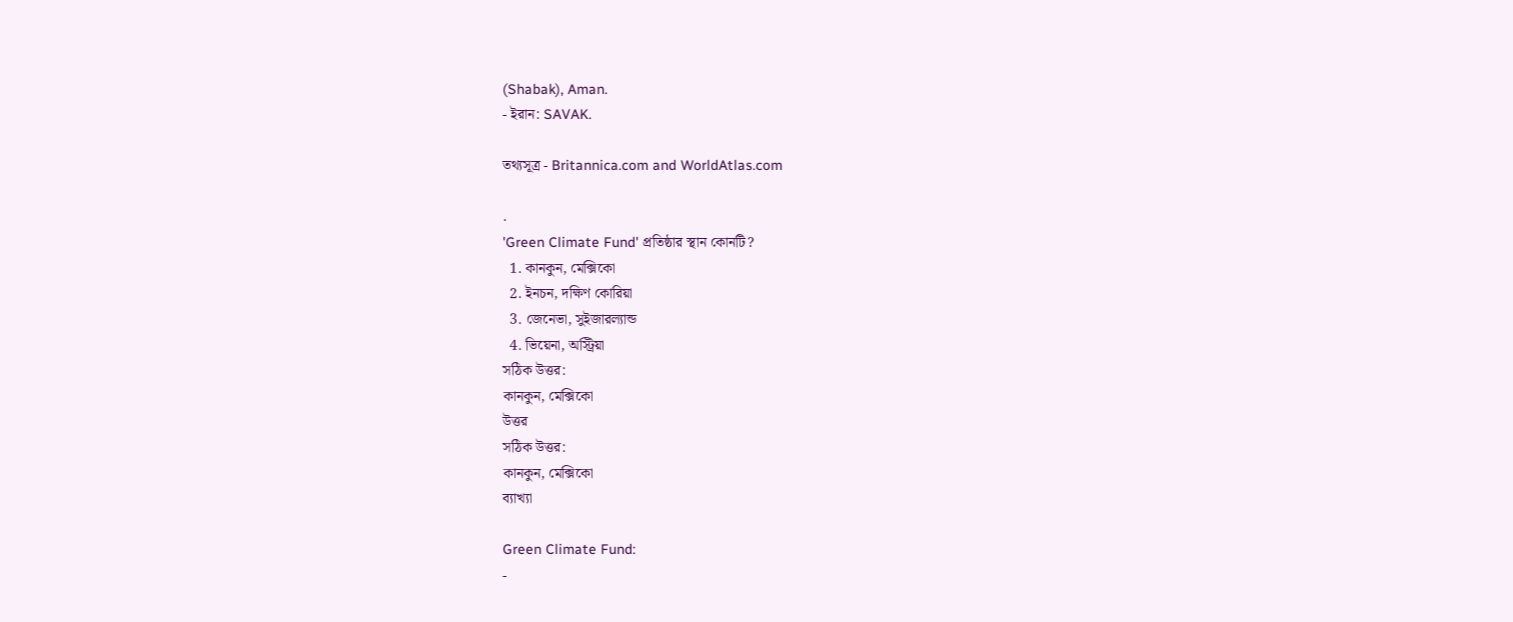(Shabak), Aman.
- ইরান: SAVAK.

তথ্যসূত্র - Britannica.com and WorldAtlas.com

.
'Green Climate Fund' প্রতিষ্ঠার স্থান কোনটি?
  1. কানকুন, মেক্সিকো
  2. ইনচন, দক্ষিণ কোরিয়া
  3. জেনেভা, সুইজারল্যান্ড
  4. ভিয়েনা, অস্ট্রিয়া
সঠিক উত্তর:
কানকুন, মেক্সিকো
উত্তর
সঠিক উত্তর:
কানকুন, মেক্সিকো
ব্যাখ্যা

Green Climate Fund:
-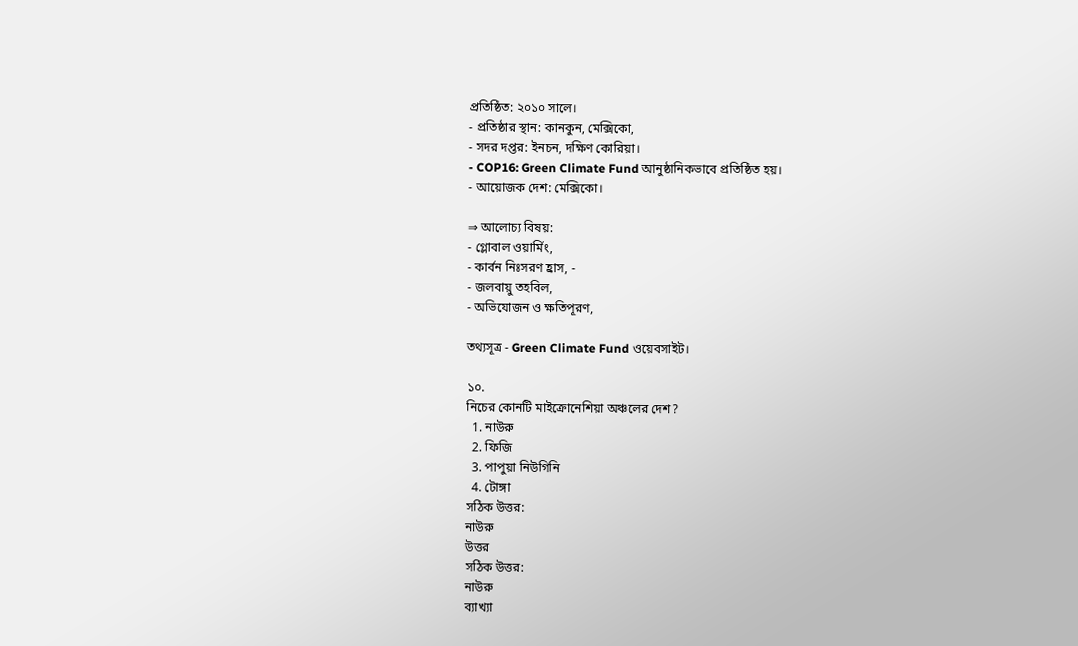প্রতিষ্ঠিত: ২০১০ সালে।
- প্রতিষ্ঠার স্থান: কানকুন, মেক্সিকো,
- সদর দপ্তর: ইনচন, দক্ষিণ কোরিয়া।
- COP16: Green Climate Fund আনুষ্ঠানিকভাবে প্রতিষ্ঠিত হয়।
- আয়োজক দেশ: মেক্সিকো।

⇒ আলোচ্য বিষয়:
- গ্লোবাল ওয়ার্মিং,
- কার্বন নিঃসরণ হ্রাস, -
- জলবায়ু তহবিল,
- অভিযোজন ও ক্ষতিপূরণ,

তথ্যসূত্র - Green Climate Fund ওয়েবসাইট।

১০.
নিচের কোনটি মাইক্রোনেশিয়া অঞ্চলের দেশ?
  1. নাউরু
  2. ফিজি
  3. পাপুয়া নিউগিনি
  4. টোঙ্গা
সঠিক উত্তর:
নাউরু
উত্তর
সঠিক উত্তর:
নাউরু
ব্যাখ্যা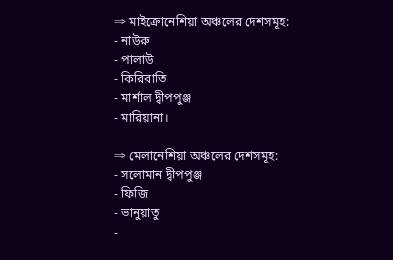⇒ মাইক্রোনেশিয়া অঞ্চলের দেশসমূহ:
- নাউরু
- পালাউ
- কিরিবাতি
- মার্শাল দ্বীপপুঞ্জ
- মারিয়ানা।

⇒ মেলানেশিয়া অঞ্চলের দেশসমূহ:
- সলোমান দ্বীপপুঞ্জ
- ফিজি
- ভানুয়াতু
-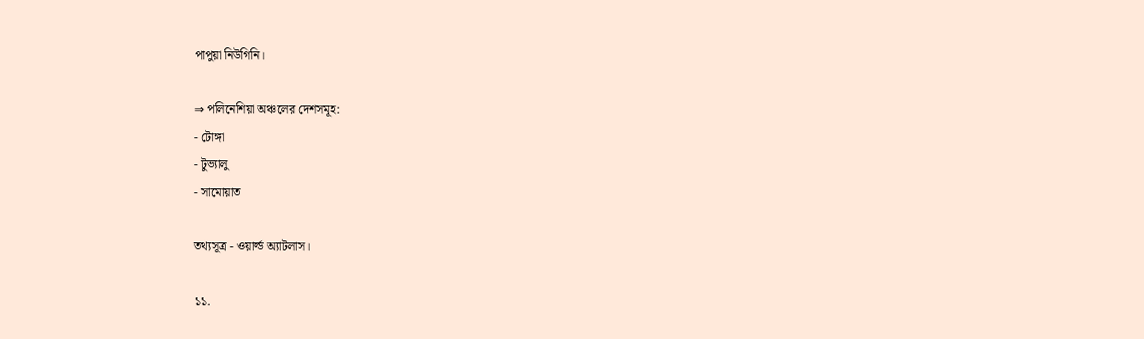পাপুয়া নিউগিনি।

⇒ পলিনেশিয়া অঞ্চলের দেশসমূহ:
- টোঙ্গা
- টুভ্যালু
- সামোয়াত

তথ্যসূত্র - ওয়ার্ল্ড অ্যাটলাস।

১১.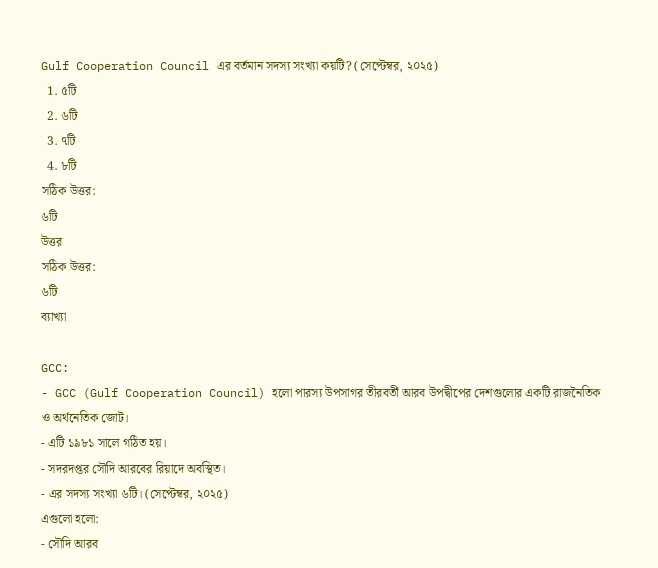Gulf Cooperation Council এর বর্তমান সদস্য সংখ্যা কয়টি? (সেপ্টেম্বর, ২০২৫)
  1. ৫টি
  2. ৬টি
  3. ৭টি
  4. ৮টি
সঠিক উত্তর:
৬টি
উত্তর
সঠিক উত্তর:
৬টি
ব্যাখ্যা

GCC:
- GCC (Gulf Cooperation Council) হলো পারস্য উপসাগর তীরবর্তী আরব উপদ্বীপের দেশগুলোর একটি রাজনৈতিক ও অর্থনেতিক জোট।
- এটি ১৯৮১ সালে গঠিত হয়।
- সদরদপ্তর সৌদি আরবের রিয়াদে অবস্থিত।
- এর সদস্য সংখ্যা ৬টি। (সেপ্টেম্বর, ২০২৫)
এগুলো হলো:
- সৌদি আরব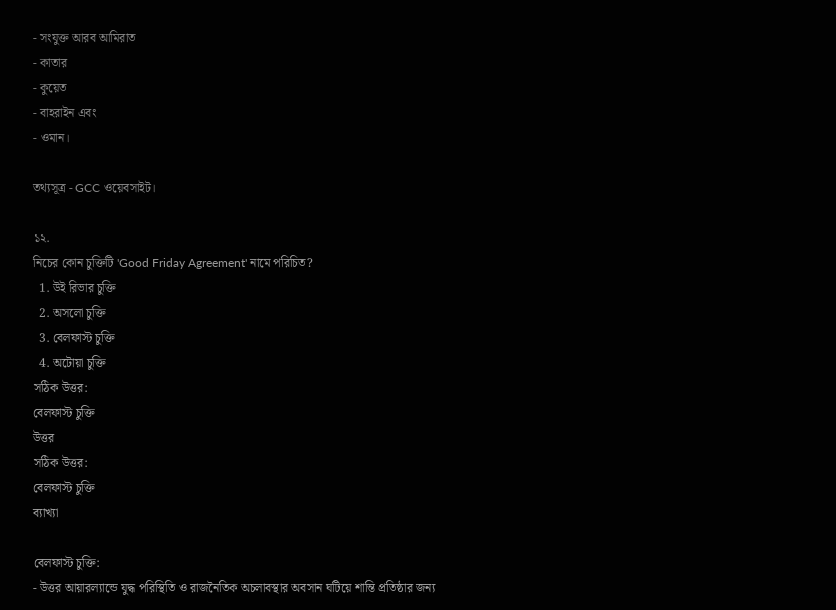- সংযুক্ত আরব আমিরাত
- কাতার
- কুয়েত
- বাহরাইন এবং
- ওমান।

তথ্যসূত্র - GCC ওয়েবসাইট।

১২.
নিচের কোন চুক্তিটি 'Good Friday Agreement' নামে পরিচিত?
  1. উই রিভার চুক্তি
  2. অসলো চুক্তি
  3. বেলফাস্ট চুক্তি
  4. অটোয়া চুক্তি
সঠিক উত্তর:
বেলফাস্ট চুক্তি
উত্তর
সঠিক উত্তর:
বেলফাস্ট চুক্তি
ব্যাখ্যা

বেলফাস্ট চুক্তি:
- উত্তর আয়ারল্যান্ডে যুদ্ধ পরিস্থিতি ও রাজনৈতিক অচলাবস্থার অবসান ঘটিয়ে শান্তি প্রতিষ্ঠার জন্য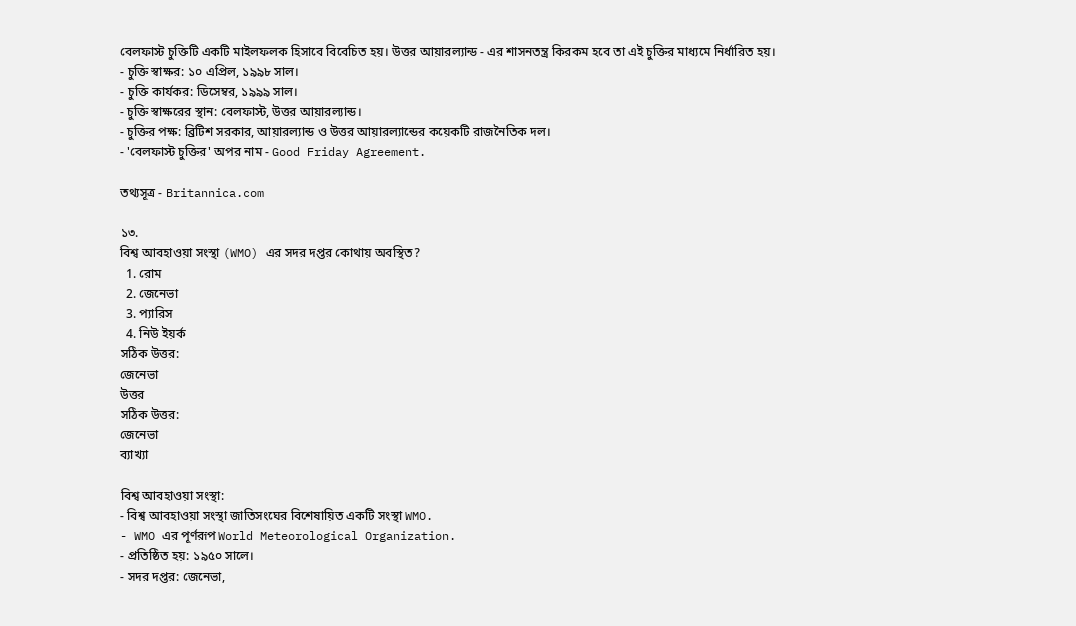বেলফাস্ট চুক্তিটি একটি মাইলফলক হিসাবে বিবেচিত হয়। উত্তর আয়ারল্যান্ড - এর শাসনতন্ত্র কিরকম হবে তা এই চুক্তির মাধ্যমে নির্ধারিত হয়।
- চুক্তি স্বাক্ষর: ১০ এপ্রিল, ১৯৯৮ সাল।
- চুক্তি কার্যকর: ডিসেম্বর, ১৯৯৯ সাল।
- চুক্তি স্বাক্ষরের স্থান: বেলফাস্ট, উত্তর আয়ারল্যান্ড।
- চুক্তির পক্ষ: ব্রিটিশ সরকার, আয়ারল্যান্ড ও উত্তর আয়ারল্যান্ডের কয়েকটি রাজনৈতিক দল।
- 'বেলফাস্ট চুক্তির' অপর নাম - Good Friday Agreement.

তথ্যসূত্র - Britannica.com

১৩.
বিশ্ব আবহাওয়া সংস্থা (WMO) এর সদর দপ্তর কোথায় অবস্থিত?
  1. রোম
  2. জেনেভা
  3. প্যারিস
  4. নিউ ইয়র্ক
সঠিক উত্তর:
জেনেভা
উত্তর
সঠিক উত্তর:
জেনেভা
ব্যাখ্যা

বিশ্ব আবহাওয়া সংস্থা:
- বিশ্ব আবহাওয়া সংস্থা জাতিসংঘের বিশেষায়িত একটি সংস্থা WMO.
- WMO এর পূর্ণরূপ World Meteorological Organization.
- প্রতিষ্ঠিত হয়: ১৯৫০ সালে।
- সদর দপ্তর: জেনেভা,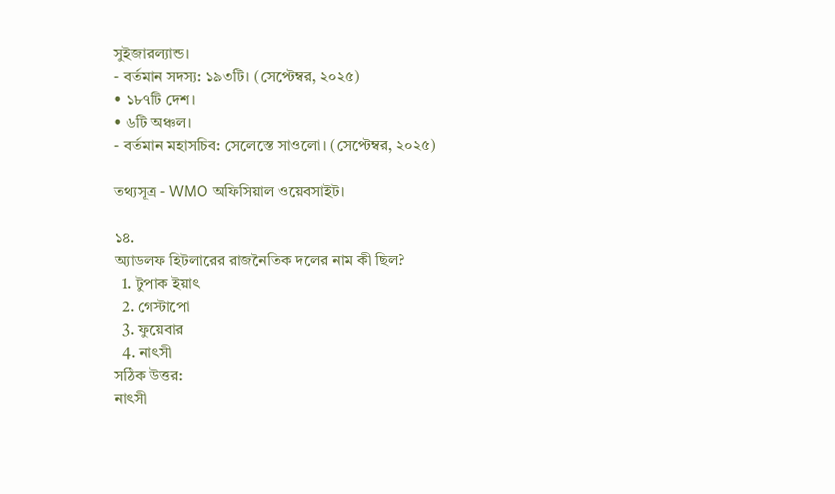সুইজারল্যান্ড।
- বর্তমান সদস্য: ১৯৩টি। (সেপ্টেম্বর, ২০২৫)
• ১৮৭টি দেশ।
• ৬টি অঞ্চল।
- বর্তমান মহাসচিব: সেলেস্তে সাওলো। (সেপ্টেম্বর, ২০২৫)

তথ্যসূত্র - WMO অফিসিয়াল ওয়েবসাইট।

১৪.
অ্যাডলফ হিটলারের রাজনৈতিক দলের নাম কী ছিল?
  1. টুপাক ইয়াৎ
  2. গেস্টাপো
  3. ফুয়েবার
  4. নাৎসী
সঠিক উত্তর:
নাৎসী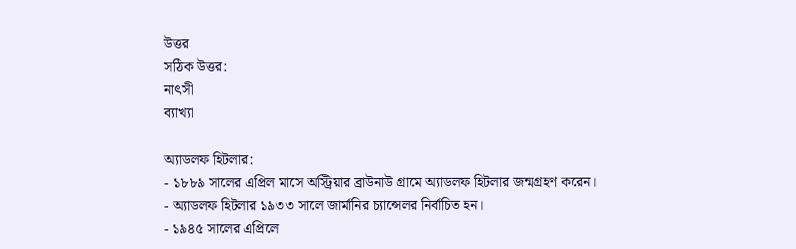উত্তর
সঠিক উত্তর:
নাৎসী
ব্যাখ্যা

অ্যাডলফ হিটলার:
- ১৮৮৯ সালের এপ্রিল মাসে অস্ট্রিয়ার ব্রাউনাউ গ্রামে অ্যাডলফ হিটলার জন্মগ্রহণ করেন।
- অ্যাডলফ হিটলার ১৯৩৩ সালে জার্মানির চ্যান্সেলর নির্বাচিত হন।
- ১৯৪৫ সালের এপ্রিলে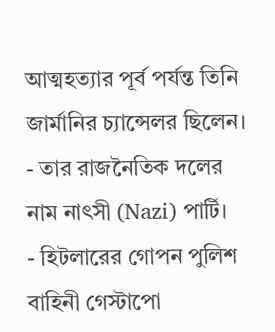আত্মহত্যার পূর্ব পর্যন্ত তিনি জার্মানির চ্যান্সেলর ছিলেন।
- তার রাজনৈতিক দলের নাম নাৎসী (Nazi) পার্টি।
- হিটলারের গোপন পুলিশ বাহিনী গেস্টাপো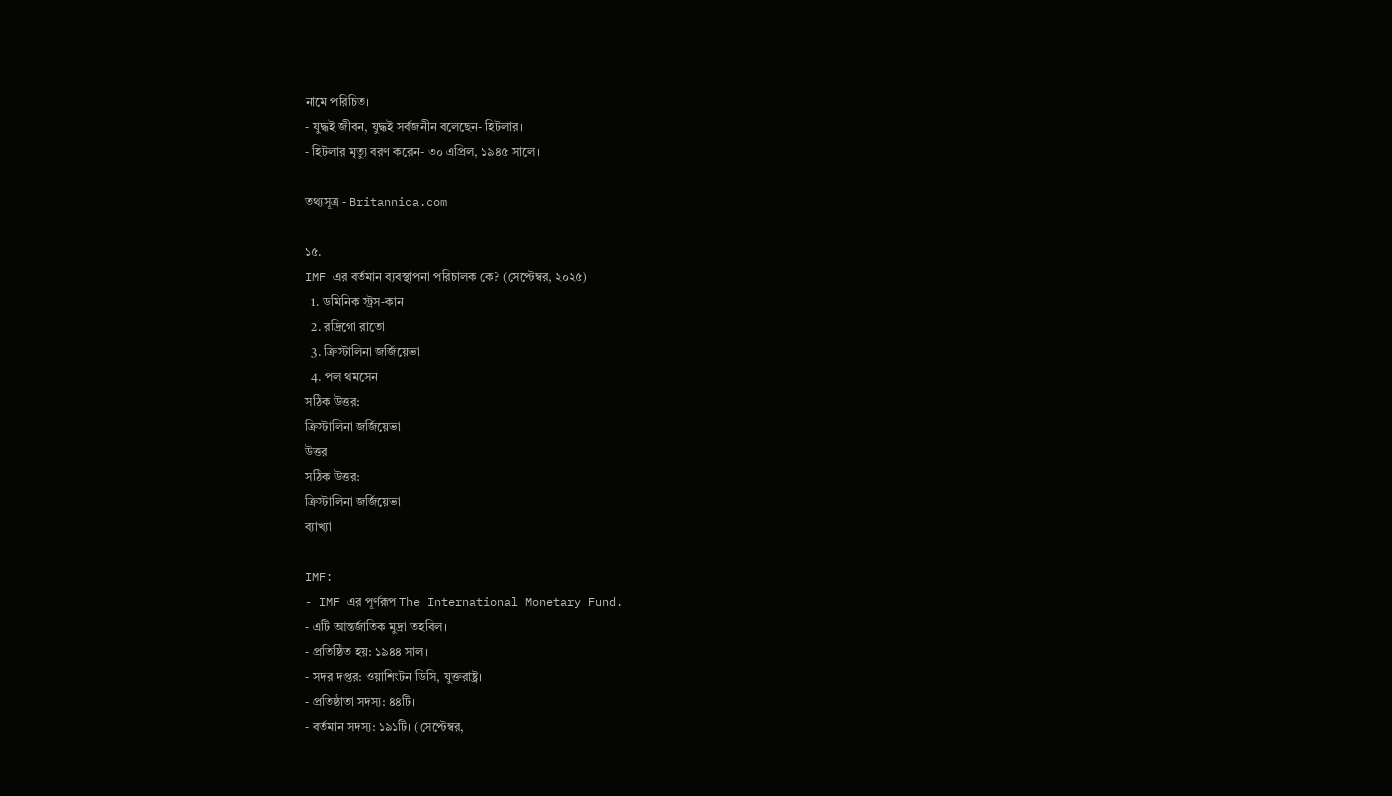নামে পরিচিত।
- যুদ্ধই জীবন, যুদ্ধই সর্বজনীন বলেছেন- হিটলার।
- হিটলার মৃত্যু বরণ করেন- ৩০ এপ্রিল, ১৯৪৫ সালে।

তথ্যসূত্র - Britannica.com

১৫.
IMF এর বর্তমান ব্যবস্থাপনা পরিচালক কে? (সেপ্টেম্বর, ২০২৫)
  1. ডমিনিক স্ট্রস-কান
  2. রদ্রিগো রাতো
  3. ক্রিস্টালিনা জর্জিয়েভা
  4. পল থমসেন
সঠিক উত্তর:
ক্রিস্টালিনা জর্জিয়েভা
উত্তর
সঠিক উত্তর:
ক্রিস্টালিনা জর্জিয়েভা
ব্যাখ্যা

IMF:
- IMF এর পূর্ণরূপ The International Monetary Fund.
- এটি আন্তর্জাতিক মুদ্রা তহবিল।
- প্রতিষ্ঠিত হয়: ১৯৪৪ সাল।
- সদর দপ্তর: ওয়াশিংটন ডিসি, যুক্তরাষ্ট্র।
- প্রতিষ্ঠাতা সদস্য: ৪৪টি।
- বর্তমান সদস্য: ১৯১টি। (সেপ্টেম্বর,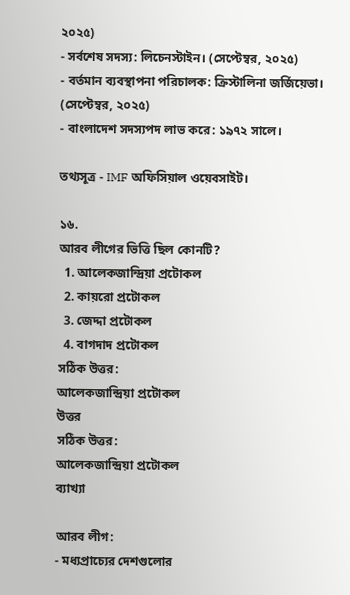২০২৫)
- সর্বশেষ সদস্য: লিচেনস্টাইন। (সেপ্টেম্বর, ২০২৫)
- বর্তমান ব্যবস্থাপনা পরিচালক: ক্রিস্টালিনা জর্জিয়েভা। (সেপ্টেম্বর, ২০২৫)
- বাংলাদেশ সদস্যপদ লাভ করে: ১৯৭২ সালে।

তথ্যসূত্র - IMF অফিসিয়াল ওয়েবসাইট।

১৬.
আরব লীগের ভিত্তি ছিল কোনটি?
  1. আলেকজান্দ্রিয়া প্রটোকল
  2. কায়রো প্রটোকল
  3. জেদ্দা প্রটোকল
  4. বাগদাদ প্রটোকল
সঠিক উত্তর:
আলেকজান্দ্রিয়া প্রটোকল
উত্তর
সঠিক উত্তর:
আলেকজান্দ্রিয়া প্রটোকল
ব্যাখ্যা

আরব লীগ:
- মধ্যপ্রাচ্যের দেশগুলোর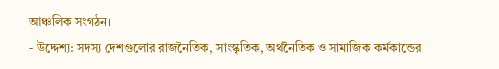আঞ্চলিক সংগঠন।
- উদ্দেশ্য: সদস্য দেশগুলোর রাজনৈতিক, সাংস্কৃতিক, অর্থনৈতিক ও সামাজিক কর্মকান্ডের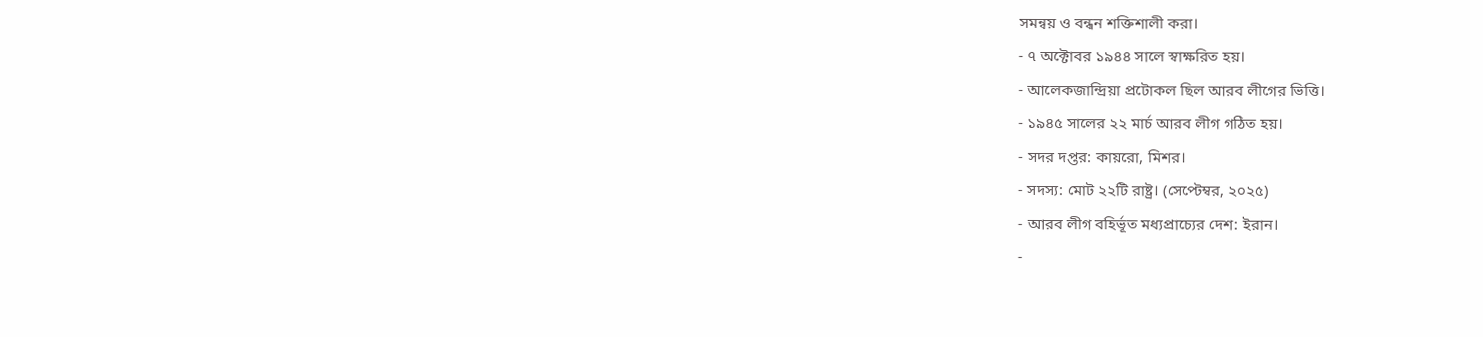সমন্বয় ও বন্ধন শক্তিশালী করা।
- ৭ অক্টোবর ১৯৪৪ সালে স্বাক্ষরিত হয়।
- আলেকজান্দ্রিয়া প্রটোকল ছিল আরব লীগের ভিত্তি।
- ১৯৪৫ সালের ২২ মার্চ আরব লীগ গঠিত হয়।
- সদর দপ্তর: কায়রো, মিশর।
- সদস্য: মোট ২২টি রাষ্ট্র। (সেপ্টেম্বর, ২০২৫)
- আরব লীগ বহির্ভূত মধ্যপ্রাচ্যের দেশ: ইরান।
-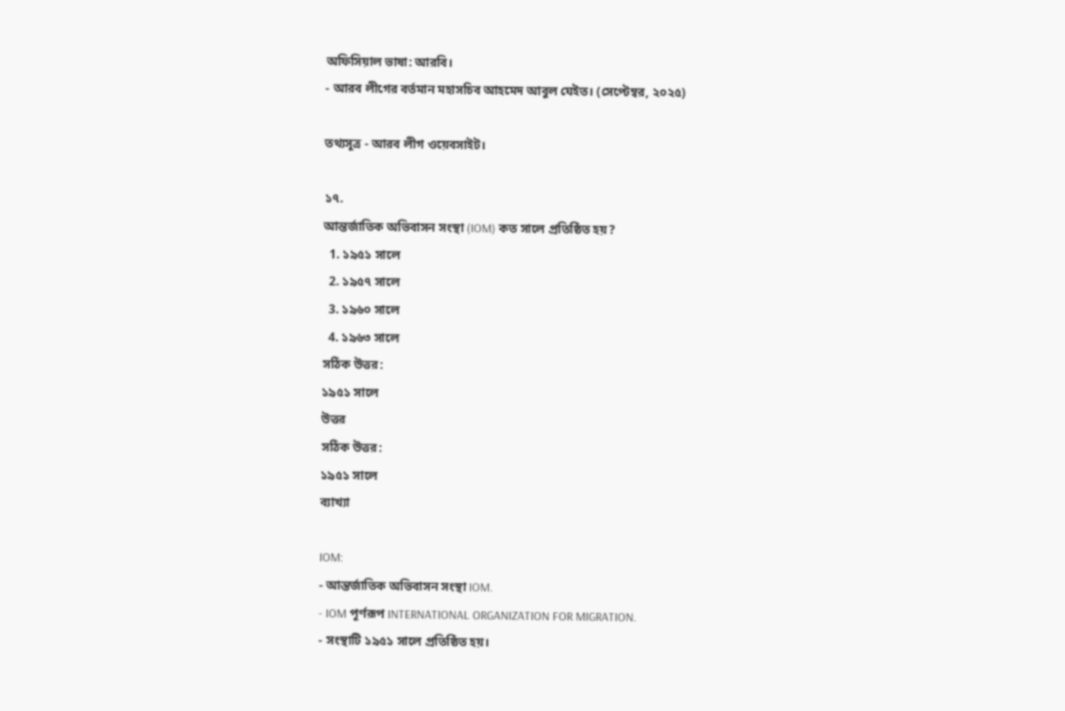অফিসিয়াল ভাষা: আরবি।
- আরব লীগের বর্তমান মহাসচিব আহমেদ আবুল ঘেইত। (সেপ্টেম্বর, ২০২৫)

তথ্যসূত্র - আরব লীগ ওয়েবসাইট।

১৭.
আন্তর্জাতিক অভিবাসন সংস্থা (IOM) কত সালে প্রতিষ্ঠিত হয়?
  1. ১৯৫১ সালে
  2. ১৯৫৭ সালে
  3. ১৯৬০ সালে
  4. ১৯৬৩ সালে
সঠিক উত্তর:
১৯৫১ সালে
উত্তর
সঠিক উত্তর:
১৯৫১ সালে
ব্যাখ্যা

IOM:
- আন্তর্জাতিক অভিবাসন সংস্থা IOM.
- IOM পূর্ণরূপ INTERNATIONAL ORGANIZATION FOR MIGRATION.
- সংস্থাটি ১৯৫১ সালে প্রতিষ্ঠিত হয়।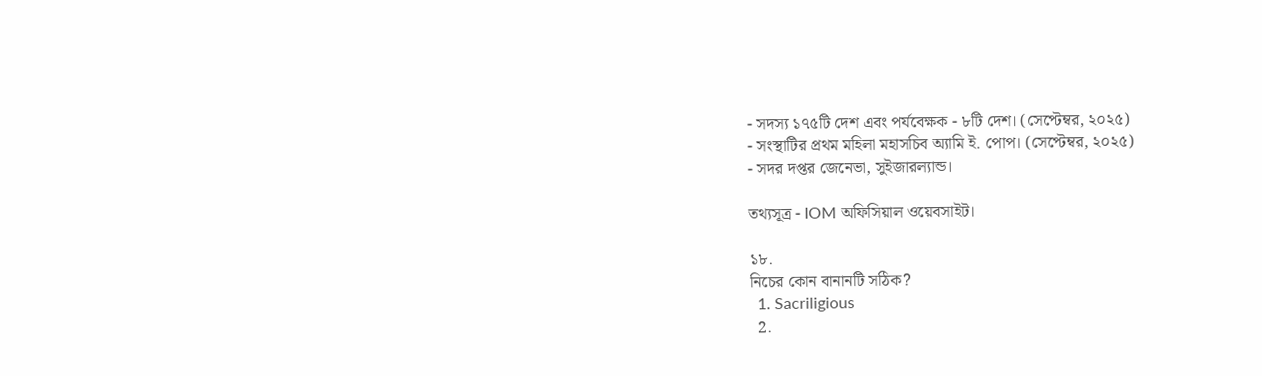- সদস্য ১৭৫টি দেশ এবং পর্যবেক্ষক - ৮টি দেশ। (সেপ্টেম্বর, ২০২৫)
- সংস্থাটির প্রথম মহিলা মহাসচিব অ্যামি ই. পোপ। (সেপ্টেম্বর, ২০২৫)
- সদর দপ্তর জেনেভা, সুইজারল্যান্ড।

তথ্যসূত্র - IOM অফিসিয়াল ওয়েবসাইট।

১৮.
নিচের কোন বানানটি সঠিক?
  1. Sacriligious
  2.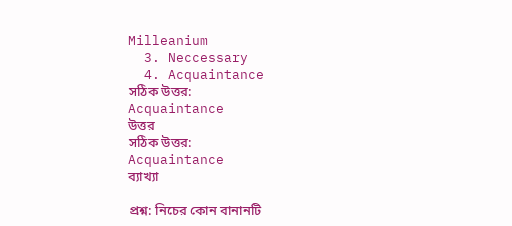Milleanium
  3. Neccessary
  4. Acquaintance
সঠিক উত্তর:
Acquaintance
উত্তর
সঠিক উত্তর:
Acquaintance
ব্যাখ্যা

প্রশ্ন: নিচের কোন বানানটি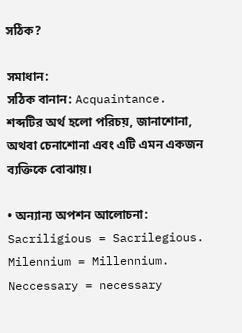সঠিক?

সমাধান:
সঠিক বানান: Acquaintance.
শব্দটির অর্থ হলো পরিচয়, জানাশোনা, অথবা চেনাশোনা এবং এটি এমন একজন ব্যক্তিকে বোঝায়।

• অন্যান্য অপশন আলোচনা:
Sacriligious = Sacrilegious.
Milennium = Millennium.
Neccessary = necessary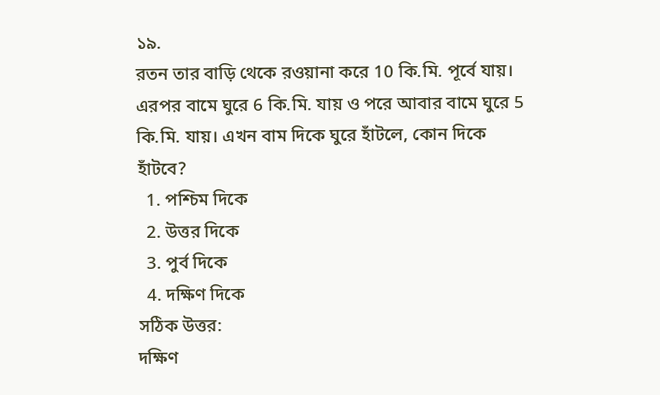১৯.
রতন তার বাড়ি থেকে রওয়ানা করে 10 কি.মি. পূর্বে যায়। এরপর বামে ঘুরে 6 কি.মি. যায় ও পরে আবার বামে ঘুরে 5 কি.মি. যায়। এখন বাম দিকে ঘুরে হাঁটলে, কোন দিকে হাঁটবে?
  1. পশ্চিম দিকে
  2. উত্তর দিকে
  3. পুর্ব দিকে
  4. দক্ষিণ দিকে
সঠিক উত্তর:
দক্ষিণ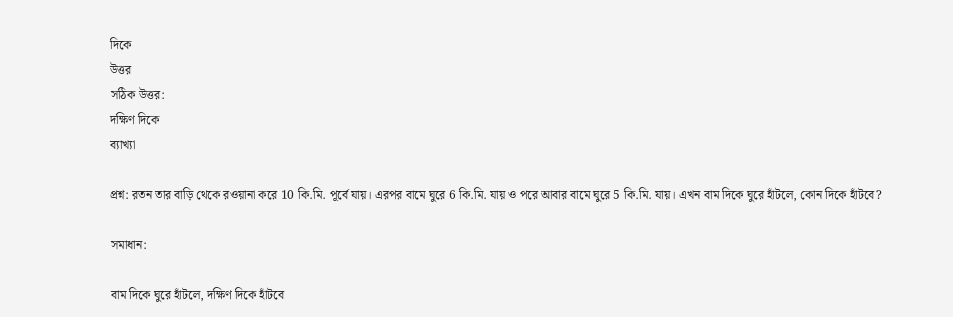দিকে
উত্তর
সঠিক উত্তর:
দক্ষিণ দিকে
ব্যাখ্যা

প্রশ্ন: রতন তার বাড়ি থেকে রওয়ানা করে 10 কি.মি. পূর্বে যায়। এরপর বামে ঘুরে 6 কি.মি. যায় ও পরে আবার বামে ঘুরে 5 কি.মি. যায়। এখন বাম দিকে ঘুরে হাঁটলে, কোন দিকে হাঁটবে?

সমাধান:

বাম দিকে ঘুরে হাঁটলে, দক্ষিণ দিকে হাঁটবে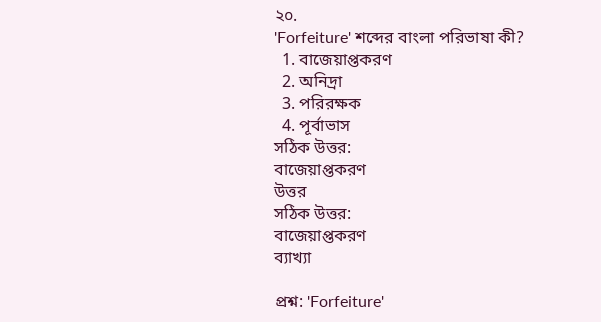২০.
'Forfeiture' শব্দের বাংলা পরিভাষা কী?
  1. বাজেয়াপ্তকরণ
  2. অনিদ্রা
  3. পরিরক্ষক
  4. পূর্বাভাস
সঠিক উত্তর:
বাজেয়াপ্তকরণ
উত্তর
সঠিক উত্তর:
বাজেয়াপ্তকরণ
ব্যাখ্যা

প্রশ্ন: 'Forfeiture'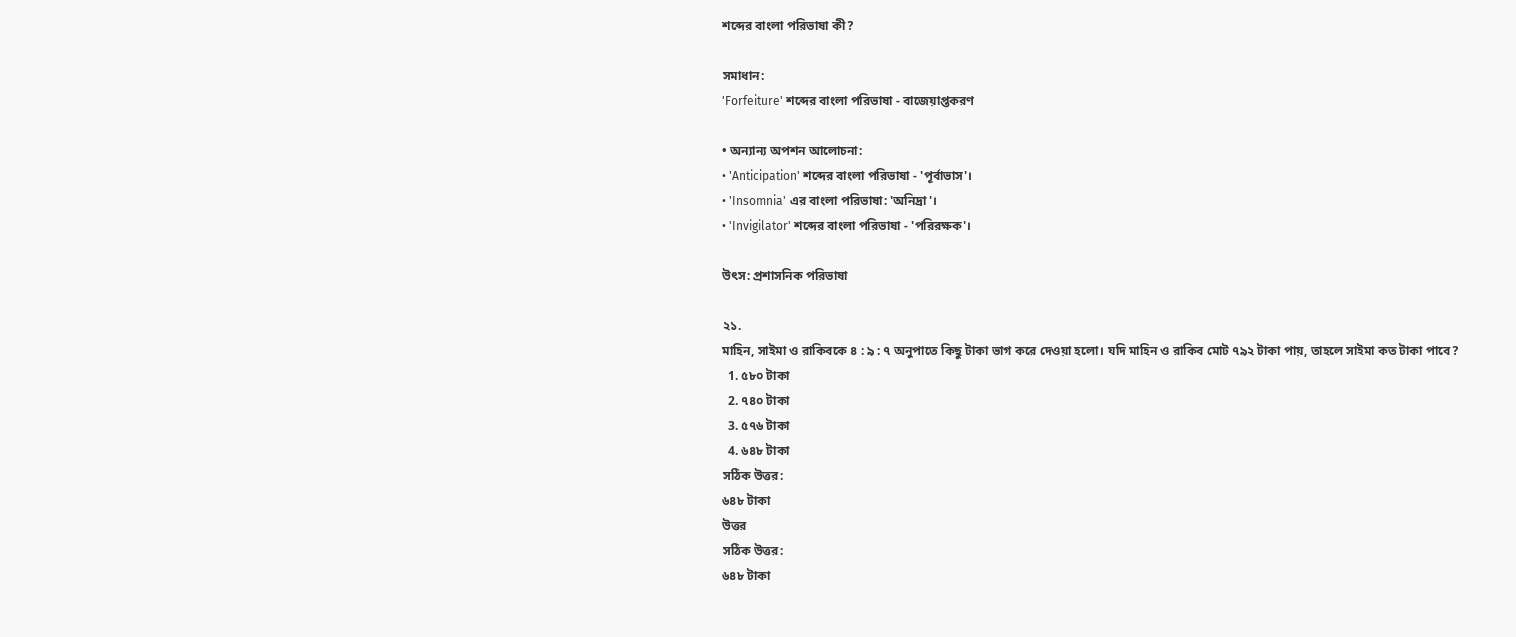শব্দের বাংলা পরিভাষা কী?

সমাধান:
'Forfeiture' শব্দের বাংলা পরিভাষা - বাজেয়াপ্তকরণ

• অন্যান্য অপশন আলোচনা:
• 'Anticipation' শব্দের বাংলা পরিভাষা - 'পূর্বাভাস'।
• 'Insomnia' এর বাংলা পরিভাষা: 'অনিদ্রা'।
• 'Invigilator' শব্দের বাংলা পরিভাষা - 'পরিরক্ষক'।

উৎস: প্রশাসনিক পরিভাষা

২১.
মাহিন, সাইমা ও রাকিবকে ৪ : ৯ : ৭ অনুপাতে কিছু টাকা ভাগ করে দেওয়া হলো। যদি মাহিন ও রাকিব মোট ৭৯২ টাকা পায়, তাহলে সাইমা কত টাকা পাবে?
  1. ৫৮০ টাকা
  2. ৭৪০ টাকা
  3. ৫৭৬ টাকা
  4. ৬৪৮ টাকা
সঠিক উত্তর:
৬৪৮ টাকা
উত্তর
সঠিক উত্তর:
৬৪৮ টাকা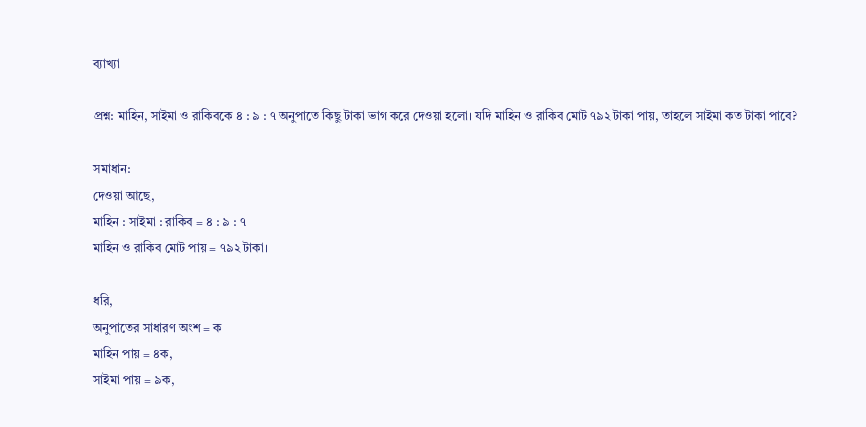ব্যাখ্যা

প্রশ্ন: মাহিন, সাইমা ও রাকিবকে ৪ : ৯ : ৭ অনুপাতে কিছু টাকা ভাগ করে দেওয়া হলো। যদি মাহিন ও রাকিব মোট ৭৯২ টাকা পায়, তাহলে সাইমা কত টাকা পাবে?

সমাধান:
দেওয়া আছে,
মাহিন : সাইমা : রাকিব = ৪ : ৯ : ৭
মাহিন ও রাকিব মোট পায় = ৭৯২ টাকা।

ধরি,
অনুপাতের সাধারণ অংশ = ক
মাহিন পায় = ৪ক,
সাইমা পায় = ৯ক,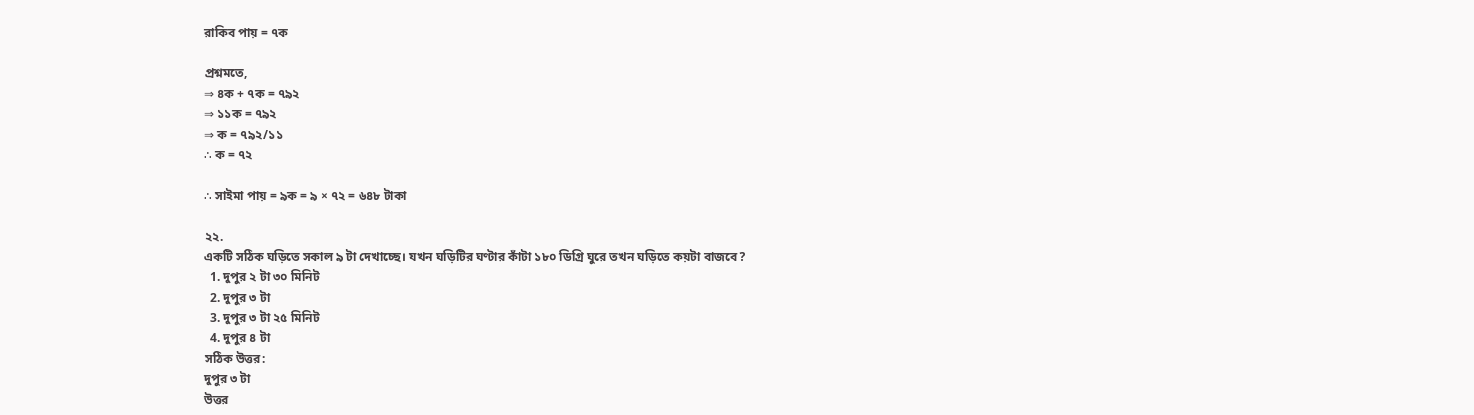রাকিব পায় = ৭ক

প্রশ্নমতে,
⇒ ৪ক + ৭ক = ৭৯২
⇒ ১১ক = ৭৯২
⇒ ক = ৭৯২/১১
∴ ক = ৭২

∴ সাইমা পায় = ৯ক = ৯ × ৭২ = ৬৪৮ টাকা

২২.
একটি সঠিক ঘড়িতে সকাল ৯ টা দেখাচ্ছে। যখন ঘড়িটির ঘণ্টার কাঁটা ১৮০ ডিগ্রি ঘুরে তখন ঘড়িতে কয়টা বাজবে?
  1. দুপুর ২ টা ৩০ মিনিট
  2. দুপুর ৩ টা
  3. দুপুর ৩ টা ২৫ মিনিট
  4. দুপুর ৪ টা
সঠিক উত্তর:
দুপুর ৩ টা
উত্তর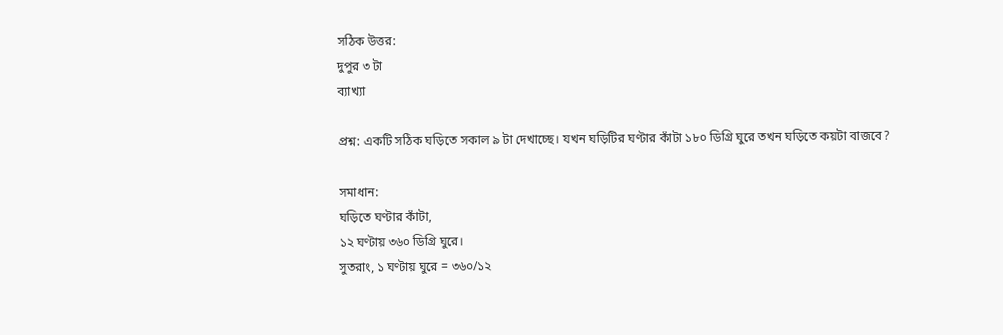সঠিক উত্তর:
দুপুর ৩ টা
ব্যাখ্যা

প্রশ্ন: একটি সঠিক ঘড়িতে সকাল ৯ টা দেখাচ্ছে। যখন ঘড়িটির ঘণ্টার কাঁটা ১৮০ ডিগ্রি ঘুরে তখন ঘড়িতে কয়টা বাজবে?

সমাধান:
ঘড়িতে ঘণ্টার কাঁটা,
১২ ঘণ্টায় ৩৬০ ডিগ্রি ঘুরে।
সুতরাং, ১ ঘণ্টায় ঘুরে = ৩৬০/১২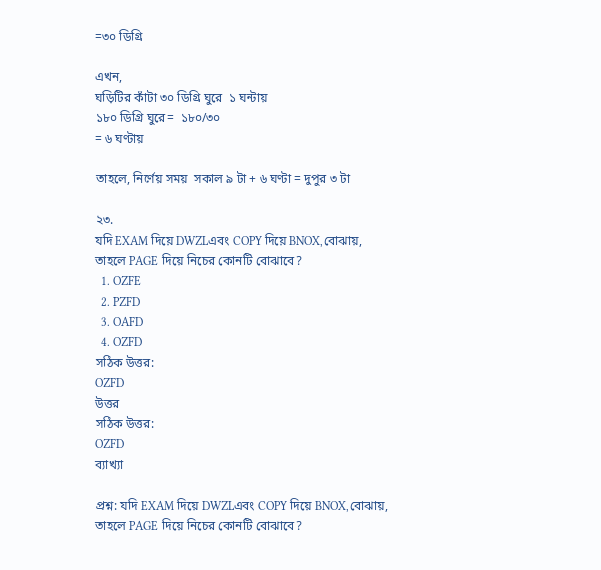=৩০ ডিগ্রি

এখন,
ঘড়িটির কাঁটা ৩০ ডিগ্রি ঘুরে  ১ ঘন্টায়
১৮০ ডিগ্রি ঘুরে=  ১৮০/৩০
= ৬ ঘণ্টায়

তাহলে, নির্ণেয় সময়  সকাল ৯ টা + ৬ ঘণ্টা = দুপুর ৩ টা

২৩.
যদি EXAM দিয়ে DWZLএবং COPY দিয়ে BNOX,বোঝায়, তাহলে PAGE দিয়ে নিচের কোনটি বোঝাবে?
  1. OZFE
  2. PZFD
  3. OAFD
  4. OZFD
সঠিক উত্তর:
OZFD
উত্তর
সঠিক উত্তর:
OZFD
ব্যাখ্যা

প্রশ্ন: যদি EXAM দিয়ে DWZLএবং COPY দিয়ে BNOX,বোঝায়, তাহলে PAGE দিয়ে নিচের কোনটি বোঝাবে?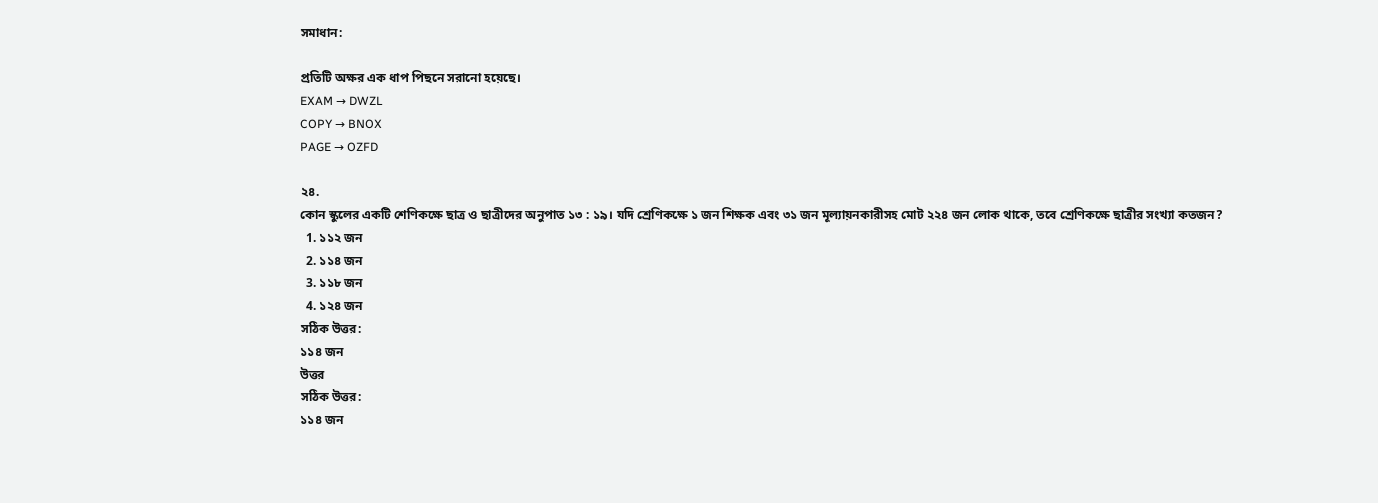সমাধান:

প্রতিটি অক্ষর এক ধাপ পিছনে সরানো হয়েছে।
EXAM → DWZL
COPY → BNOX
PAGE → OZFD

২৪.
কোন স্কুলের একটি শেণিকক্ষে ছাত্র ও ছাত্রীদের অনুপাত ১৩ : ১৯। যদি শ্রেণিকক্ষে ১ জন শিক্ষক এবং ৩১ জন মূল্যায়নকারীসহ মোট ২২৪ জন লোক থাকে, তবে শ্রেণিকক্ষে ছাত্রীর সংখ্যা কতজন?
  1. ১১২ জন
  2. ১১৪ জন
  3. ১১৮ জন
  4. ১২৪ জন
সঠিক উত্তর:
১১৪ জন
উত্তর
সঠিক উত্তর:
১১৪ জন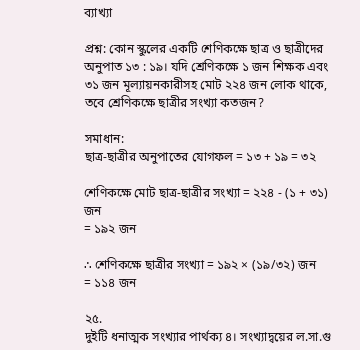ব্যাখ্যা

প্রশ্ন: কোন স্কুলের একটি শেণিকক্ষে ছাত্র ও ছাত্রীদের অনুপাত ১৩ : ১৯। যদি শ্রেণিকক্ষে ১ জন শিক্ষক এবং ৩১ জন মূল্যায়নকারীসহ মোট ২২৪ জন লোক থাকে, তবে শ্রেণিকক্ষে ছাত্রীর সংখ্যা কতজন?

সমাধান:
ছাত্র-ছাত্রীর অনুপাতের যোগফল = ১৩ + ১৯ = ৩২

শেণিকক্ষে মোট ছাত্র-ছাত্রীর সংখ্যা = ২২৪ - (১ + ৩১) জন
= ১৯২ জন

∴ শেণিকক্ষে ছাত্রীর সংখ্যা = ১৯২ × (১৯/৩২) জন
= ১১৪ জন

২৫.
দুইটি ধনাত্মক সংখ্যার পার্থক্য ৪। সংখ্যাদ্বয়ের ল.সা.গু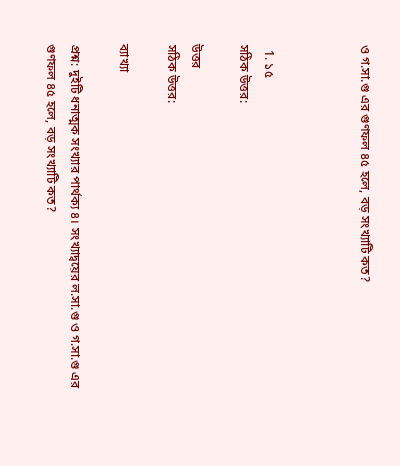ও গ.সা.গু এর গুণফল ৪৫ হলে, বড় সংখ্যাটি কত?



  1. ১৫
সঠিক উত্তর:

উত্তর
সঠিক উত্তর:

ব্যাখ্যা

প্রশ্ন: দুইটি ধনাত্মক সংখ্যার পার্থক্য ৪। সংখ্যাদ্বয়ের ল.সা.গু ও গ.সা.গু এর গুণফল ৪৫ হলে, বড় সংখ্যাটি কত?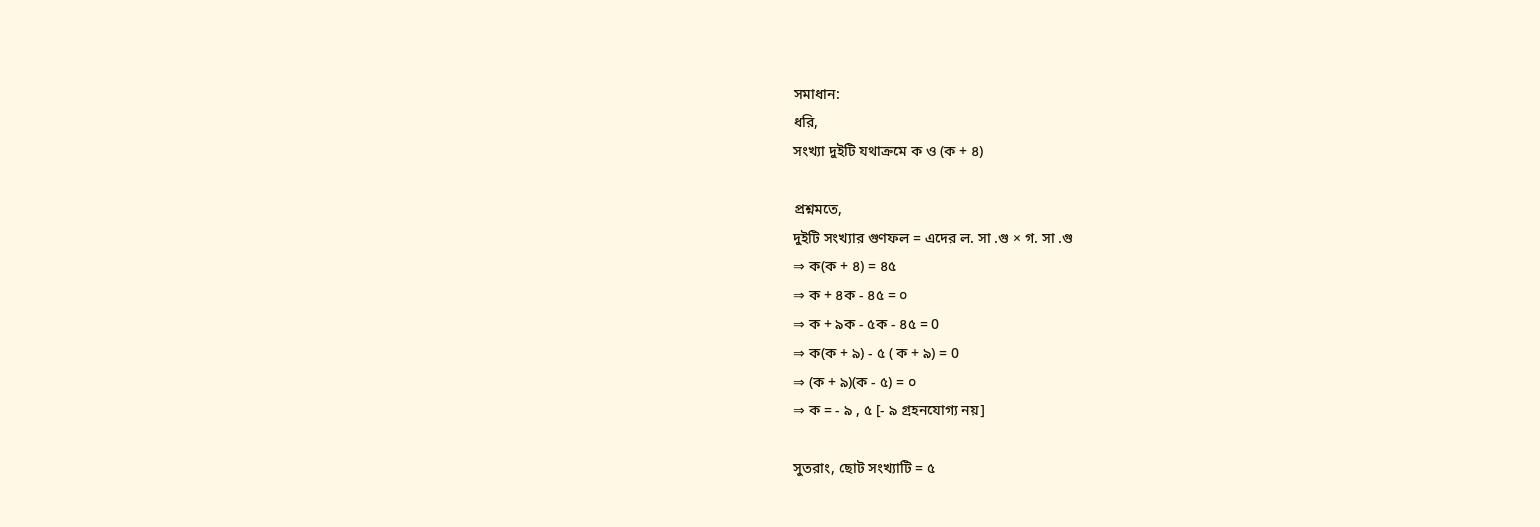সমাধান:
ধরি,
সংখ্যা দুইটি যথাক্রমে ক ও (ক + ৪)

প্রশ্নমতে,
দুইটি সংখ্যার গুণফল = এদের ল. সা .গু × গ. সা .গু
⇒ ক(ক + ৪) = ৪৫
⇒ ক + ৪ক - ৪৫ = ০
⇒ ক + ৯ক - ৫ক - ৪৫ = 0
⇒ ক(ক + ৯) - ৫ ( ক + ৯) = 0
⇒ (ক + ৯)(ক - ৫) = ০
⇒ ক = - ৯ , ৫ [- ৯ গ্রহনযোগ্য নয়]

সুতরাং, ছোট সংখ্যাটি = ৫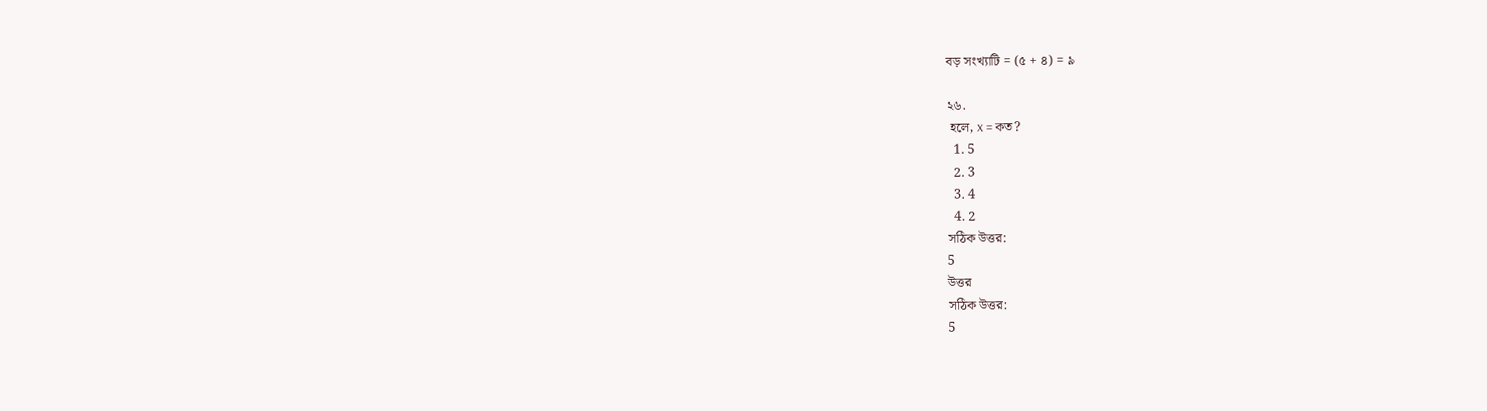বড় সংখ্যাটি = (৫ + ৪) = ৯

২৬.
 হলে, x = কত?
  1. 5
  2. 3
  3. 4
  4. 2
সঠিক উত্তর:
5
উত্তর
সঠিক উত্তর:
5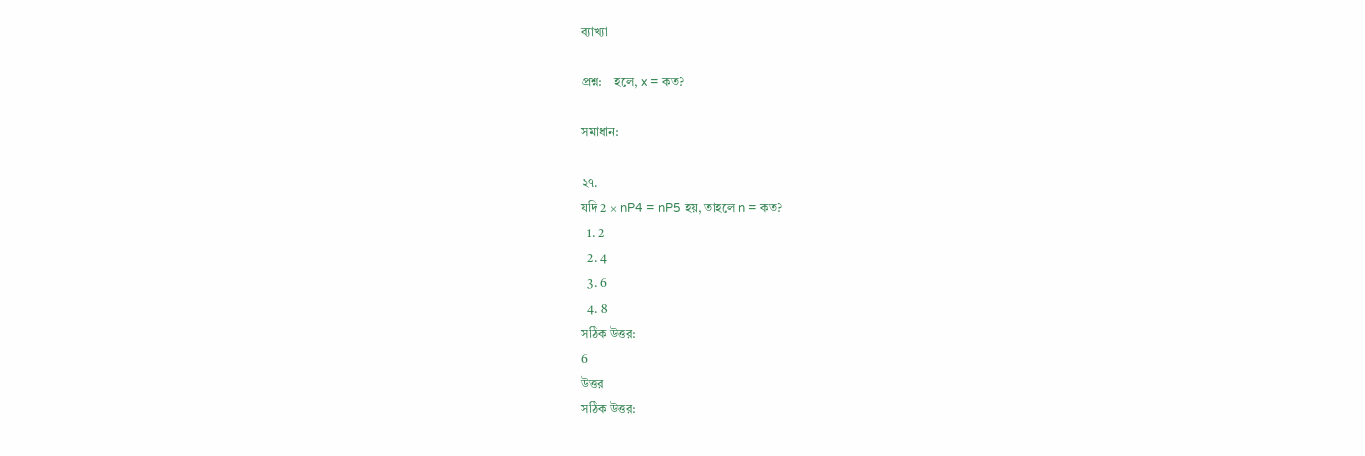ব্যাখ্যা

প্রশ্ন:    হলে, x = কত?

সমাধান:

২৭.
যদি 2 × nP4 = nP5 হয়, তাহলে n = কত?
  1. 2
  2. 4
  3. 6
  4. 8
সঠিক উত্তর:
6
উত্তর
সঠিক উত্তর: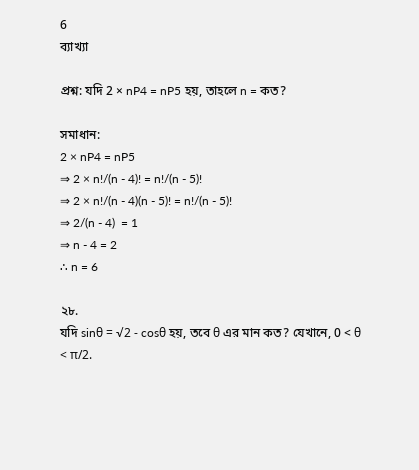6
ব্যাখ্যা

প্রশ্ন: যদি 2 × nP4 = nP5 হয়, তাহলে n = কত?

সমাধান:
2 × nP4 = nP5
⇒ 2 × n!/(n - 4)! = n!/(n - 5)!
⇒ 2 × n!/(n - 4)(n - 5)! = n!/(n - 5)!
⇒ 2/(n - 4)  = 1
⇒ n - 4 = 2
∴ n = 6

২৮.
যদি sinθ = √2 - cosθ হয়, তবে θ এর মান কত? যেখানে, 0 < θ < π/2.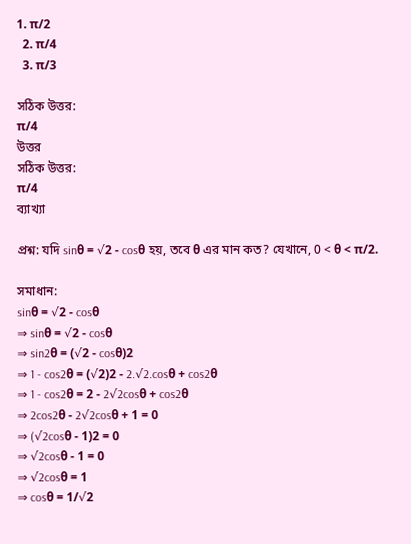1. π/2
  2. π/4
  3. π/3

সঠিক উত্তর:
π/4
উত্তর
সঠিক উত্তর:
π/4
ব্যাখ্যা

প্রশ্ন: যদি sinθ = √2 - cosθ হয়, তবে θ এর মান কত? যেখানে, 0 < θ < π/2.

সমাধান:
sinθ = √2 - cosθ
⇒ sinθ = √2 - cosθ
⇒ sin2θ = (√2 - cosθ)2
⇒ 1 - cos2θ = (√2)2 - 2.√2.cosθ + cos2θ
⇒ 1 - cos2θ = 2 - 2√2cosθ + cos2θ
⇒ 2cos2θ - 2√2cosθ + 1 = 0
⇒ (√2cosθ - 1)2 = 0
⇒ √2cosθ - 1 = 0
⇒ √2cosθ = 1
⇒ cosθ = 1/√2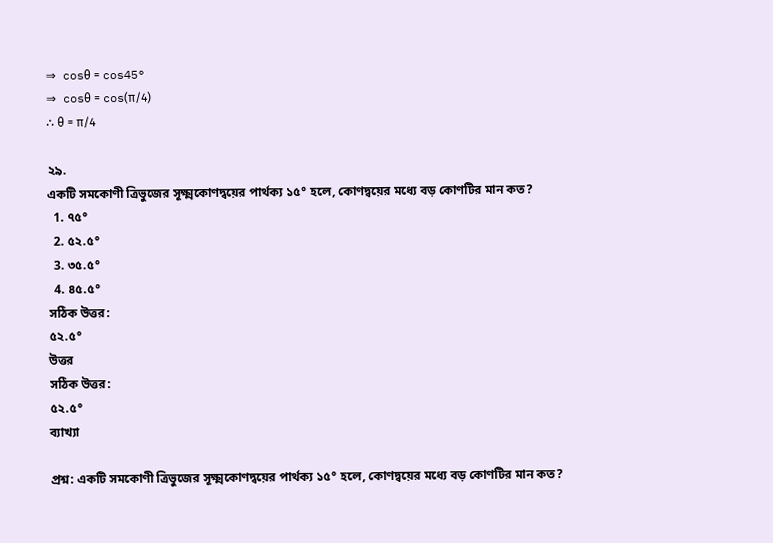⇒ cosθ = cos45°
⇒ cosθ = cos(π/4)
∴ θ = π/4

২৯.
একটি সমকোণী ত্রিভুজের সূক্ষ্মকোণদ্বয়ের পার্থক্য ১৫° হলে, কোণদ্বয়ের মধ্যে বড় কোণটির মান কত?
  1. ৭৫°
  2. ৫২.৫°
  3. ৩৫.৫°
  4. ৪৫.৫°
সঠিক উত্তর:
৫২.৫°
উত্তর
সঠিক উত্তর:
৫২.৫°
ব্যাখ্যা

প্রশ্ন: একটি সমকোণী ত্রিভুজের সূক্ষ্মকোণদ্বয়ের পার্থক্য ১৫° হলে, কোণদ্বয়ের মধ্যে বড় কোণটির মান কত?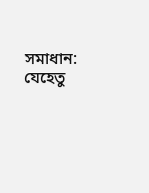সমাধান:
যেহেতু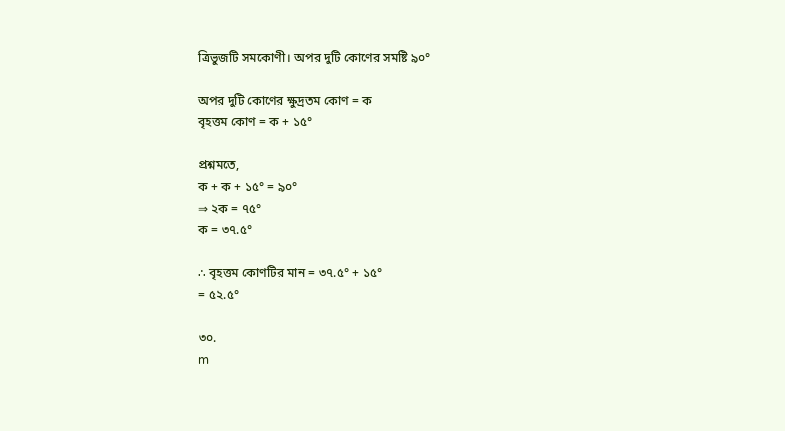ত্রিভুজটি সমকোণী। অপর দুটি কোণের সমষ্টি ৯০°

অপর দুটি কোণের ক্ষুদ্রতম কোণ = ক
বৃহত্তম কোণ = ক + ১৫°

প্রশ্নমতে,
ক + ক + ১৫° = ৯০°
⇒ ২ক = ৭৫°
ক = ৩৭.৫°

∴ বৃহত্তম কোণটির মান = ৩৭.৫° + ১৫°
= ৫২.৫°

৩০.
m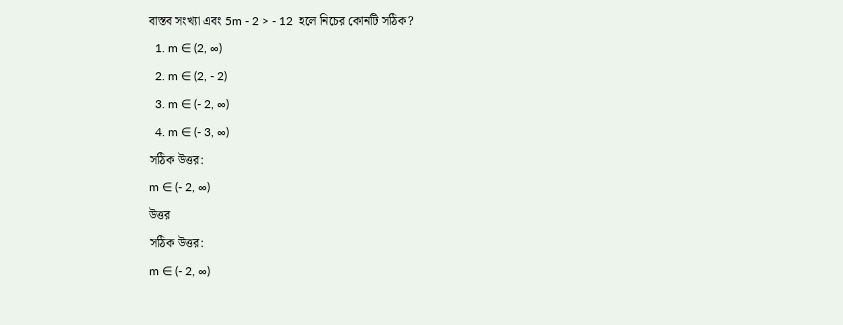বাস্তব সংখ্যা এবং 5m - 2 > - 12  হলে নিচের কোনটি সঠিক?
  1. m ∈ (2, ∞)
  2. m ∈ (2, - 2)
  3. m ∈ (- 2, ∞)
  4. m ∈ (- 3, ∞)
সঠিক উত্তর:
m ∈ (- 2, ∞)
উত্তর
সঠিক উত্তর:
m ∈ (- 2, ∞)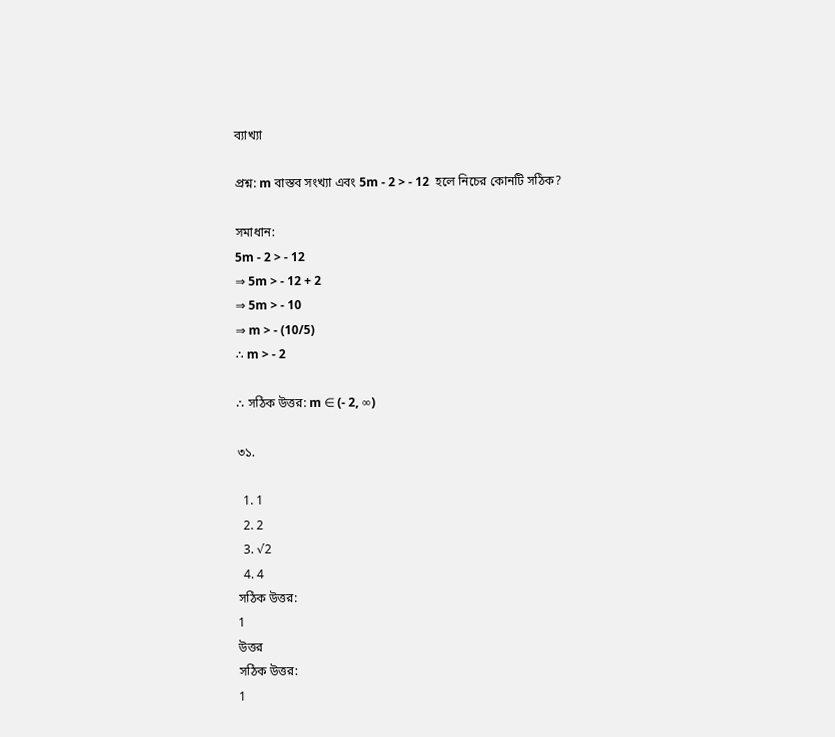ব্যাখ্যা

প্রশ্ন: m বাস্তব সংখ্যা এবং 5m - 2 > - 12  হলে নিচের কোনটি সঠিক?

সমাধান:
5m - 2 > - 12
⇒ 5m > - 12 + 2
⇒ 5m > - 10
⇒ m > - (10/5)
∴ m > - 2

∴ সঠিক উত্তর: m ∈ (- 2, ∞)

৩১.

  1. 1
  2. 2
  3. √2
  4. 4
সঠিক উত্তর:
1
উত্তর
সঠিক উত্তর:
1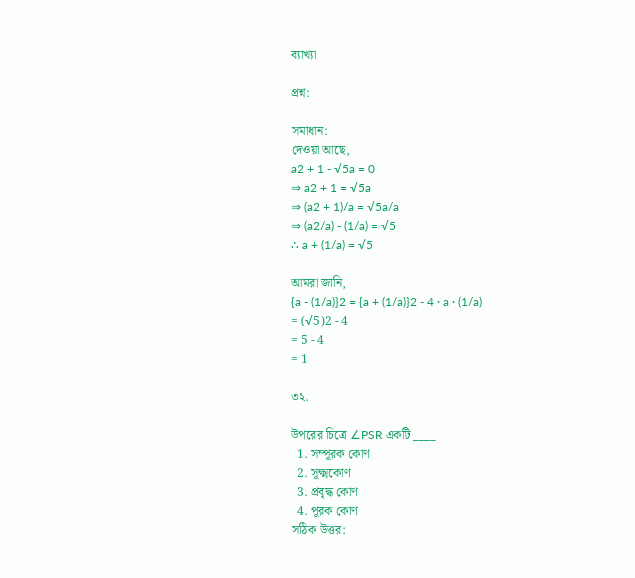ব্যাখ্যা

প্রশ্ন:

সমাধান:
দেওয়া আছে,
a2 + 1 - √5a = 0
⇒ a2 + 1 = √5a
⇒ (a2 + 1)/a = √5a/a
⇒ (a2/a) - (1/a) = √5
∴ a + (1/a) = √5

আমরা জানি,
{a - (1/a)}2 = {a + (1/a)}2 - 4 · a · (1/a)
= (√5)2 - 4
= 5 - 4
= 1

৩২.

উপরের চিত্রে ∠PSR একটি ____
  1. সম্পূরক কোণ
  2. সূক্ষ্মকোণ
  3. প্রবৃদ্ধ কোণ
  4. পূরক কোণ
সঠিক উত্তর: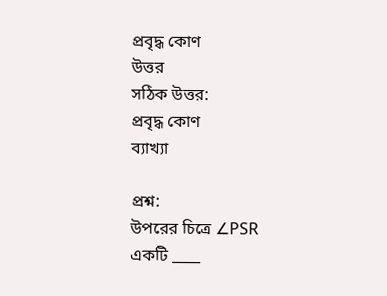প্রবৃদ্ধ কোণ
উত্তর
সঠিক উত্তর:
প্রবৃদ্ধ কোণ
ব্যাখ্যা

প্রশ্ন:
উপরের চিত্রে ∠PSR একটি ____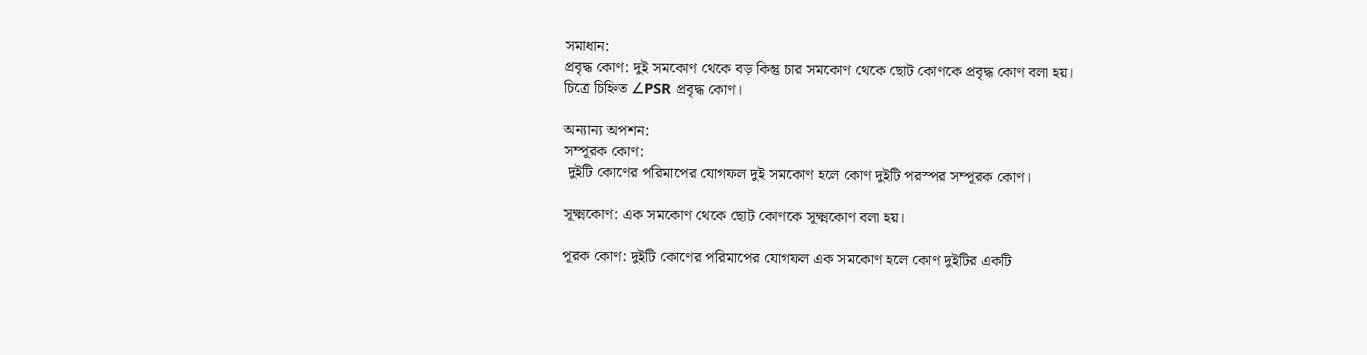সমাধান:
প্রবৃদ্ধ কোণ: দুই সমকোণ থেকে বড় কিন্তু চার সমকোণ থেকে ছোট কোণকে প্রবৃদ্ধ কোণ বলা হয়।
চিত্রে চিহ্নিত ∠PSR প্রবৃদ্ধ কোণ।

অন্যান্য অপশন:
সম্পূরক কোণ:
 দুইটি কোণের পরিমাপের যোগফল দুই সমকোণ হলে কোণ দুইটি পরস্পর সম্পূরক কোণ।

সূক্ষ্মকোণ: এক সমকোণ থেকে ছোট কোণকে সূক্ষ্মকোণ বলা হয়।

পূরক কোণ: দুইটি কোণের পরিমাপের যোগফল এক সমকোণ হলে কোণ দুইটির একটি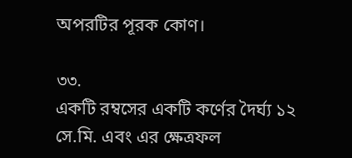অপরটির পূরক কোণ।

৩৩.
একটি রম্বসের একটি কর্ণের দৈর্ঘ্য ১২ সে.মি. এবং এর ক্ষেত্রফল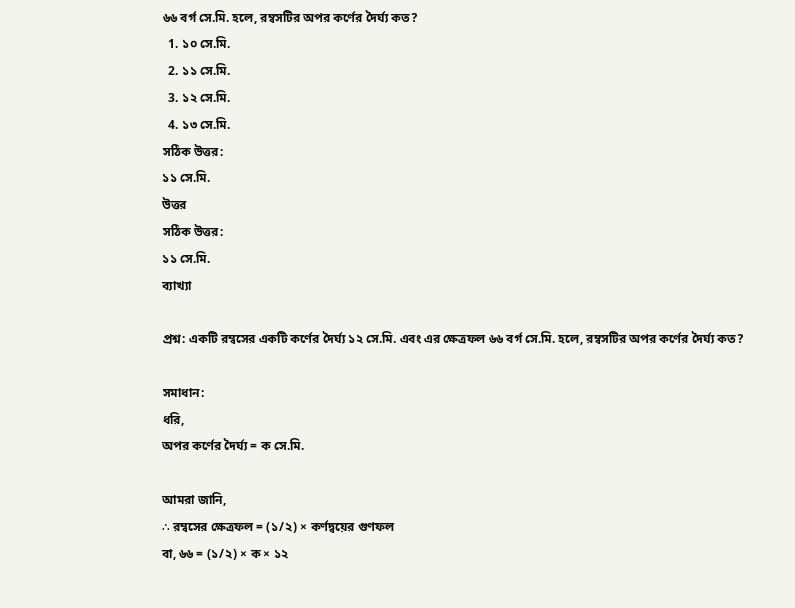৬৬ বর্গ সে.মি. হলে, রম্বসটির অপর কর্ণের দৈর্ঘ্য কত?
  1. ১০ সে.মি.
  2. ১১ সে.মি.
  3. ১২ সে.মি.
  4. ১৩ সে.মি.
সঠিক উত্তর:
১১ সে.মি.
উত্তর
সঠিক উত্তর:
১১ সে.মি.
ব্যাখ্যা

প্রশ্ন: একটি রম্বসের একটি কর্ণের দৈর্ঘ্য ১২ সে.মি. এবং এর ক্ষেত্রফল ৬৬ বর্গ সে.মি. হলে, রম্বসটির অপর কর্ণের দৈর্ঘ্য কত?

সমাধান:
ধরি,
অপর কর্ণের দৈর্ঘ্য = ক সে.মি.

আমরা জানি,
∴ রম্বসের ক্ষেত্রফল = (১/২) × কর্ণদ্বয়ের গুণফল
বা, ৬৬ = (১/২) × ক × ১২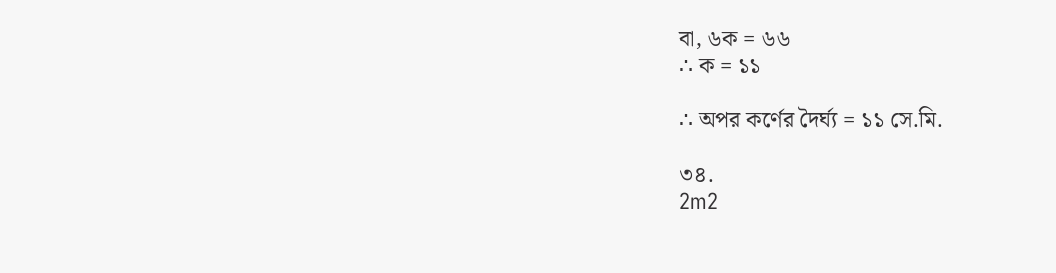বা, ৬ক = ৬৬
∴ ক = ১১

∴ অপর কর্ণের দৈর্ঘ্য = ১১ সে.মি.

৩৪.
2m2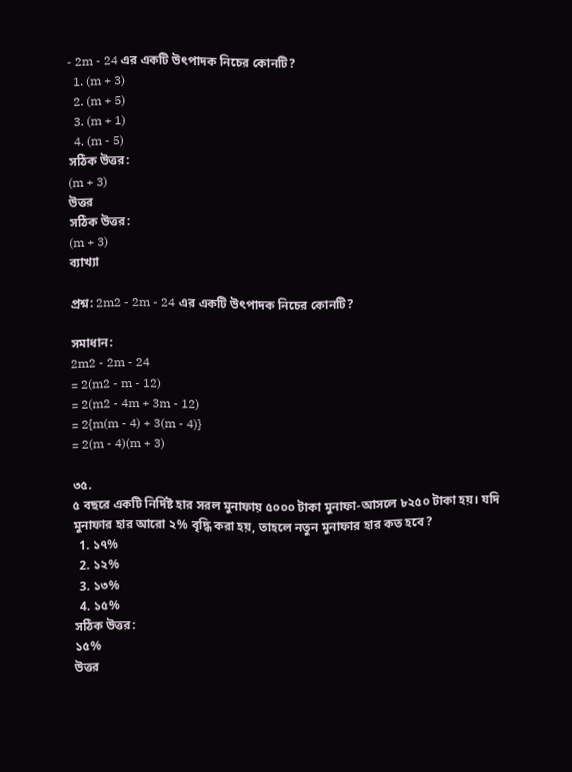- 2m - 24 এর একটি উৎপাদক নিচের কোনটি?
  1. (m + 3)
  2. (m + 5)
  3. (m + 1)
  4. (m - 5)
সঠিক উত্তর:
(m + 3)
উত্তর
সঠিক উত্তর:
(m + 3)
ব্যাখ্যা

প্রশ্ন: 2m2 - 2m - 24 এর একটি উৎপাদক নিচের কোনটি?

সমাধান:
2m2 - 2m - 24
= 2(m2 - m - 12)
= 2(m2 - 4m + 3m - 12)
= 2{m(m - 4) + 3(m - 4)}
= 2(m - 4)(m + 3)

৩৫.
৫ বছরে একটি নির্দিষ্ট হার সরল মুনাফায় ৫০০০ টাকা মুনাফা-আসলে ৮২৫০ টাকা হয়। যদি মুনাফার হার আরো ২% বৃদ্ধি করা হয়, তাহলে নতুন মুনাফার হার কত হবে?
  1. ১৭%
  2. ১২%
  3. ১৩%
  4. ১৫%
সঠিক উত্তর:
১৫%
উত্তর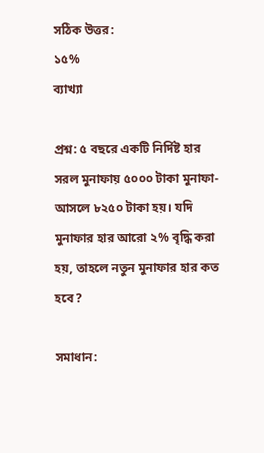সঠিক উত্তর:
১৫%
ব্যাখ্যা

প্রশ্ন: ৫ বছরে একটি নির্দিষ্ট হার সরল মুনাফায় ৫০০০ টাকা মুনাফা-আসলে ৮২৫০ টাকা হয়। যদি মুনাফার হার আরো ২% বৃদ্ধি করা হয়, তাহলে নতুন মুনাফার হার কত হবে?

সমাধান: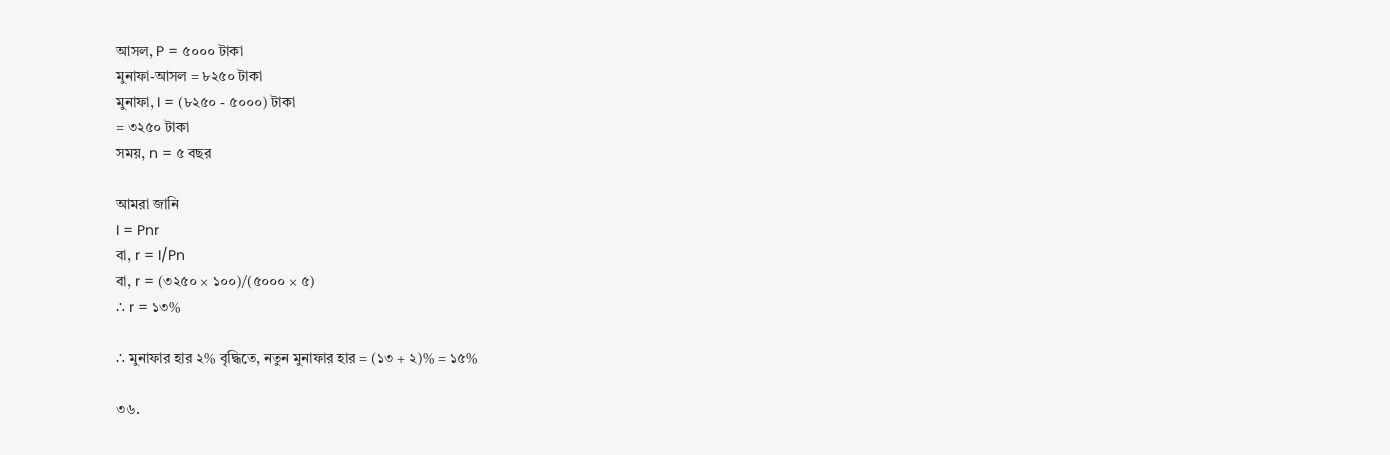আসল, P = ৫০০০ টাকা
মুনাফা-আসল = ৮২৫০ টাকা
মুনাফা, I = (৮২৫০ - ৫০০০) টাকা
= ৩২৫০ টাকা
সময়, n = ৫ বছর

আমরা জানি
I = Pnr
বা, r = I/Pn
বা, r = (৩২৫০ × ১০০)/(৫০০০ × ৫)
∴ r = ১৩%

∴ মুনাফার হার ২% বৃদ্ধিতে, নতুন মুনাফার হার = (১৩ + ২)% = ১৫%

৩৬.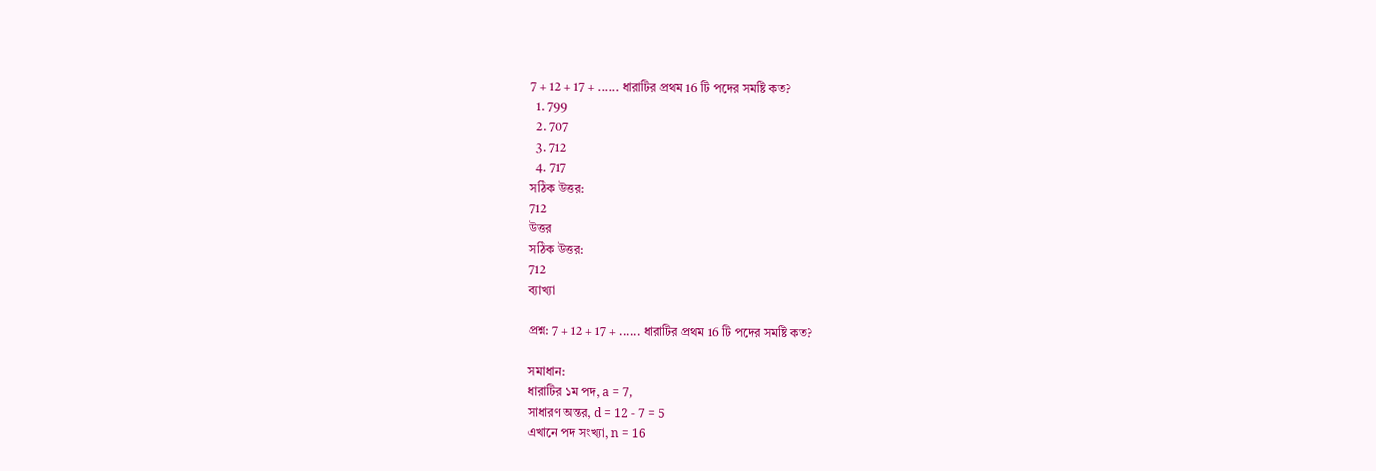7 + 12 + 17 + ...... ধারাটির প্রথম 16 টি পদের সমষ্টি কত?
  1. 799
  2. 707
  3. 712
  4. 717
সঠিক উত্তর:
712
উত্তর
সঠিক উত্তর:
712
ব্যাখ্যা

প্রশ্ন: 7 + 12 + 17 + ...... ধারাটির প্রথম 16 টি পদের সমষ্টি কত?

সমাধান:
ধারাটির ১ম পদ, a = 7,
সাধারণ অন্তর, d = 12 - 7 = 5
এখানে পদ সংখ্যা, n = 16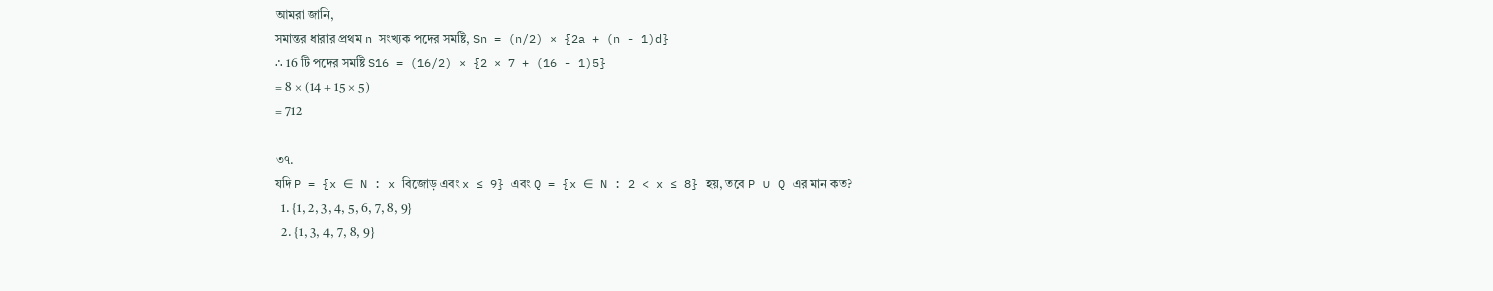আমরা জানি,
সমান্তর ধারার প্রথম n সংখ্যক পদের সমষ্টি, Sn = (n/2) × {2a + (n - 1)d}
∴ 16 টি পদের সমষ্টি S16 = (16/2) × {2 × 7 + (16 - 1)5}
= 8 × (14 + 15 × 5)
= 712

৩৭.
যদি P = {x ∈ N : x বিজোড় এবং x ≤ 9} এবং Q = {x ∈ N : 2 < x ≤ 8} হয়, তবে P ∪ Q এর মান কত?
  1. {1, 2, 3, 4, 5, 6, 7, 8, 9}
  2. {1, 3, 4, 7, 8, 9}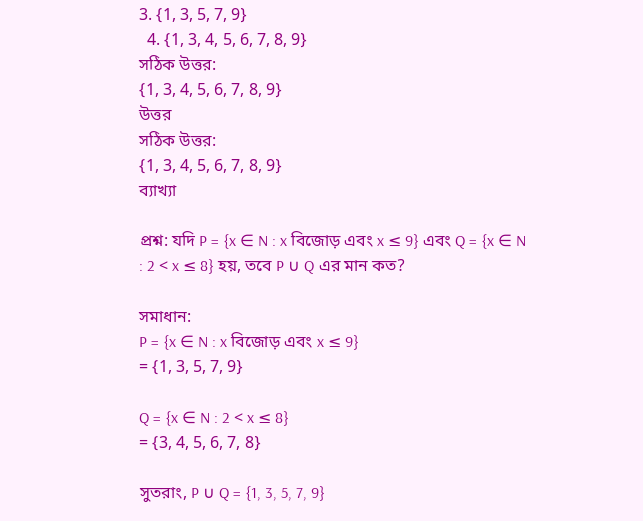3. {1, 3, 5, 7, 9}
  4. {1, 3, 4, 5, 6, 7, 8, 9}
সঠিক উত্তর:
{1, 3, 4, 5, 6, 7, 8, 9}
উত্তর
সঠিক উত্তর:
{1, 3, 4, 5, 6, 7, 8, 9}
ব্যাখ্যা

প্রশ্ন: যদি P = {x ∈ N : x বিজোড় এবং x ≤ 9} এবং Q = {x ∈ N : 2 < x ≤ 8} হয়, তবে P ∪ Q এর মান কত?

সমাধান:
P = {x ∈ N : x বিজোড় এবং x ≤ 9}
= {1, 3, 5, 7, 9}

Q = {x ∈ N : 2 < x ≤ 8}
= {3, 4, 5, 6, 7, 8}

সুতরাং, P ∪ Q = {1, 3, 5, 7, 9}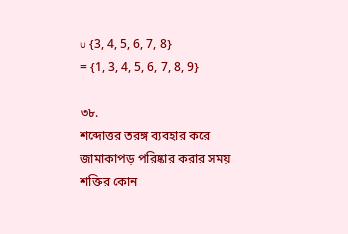∪ {3, 4, 5, 6, 7, 8}
= {1, 3, 4, 5, 6, 7, 8, 9}

৩৮.
শব্দোত্তর তরঙ্গ ব্যবহার করে জামাকাপড় পরিষ্কার করার সময় শক্তির কোন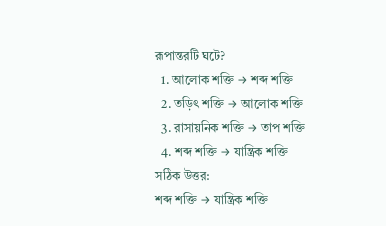রূপান্তরটি ঘটে?
  1. আলোক শক্তি → শব্দ শক্তি
  2. তড়িৎ শক্তি → আলোক শক্তি
  3. রাসায়নিক শক্তি → তাপ শক্তি
  4. শব্দ শক্তি → যান্ত্রিক শক্তি
সঠিক উত্তর:
শব্দ শক্তি → যান্ত্রিক শক্তি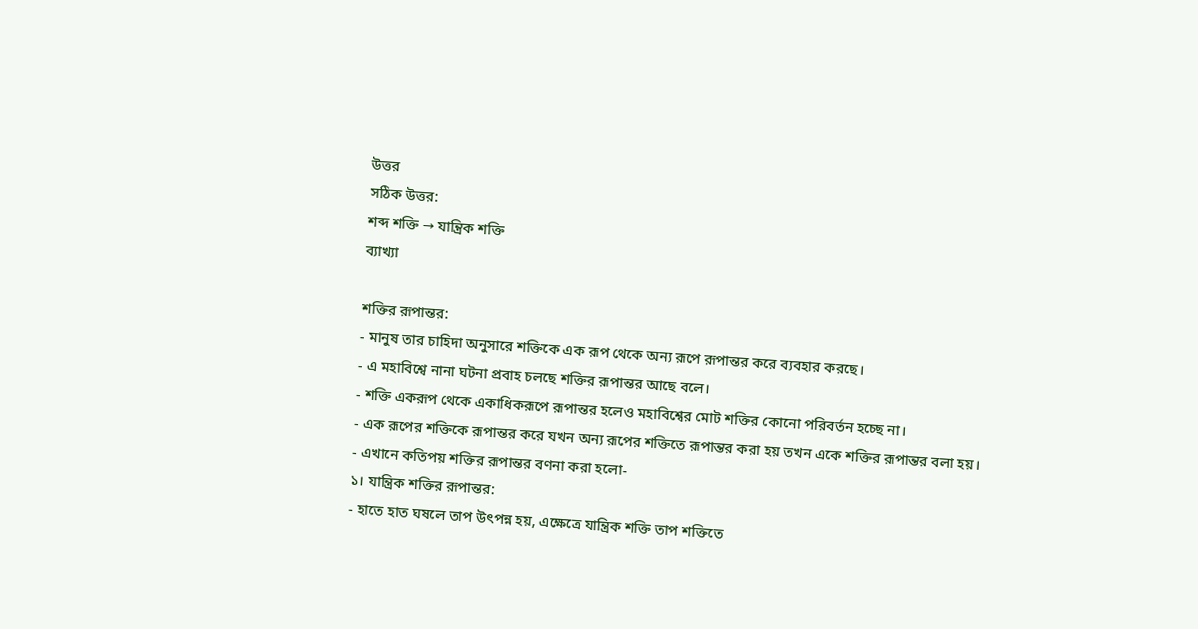উত্তর
সঠিক উত্তর:
শব্দ শক্তি → যান্ত্রিক শক্তি
ব্যাখ্যা

শক্তির রূপান্তর:
- মানুষ তার চাহিদা অনুসারে শক্তিকে এক রূপ থেকে অন্য রূপে রূপান্তর করে ব্যবহার করছে।
- এ মহাবিশ্বে নানা ঘটনা প্রবাহ চলছে শক্তির রূপান্তর আছে বলে।
- শক্তি একরূপ থেকে একাধিকরূপে রূপান্তর হলেও মহাবিশ্বের মোট শক্তির কোনো পরিবর্তন হচ্ছে না।
- এক রূপের শক্তিকে রূপান্তর করে যখন অন্য রূপের শক্তিতে রূপান্তর করা হয় তখন একে শক্তির রূপান্তর বলা হয়।
- এখানে কতিপয় শক্তির রূপান্তর বণনা করা হলো-
১। যান্ত্রিক শক্তির রূপান্তর:
- হাতে হাত ঘষলে তাপ উৎপন্ন হয়, এক্ষেত্রে যান্ত্রিক শক্তি তাপ শক্তিতে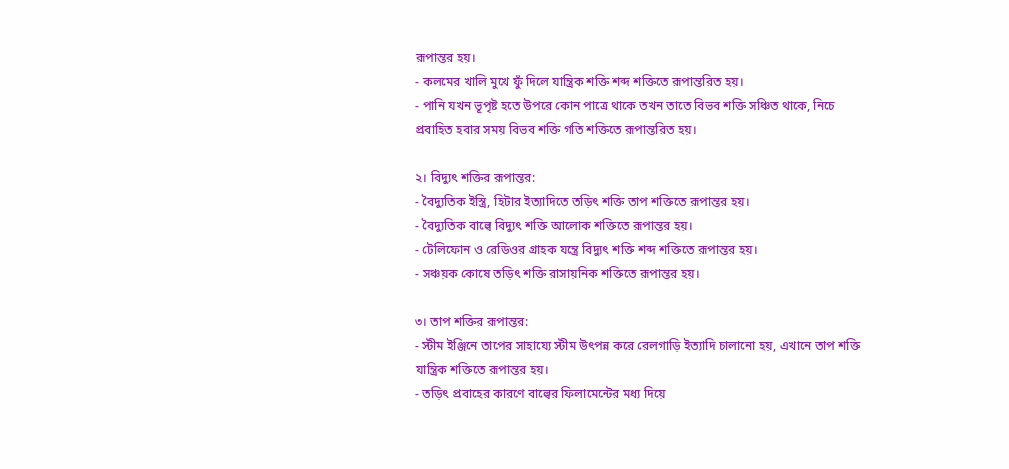রূপান্তর হয়।
- কলমের খালি মুখে ফুঁ দিলে যান্ত্রিক শক্তি শব্দ শক্তিতে রূপান্তরিত হয়।
- পানি যখন ভূপৃষ্ট হতে উপরে কোন পাত্রে থাকে তখন তাতে বিভব শক্তি সঞ্চিত থাকে, নিচে প্রবাহিত হবার সময় বিভব শক্তি গতি শক্তিতে রূপান্তরিত হয়।

২। বিদ্যুৎ শক্তির রূপান্তর:
- বৈদ্যুতিক ইস্ত্রি, হিটার ইত্যাদিতে তড়িৎ শক্তি তাপ শক্তিতে রূপান্তর হয়।
- বৈদ্যুতিক বাল্বে বিদ্যুৎ শক্তি আলোক শক্তিতে রূপান্তর হয়।
- টেলিফোন ও রেডিওর গ্রাহক যন্ত্রে বিদ্যুৎ শক্তি শব্দ শক্তিতে রূপান্তর হয়।
- সঞ্চয়ক কোষে তড়িৎ শক্তি রাসায়নিক শক্তিতে রূপান্তর হয়।

৩। তাপ শক্তির রূপান্তর:
- স্টীম ইঞ্জিনে তাপের সাহায্যে স্টীম উৎপন্ন করে রেলগাড়ি ইত্যাদি চালানো হয়, এখানে তাপ শক্তি যান্ত্রিক শক্তিতে রূপান্তর হয়।
- তড়িৎ প্রবাহের কারণে বাল্বের ফিলামেন্টের মধ্য দিয়ে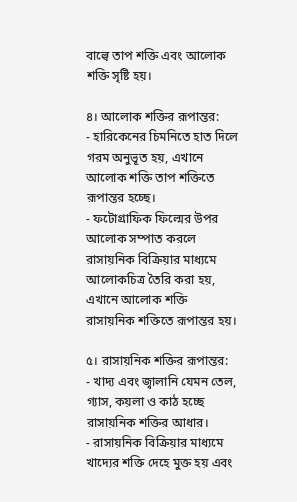বাল্বে তাপ শক্তি এবং আলোক শক্তি সৃষ্টি হয়।

৪। আলোক শক্তির রূপান্তর:
- হারিকেনের চিমনিতে হাত দিলে গরম অনুভূত হয়, এখানে আলোক শক্তি তাপ শক্তিতে রূপান্তর হচ্ছে।
- ফটোগ্রাফিক ফিল্মের উপর আলোক সম্পাত করলে রাসায়নিক বিক্রিয়ার মাধ্যমে আলোকচিত্র তৈরি করা হয়, এখানে আলোক শক্তি রাসায়নিক শক্তিতে রূপান্তর হয়।

৫। রাসায়নিক শক্তির রূপান্তর:
- খাদ্য এবং জ্বালানি যেমন তেল, গ্যাস, কয়লা ও কাঠ হচ্ছে রাসায়নিক শক্তির আধার।
- রাসায়নিক বিক্রিয়ার মাধ্যমে খাদ্যের শক্তি দেহে মুক্ত হয় এবং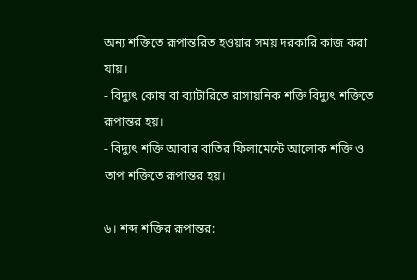অন্য শক্তিতে রূপান্তরিত হওয়ার সময় দরকারি কাজ করা যায়।
- বিদ্যুৎ কোষ বা ব্যাটারিতে রাসায়নিক শক্তি বিদ্যুৎ শক্তিতে রূপান্তর হয়।
- বিদ্যুৎ শক্তি আবার বাতির ফিলামেন্টে আলোক শক্তি ও তাপ শক্তিতে রূপান্তর হয়।

৬। শব্দ শক্তির রূপান্তর: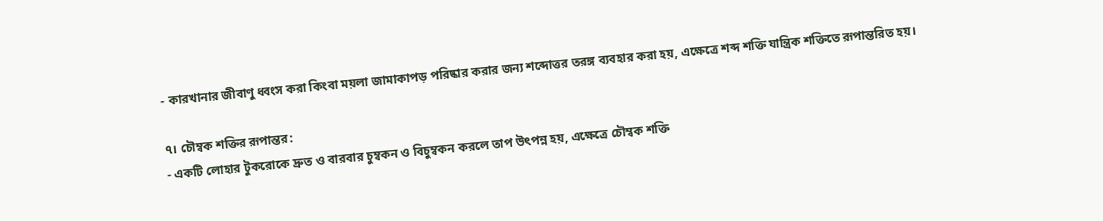- কারখানার জীবাণু ধ্বংস করা কিংবা ময়লা জামাকাপড় পরিষ্কার করার জন্য শব্দোত্তর তরঙ্গ ব্যবহার করা হয়, এক্ষেত্রে শব্দ শক্তি যান্ত্রিক শক্তিতে রূপান্তরিত হয়।

৭। চৌম্বক শক্তির রূপান্তর:
- একটি লোহার টুকরোকে দ্রুত ও বারবার চুম্বকন ও বিচুম্বকন করলে তাপ উৎপন্ন হয়, এক্ষেত্রে চৌম্বক শক্তি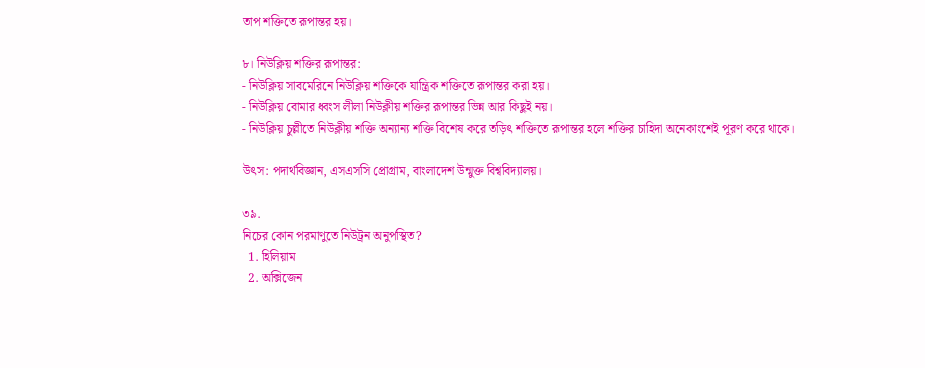তাপ শক্তিতে রূপান্তর হয়।

৮। নিউক্লিয় শক্তির রূপান্তর:
- নিউক্লিয় সাবমেরিনে নিউক্লিয় শক্তিকে যান্ত্রিক শক্তিতে রূপান্তর করা হয়।
- নিউক্লিয় বোমার ধ্বংস লীলা নিউক্লীয় শক্তির রূপান্তর ভিন্ন আর কিছুই নয়।
- নিউক্লিয় চুল্লীতে নিউক্লীয় শক্তি অন্যান্য শক্তি বিশেষ করে তড়িৎ শক্তিতে রূপান্তর হলে শক্তির চাহিদা অনেকাংশেই পূরণ করে থাকে।

উৎস: পদার্থবিজ্ঞান, এসএসসি প্রোগ্রাম, বাংলাদেশ উন্মুক্ত বিশ্ববিদ্যালয়।

৩৯.
নিচের কোন পরমাণুতে নিউট্রন অনুপস্থিত?
  1. হিলিয়াম
  2. অক্সিজেন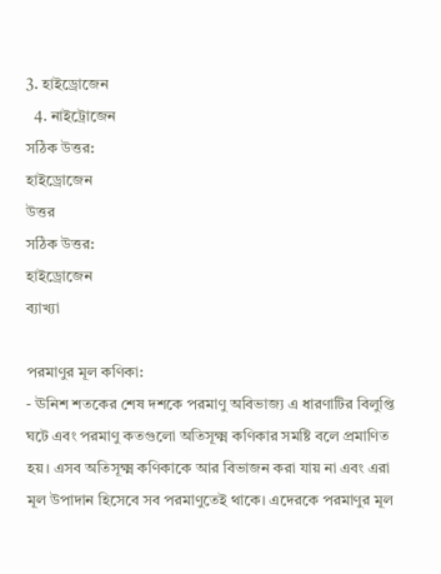3. হাইড্রোজেন
  4. নাইট্রোজেন
সঠিক উত্তর:
হাইড্রোজেন
উত্তর
সঠিক উত্তর:
হাইড্রোজেন
ব্যাখ্যা

পরমাণুর মূল কণিকা:
- ঊনিশ শতকের শেষ দশকে পরমাণু অবিভাজ্য এ ধারণাটির বিলুপ্তি ঘটে এবং পরমাণু কতগুলো অতিসূক্ষ্ম কণিকার সমষ্টি বলে প্রমাণিত হয়। এসব অতিসূক্ষ্ম কণিকাকে আর বিভাজন করা যায় না এবং এরা মূল উপাদান হিসেবে সব পরমাণুতেই থাকে। এদেরকে পরমাণুর মূল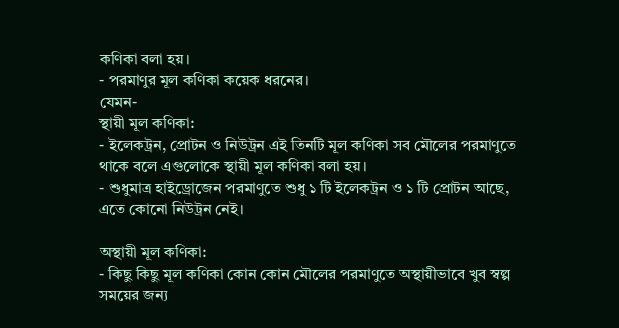কণিকা বলা হয়।
- পরমাণুর মূল কণিকা কয়েক ধরনের।
যেমন-
স্থায়ী মূল কণিকা:
- ইলেকট্রন, প্রোটন ও নিউট্রন এই তিনটি মূল কণিকা সব মৌলের পরমাণুতে থাকে বলে এগুলোকে স্থায়ী মূল কণিকা বলা হয়।
- শুধুমাত্র হাইড্রোজেন পরমাণুতে শুধু ১ টি ইলেকট্রন ও ১ টি প্রোটন আছে, এতে কোনো নিউট্রন নেই।

অস্থায়ী মূল কণিকা:
- কিছু কিছু মূল কণিকা কোন কোন মৌলের পরমাণুতে অস্থায়ীভাবে খুব স্বল্প সময়ের জন্য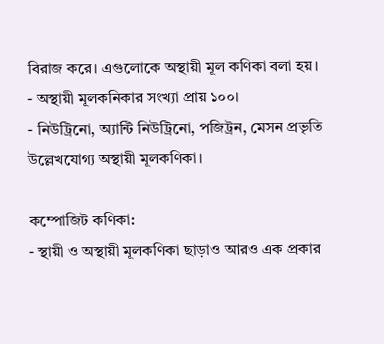বিরাজ করে। এগুলোকে অস্থায়ী মূল কণিকা বলা হয়।
- অস্থায়ী মূলকনিকার সংখ্যা প্রায় ১০০।
- নিউট্রিনো, অ্যান্টি নিউট্রিনো, পজিট্রন, মেসন প্রভৃতি উল্লেখযোগ্য অস্থায়ী মূলকণিকা।

কম্পোজিট কণিকা:
- স্থায়ী ও অস্থায়ী মূলকণিকা ছাড়াও আরও এক প্রকার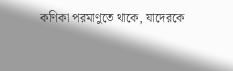কণিকা পরমাণুতে থাকে, যাদেরকে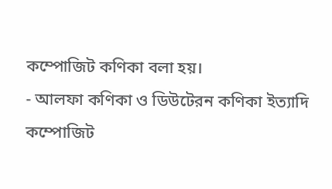কম্পোজিট কণিকা বলা হয়।
- আলফা কণিকা ও ডিউটেরন কণিকা ইত্যাদি কম্পোজিট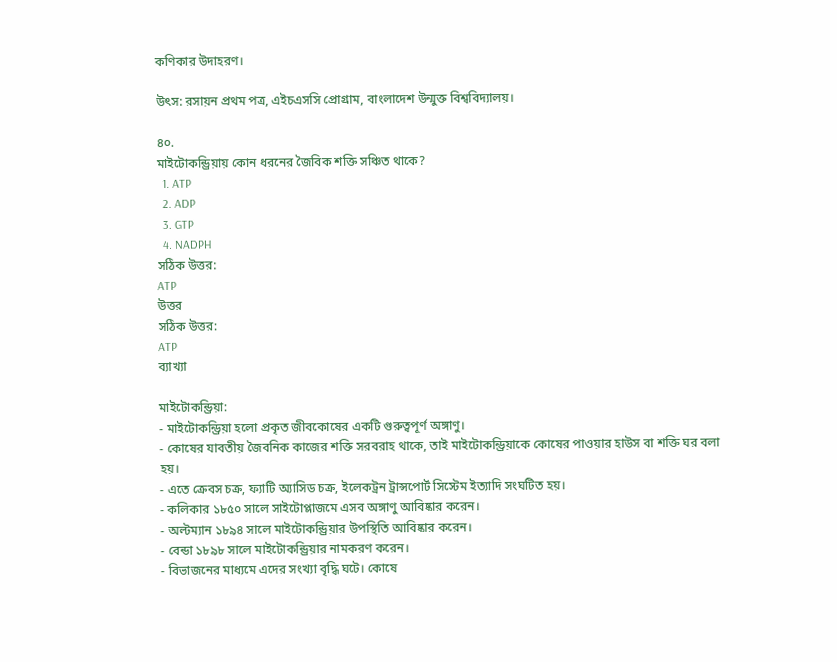কণিকার উদাহরণ।

উৎস: রসায়ন প্রথম পত্র, এইচএসসি প্রোগ্রাম, বাংলাদেশ উন্মুক্ত বিশ্ববিদ্যালয়।

৪০.
মাইটোকন্ড্রিয়ায় কোন ধরনের জৈবিক শক্তি সঞ্চিত থাকে?
  1. ATP
  2. ADP
  3. GTP
  4. NADPH
সঠিক উত্তর:
ATP
উত্তর
সঠিক উত্তর:
ATP
ব্যাখ্যা

মাইটোকন্ড্রিয়া:
- মাইটোকন্ড্রিয়া হলো প্রকৃত জীবকোষের একটি গুরুত্বপূর্ণ অঙ্গাণু।
- কোষের যাবতীয় জৈবনিক কাজের শক্তি সরবরাহ থাকে, তাই মাইটোকন্ড্রিয়াকে কোষের পাওয়ার হাউস বা শক্তি ঘর বলা হয়।
- এতে ক্রেবস চক্র, ফ্যাটি অ্যাসিড চক্র, ইলেকট্রন ট্রান্সপোর্ট সিস্টেম ইত্যাদি সংঘটিত হয়।
- কলিকার ১৮৫০ সালে সাইটোপ্লাজমে এসব অঙ্গাণু আবিষ্কার করেন।
- অল্টম্যান ১৮৯৪ সালে মাইটোকন্ড্রিয়ার উপস্থিতি আবিষ্কার করেন।
- বেন্ডা ১৮৯৮ সালে মাইটোকন্ড্রিয়ার নামকরণ করেন।
- বিভাজনের মাধ্যমে এদের সংখ্যা বৃদ্ধি ঘটে। কোষে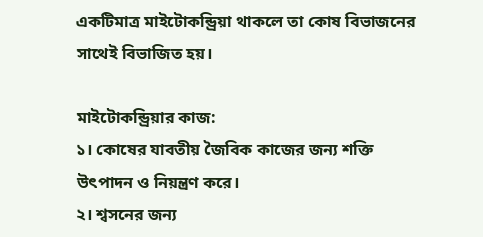একটিমাত্র মাইটোকন্ড্রিয়া থাকলে তা কোষ বিভাজনের সাথেই বিভাজিত হয়।

মাইটোকন্ড্রিয়ার কাজ:
১। কোষের যাবতীয় জৈবিক কাজের জন্য শক্তি উৎপাদন ও নিয়ন্ত্রণ করে।
২। শ্বসনের জন্য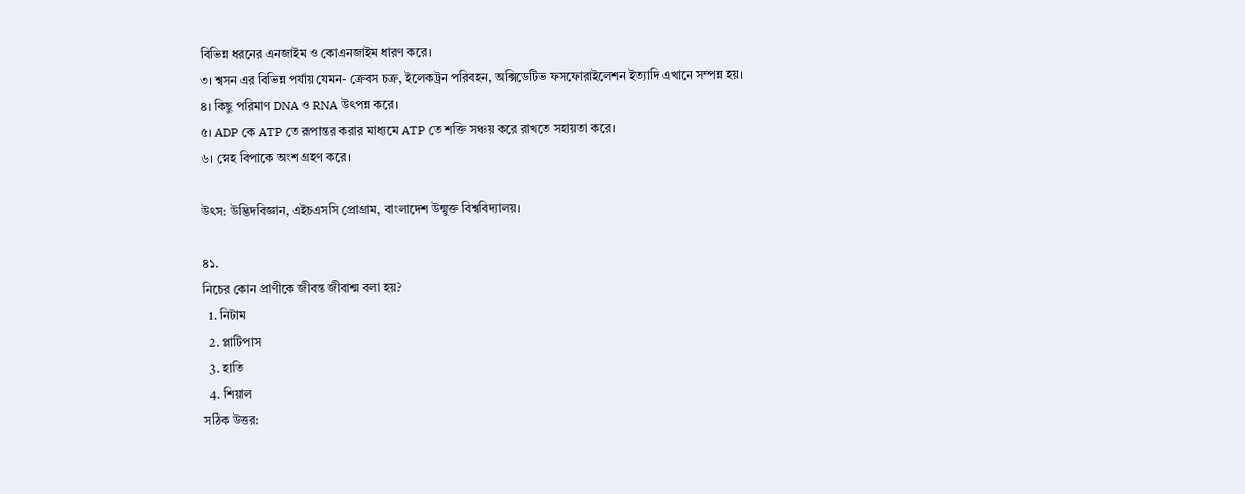বিভিন্ন ধরনের এনজাইম ও কোএনজাইম ধারণ করে।
৩। শ্বসন এর বিভিন্ন পর্যায় যেমন- ক্রেবস চক্র, ইলেকট্রন পরিবহন, অক্সিডেটিভ ফসফোরাইলেশন ইত্যাদি এখানে সম্পন্ন হয়।
৪। কিছু পরিমাণ DNA ও RNA উৎপন্ন করে।
৫। ADP কে ATP তে রূপান্তর করার মাধ্যমে ATP তে শক্তি সঞ্চয় করে রাখতে সহায়তা করে।
৬। স্নেহ বিপাকে অংশ গ্রহণ করে।

উৎস: উদ্ভিদবিজ্ঞান, এইচএসসি প্রোগ্রাম, বাংলাদেশ উন্মুক্ত বিশ্ববিদ্যালয়।

৪১.
নিচের কোন প্রাণীকে জীবন্ত জীবাশ্ম বলা হয়?
  1. নিটাম
  2. প্লাটিপাস
  3. হাতি
  4. শিয়াল
সঠিক উত্তর: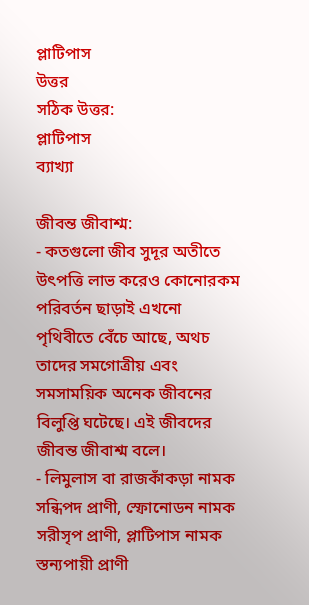প্লাটিপাস
উত্তর
সঠিক উত্তর:
প্লাটিপাস
ব্যাখ্যা

জীবন্ত জীবাশ্ম:
- কতগুলো জীব সুদূর অতীতে উৎপত্তি লাভ করেও কোনোরকম পরিবর্তন ছাড়াই এখনো পৃথিবীতে বেঁচে আছে, অথচ তাদের সমগোত্রীয় এবং সমসাময়িক অনেক জীবনের বিলুপ্তি ঘটেছে। এই জীবদের জীবন্ত জীবাশ্ম বলে।
- লিমুলাস বা রাজকাঁকড়া নামক সন্ধিপদ প্রাণী, স্ফোনোডন নামক সরীসৃপ প্রাণী, প্লাটিপাস নামক স্তন্যপায়ী প্রাণী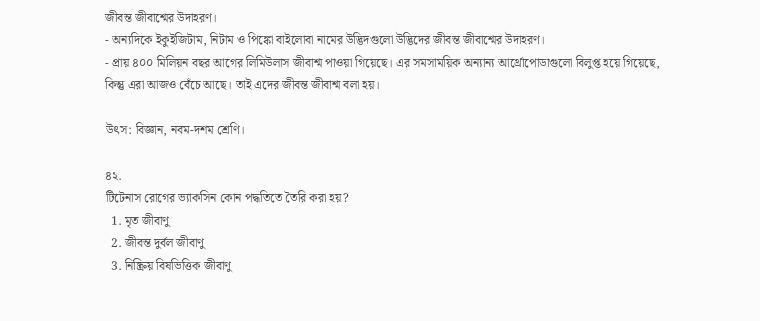জীবন্ত জীবাশ্মের উদাহরণ।
- অন্যদিকে ইকুইজিটাম, নিটাম ও পিঙ্কো বাইলোবা নামের উদ্ভিদগুলো উদ্ভিদের জীবন্ত জীবাশ্মের উদাহরণ।
- প্রায় ৪০০ মিলিয়ন বছর আগের লিমিউলাস জীবাশ্ম পাওয়া গিয়েছে। এর সমসাময়িক অন্যান্য আর্থ্রোপোডাগুলো বিলুপ্ত হয়ে গিয়েছে, কিন্তু এরা আজও বেঁচে আছে। তাই এদের জীবন্ত জীবাশ্ম বলা হয়।

উৎস: বিজ্ঞান, নবম-দশম শ্রেণি।

৪২.
টিটেনাস রোগের ভ্যাকসিন কোন পদ্ধতিতে তৈরি করা হয়?
  1. মৃত জীবাণু
  2. জীবন্ত দুর্বল জীবাণু
  3. নিষ্ক্রিয় বিষভিত্তিক জীবাণু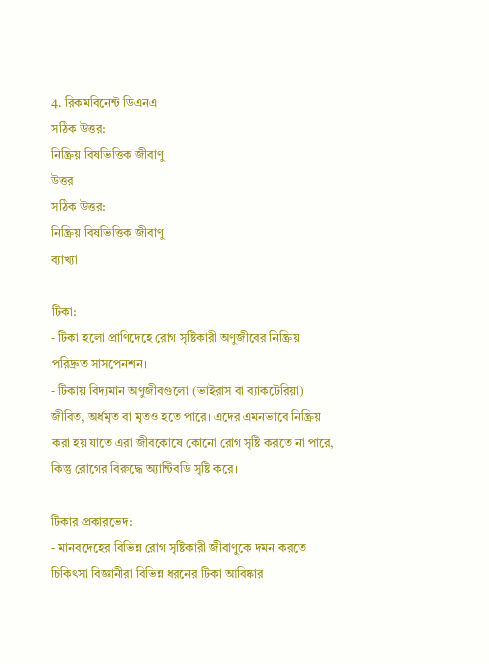4. রিকমবিনেন্ট ডিএনএ
সঠিক উত্তর:
নিষ্ক্রিয় বিষভিত্তিক জীবাণু
উত্তর
সঠিক উত্তর:
নিষ্ক্রিয় বিষভিত্তিক জীবাণু
ব্যাখ্যা

টিকা:
- টিকা হলো প্রাণিদেহে রোগ সৃষ্টিকারী অণুজীবের নিষ্ক্রিয় পরিদ্রুত সাসপেনশন।
- টিকায় বিদ্যমান অণুজীবগুলো (ভাইরাস বা ব্যাকটেরিয়া) জীবিত, অর্ধমৃত বা মৃতও হতে পারে। এদের এমনভাবে নিষ্ক্রিয় করা হয় যাতে এরা জীবকোষে কোনো রোগ সৃষ্টি করতে না পারে, কিন্তু রোগের বিরুদ্ধে অ্যান্টিবডি সৃষ্টি করে।

টিকার প্রকারভেদ:
- মানবদেহের বিভিন্ন রোগ সৃষ্টিকারী জীবাণুকে দমন করতে চিকিৎসা বিজ্ঞানীরা বিভিন্ন ধরনের টিকা আবিষ্কার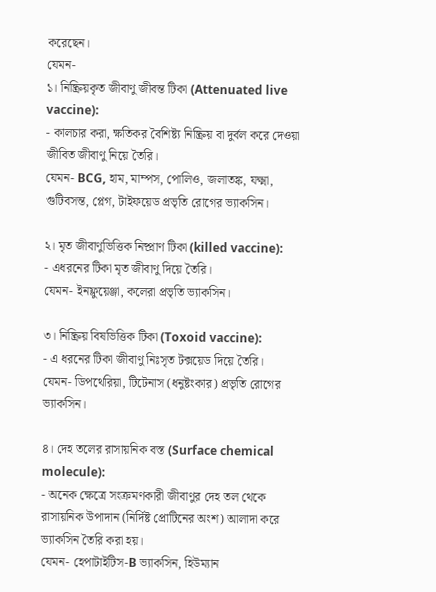করেছেন।
যেমন-
১। নিষ্ক্রিয়কৃত জীবাণু জীবন্ত টিকা (Attenuated live vaccine):
- কালচার করা, ক্ষতিকর বৈশিষ্ট্য নিষ্ক্রিয় বা দুর্বল করে দেওয়া জীবিত জীবাণু নিয়ে তৈরি।
যেমন- BCG, হাম, মাম্পস, পোলিও, জলাতঙ্ক, যক্ষ্মা, গুটিবসন্ত, প্লেগ, টাইফয়েড প্রভৃতি রোগের ভ্যাকসিন।

২। মৃত জীবাণুভিত্তিক নিষ্প্রাণ টিকা (killed vaccine):
- এধরনের টিকা মৃত জীবাণু দিয়ে তৈরি।
যেমন- ইনফ্লুয়েঞ্জা, কলেরা প্রভৃতি ভ্যাকসিন।

৩। নিষ্ক্রিয় বিষভিত্তিক টিকা (Toxoid vaccine):
- এ ধরনের টিকা জীবাণু নিঃসৃত টক্সয়েড দিয়ে তৈরি।
যেমন- ডিপথেরিয়া, টিটেনাস (ধনুষ্টংকার) প্রভৃতি রোগের ভ্যাকসিন।

৪। দেহ তলের রাসায়নিক বস্ত (Surface chemical molecule):
- অনেক ক্ষেত্রে সংক্রমণকারী জীবাণুর দেহ তল থেকে রাসায়নিক উপাদান (নির্দিষ্ট প্রোটিনের অংশ) আলাদা করে ভ্যাকসিন তৈরি করা হয়।
যেমন- হেপাটাইটিস-B ভ্যাকসিন, হিউম্যান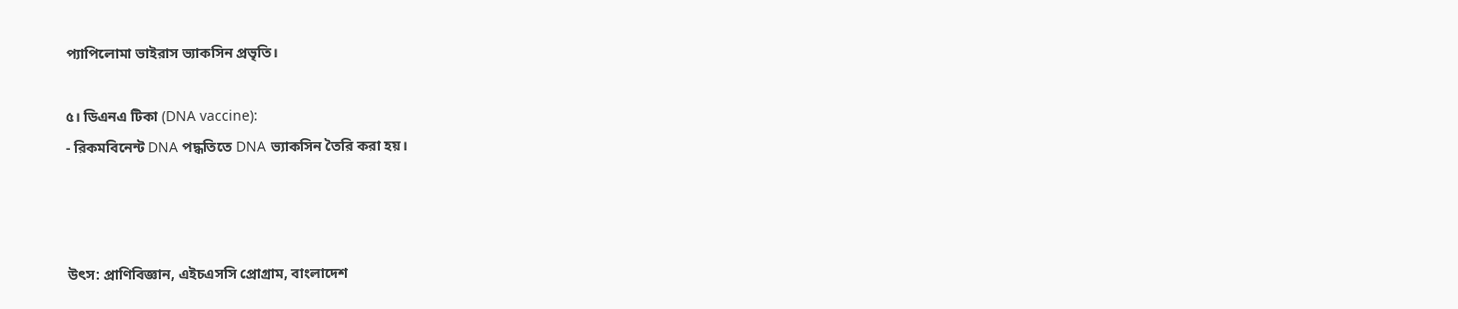প্যাপিলোমা ভাইরাস ভ্যাকসিন প্রভৃতি।

৫। ডিএনএ টিকা (DNA vaccine):
- রিকমবিনেন্ট DNA পদ্ধতিতে DNA ভ্যাকসিন তৈরি করা হয়।



উৎস: প্রাণিবিজ্ঞান, এইচএসসি প্রোগ্রাম, বাংলাদেশ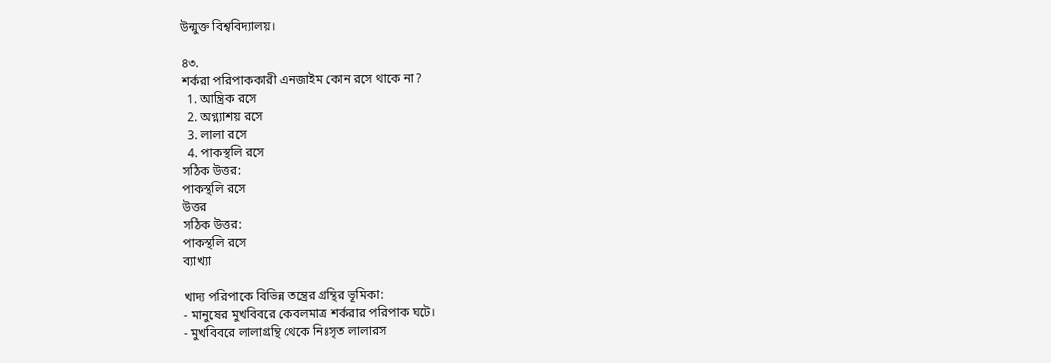উন্মুক্ত বিশ্ববিদ্যালয়।

৪৩.
শর্করা পরিপাককারী এনজাইম কোন রসে থাকে না?
  1. আন্ত্রিক রসে
  2. অগ্ন্যাশয় রসে
  3. লালা রসে
  4. পাকস্থলি রসে
সঠিক উত্তর:
পাকস্থলি রসে
উত্তর
সঠিক উত্তর:
পাকস্থলি রসে
ব্যাখ্যা

খাদ্য পরিপাকে বিভিন্ন তন্ত্রের গ্রন্থির ভূমিকা:
- মানুষের মুখবিবরে কেবলমাত্র শর্করার পরিপাক ঘটে।
- মুখবিবরে লালাগ্রন্থি থেকে নিঃসৃত লালারস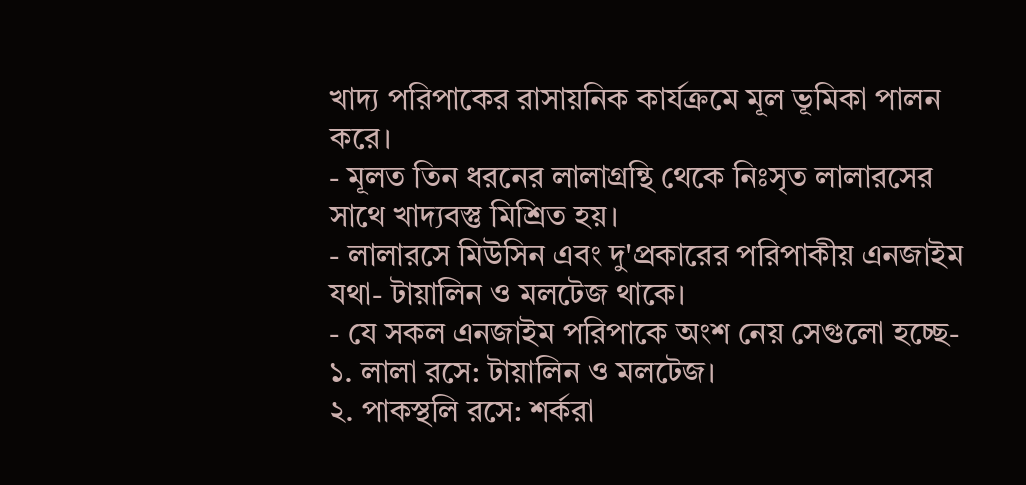খাদ্য পরিপাকের রাসায়নিক কার্যক্রমে মূল ভূমিকা পালন করে।
- মূলত তিন ধরনের লালাগ্রন্থি থেকে নিঃসৃত লালারসের সাথে খাদ্যবস্তু মিশ্রিত হয়।
- লালারসে মিউসিন এবং দু'প্রকারের পরিপাকীয় এনজাইম যথা- টায়ালিন ও মলটেজ থাকে।
- যে সকল এনজাইম পরিপাকে অংশ নেয় সেগুলো হচ্ছে-
১. লালা রসে: টায়ালিন ও মলটেজ।
২. পাকস্থলি রসে: শর্করা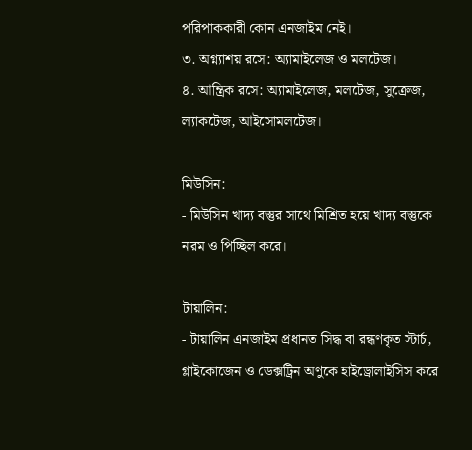পরিপাককারী কোন এনজাইম নেই।
৩. অগ্ন্যাশয় রসে: অ্যামাইলেজ ও মলটেজ।
৪. আন্ত্রিক রসে: অ্যামাইলেজ, মলটেজ, সুক্রেজ, ল্যাকটেজ, আইসোমলটেজ।

মিউসিন:
- মিউসিন খাদ্য বস্তুর সাথে মিশ্রিত হয়ে খাদ্য বস্তুকে নরম ও পিচ্ছিল করে।

টায়ালিন:
- টায়ালিন এনজাইম প্রধানত সিদ্ধ বা রন্ধণকৃত স্টার্চ, গ্লাইকোজেন ও ডেক্সট্রিন অণুকে হাইড্রোলাইসিস করে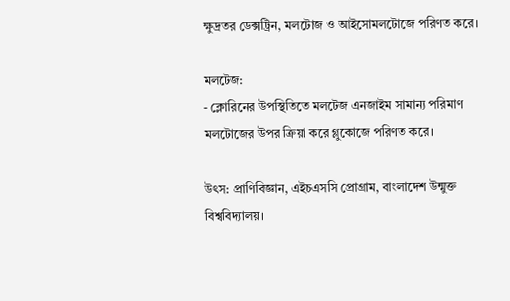ক্ষুদ্রতর ডেক্সট্রিন, মলটোজ ও আইসোমলটোজে পরিণত করে।

মলটেজ:
- ক্লোরিনের উপস্থিতিতে মলটেজ এনজাইম সামান্য পরিমাণ মলটোজের উপর ক্রিয়া করে গ্লুকোজে পরিণত করে।

উৎস: প্রাণিবিজ্ঞান, এইচএসসি প্রোগ্রাম, বাংলাদেশ উন্মুক্ত বিশ্ববিদ্যালয়।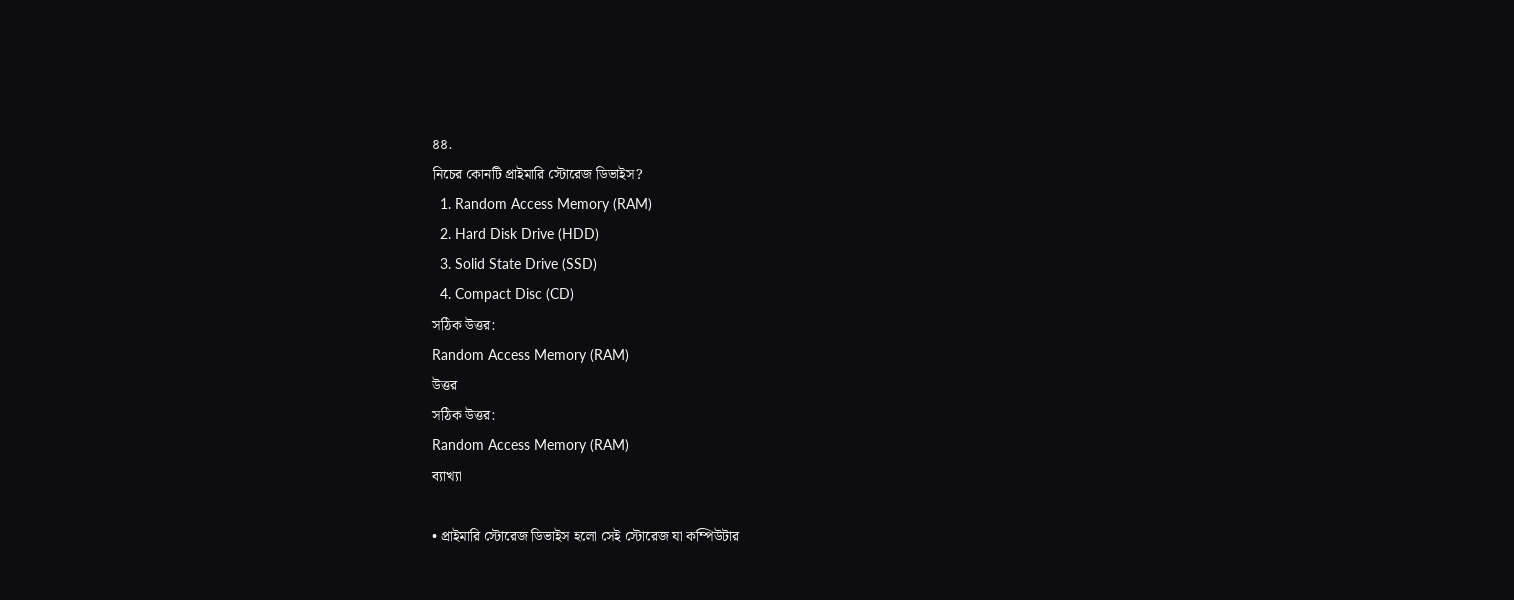৪৪.
নিচের কোনটি প্রাইমারি স্টোরেজ ডিভাইস?
  1. Random Access Memory (RAM)
  2. Hard Disk Drive (HDD)
  3. Solid State Drive (SSD)
  4. Compact Disc (CD)
সঠিক উত্তর:
Random Access Memory (RAM)
উত্তর
সঠিক উত্তর:
Random Access Memory (RAM)
ব্যাখ্যা

• প্রাইমারি স্টোরেজ ডিভাইস হলো সেই স্টোরেজ যা কম্পিউটার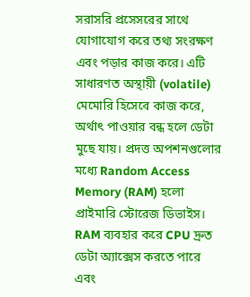সরাসরি প্রসেসরের সাথে যোগাযোগ করে তথ্য সংরক্ষণ এবং পড়ার কাজ করে। এটি সাধারণত অস্থায়ী (volatile) মেমোরি হিসেবে কাজ করে, অর্থাৎ পাওয়ার বন্ধ হলে ডেটা মুছে যায়। প্রদত্ত অপশনগুলোর মধ্যে Random Access Memory (RAM) হলো প্রাইমারি স্টোরেজ ডিভাইস। RAM ব্যবহার করে CPU দ্রুত ডেটা অ্যাক্সেস করতে পারে এবং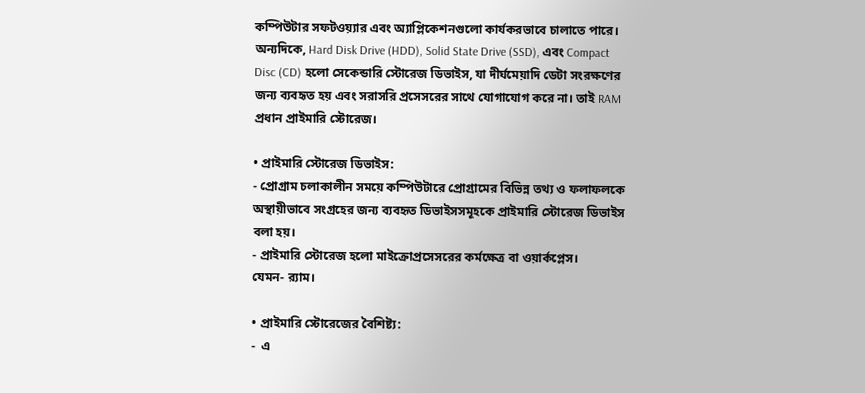কম্পিউটার সফটওয়্যার এবং অ্যাপ্লিকেশনগুলো কার্যকরভাবে চালাতে পারে। অন্যদিকে, Hard Disk Drive (HDD), Solid State Drive (SSD), এবং Compact Disc (CD) হলো সেকেন্ডারি স্টোরেজ ডিভাইস, যা দীর্ঘমেয়াদি ডেটা সংরক্ষণের জন্য ব্যবহৃত হয় এবং সরাসরি প্রসেসরের সাথে যোগাযোগ করে না। তাই RAM প্রধান প্রাইমারি স্টোরেজ।

• প্রাইমারি স্টোরেজ ডিভাইস:
- প্রোগ্রাম চলাকালীন সময়ে কম্পিউটারে প্রোগ্রামের বিভিন্ন তথ্য ও ফলাফলকে অস্থায়ীভাবে সংগ্রহের জন্য ব্যবহৃত ডিভাইসসমূহকে প্রাইমারি স্টোরেজ ডিভাইস বলা হয়।
- প্রাইমারি স্টোরেজ হলো মাইক্রোপ্রসেসরের কর্মক্ষেত্র বা ওয়ার্কপ্লেস।
যেমন- র‍্যাম।

• প্রাইমারি স্টোরেজের বৈশিষ্ট্য:
-  এ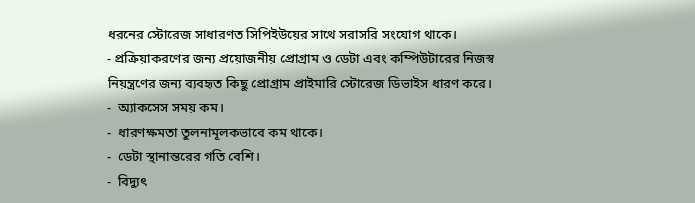ধরনের স্টোরেজ সাধারণত সিপিইউয়ের সাথে সরাসরি সংযোগ থাকে।
- প্রক্রিয়াকরণের জন্য প্রয়োজনীয় প্রোগ্রাম ও ডেটা এবং কম্পিউটারের নিজস্ব নিয়ন্ত্রণের জন্য ব্যবহৃত কিছু প্রোগ্রাম প্রাইমারি স্টোরেজ ডিভাইস ধারণ করে।
-  অ্যাকসেস সময় কম।
-  ধারণক্ষমতা তুলনামূলকভাবে কম থাকে।
-  ডেটা স্থানান্তরের গতি বেশি।
-  বিদ্যুৎ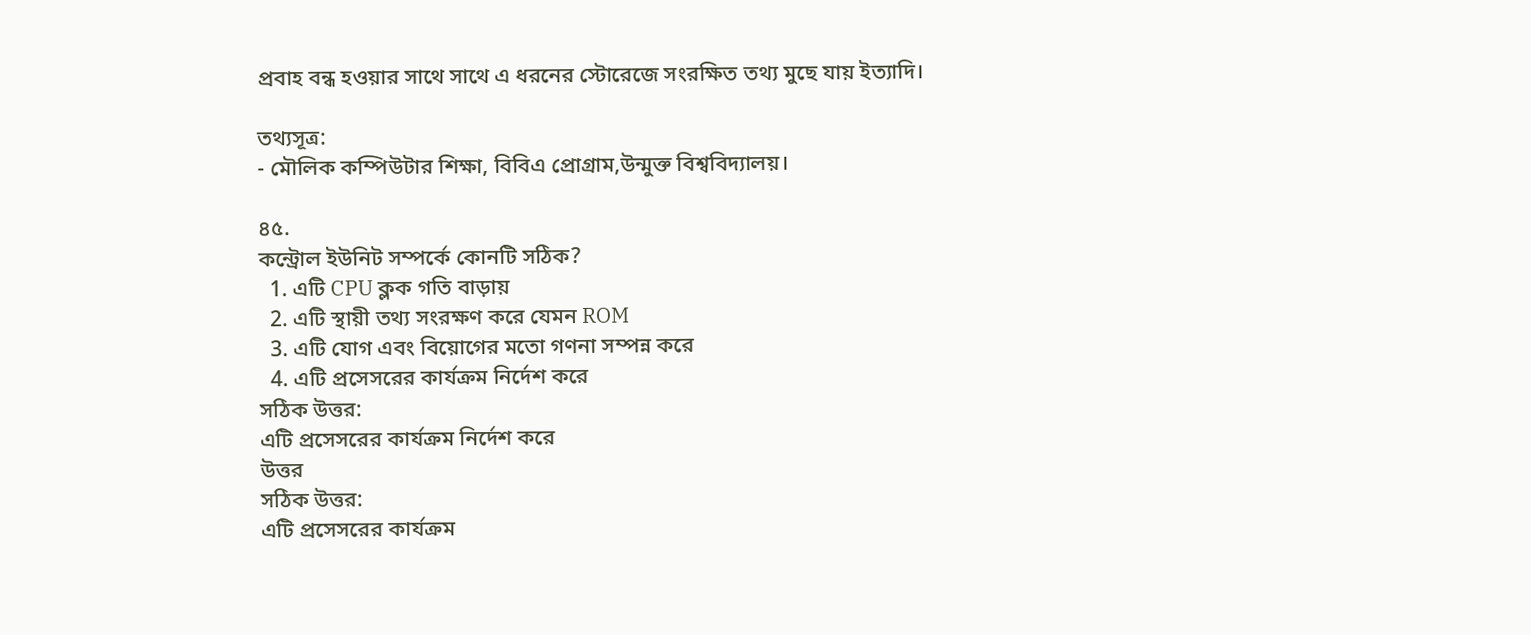প্রবাহ বন্ধ হওয়ার সাথে সাথে এ ধরনের স্টোরেজে সংরক্ষিত তথ্য মুছে যায় ইত্যাদি।

তথ্যসূত্র:
- মৌলিক কম্পিউটার শিক্ষা, বিবিএ প্রোগ্রাম,উন্মুক্ত বিশ্ববিদ্যালয়।

৪৫.
কন্ট্রোল ইউনিট সম্পর্কে কোনটি সঠিক?
  1. এটি CPU ক্লক গতি বাড়ায়
  2. এটি স্থায়ী তথ্য সংরক্ষণ করে যেমন ROM
  3. এটি যোগ এবং বিয়োগের মতো গণনা সম্পন্ন করে
  4. এটি প্রসেসরের কার্যক্রম নির্দেশ করে
সঠিক উত্তর:
এটি প্রসেসরের কার্যক্রম নির্দেশ করে
উত্তর
সঠিক উত্তর:
এটি প্রসেসরের কার্যক্রম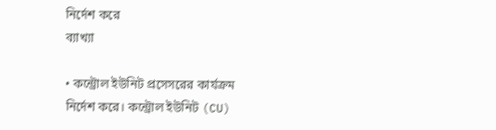নির্দেশ করে
ব্যাখ্যা

• কন্ট্রোল ইউনিট প্রসেসরের কার্যক্রম নির্দেশ করে। কন্ট্রোল ইউনিট (CU)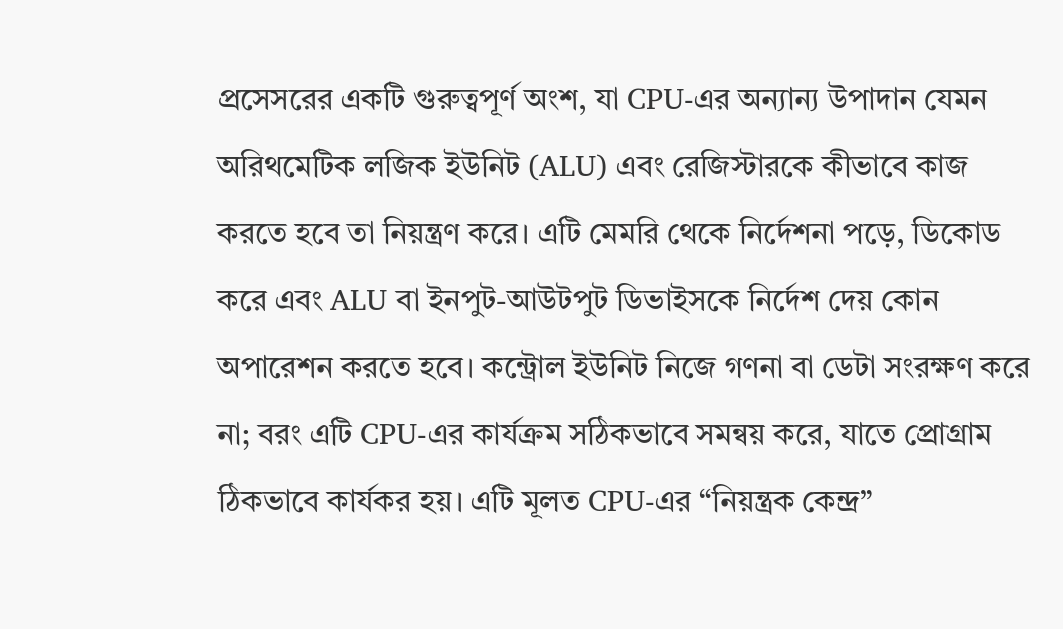প্রসেসরের একটি গুরুত্বপূর্ণ অংশ, যা CPU-এর অন্যান্য উপাদান যেমন অরিথমেটিক লজিক ইউনিট (ALU) এবং রেজিস্টারকে কীভাবে কাজ করতে হবে তা নিয়ন্ত্রণ করে। এটি মেমরি থেকে নির্দেশনা পড়ে, ডিকোড করে এবং ALU বা ইনপুট-আউটপুট ডিভাইসকে নির্দেশ দেয় কোন অপারেশন করতে হবে। কন্ট্রোল ইউনিট নিজে গণনা বা ডেটা সংরক্ষণ করে না; বরং এটি CPU-এর কার্যক্রম সঠিকভাবে সমন্বয় করে, যাতে প্রোগ্রাম ঠিকভাবে কার্যকর হয়। এটি মূলত CPU-এর “নিয়ন্ত্রক কেন্দ্র”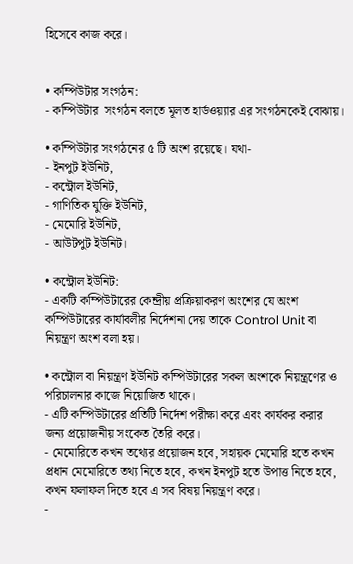হিসেবে কাজ করে।


• কম্পিউটার সংগঠন:
- কম্পিউটার  সংগঠন বলতে মূলত হার্ডওয়্যার এর সংগঠনকেই বোঝায়।

• কম্পিউটার সংগঠনের ৫ টি অংশ রয়েছে। যথা-
- ইনপুট ইউনিট,
- কন্ট্রোল ইউনিট,
- গাণিতিক যুক্তি ইউনিট,
- মেমোরি ইউনিট,
- আউটপুট ইউনিট।

• কন্ট্রোল ইউনিট:
- একটি কম্পিউটারের কেন্দ্রীয় প্রক্রিয়াকরণ অংশের যে অংশ কম্পিউটারের কার্যাবলীর নির্দেশনা দেয় তাকে Control Unit বা নিয়ন্ত্রণ অংশ বলা হয়।

• কন্ট্রোল বা নিয়ন্ত্রণ ইউনিট কম্পিউটারের সকল অংশকে নিয়ন্ত্রণের ও পরিচালনার কাজে নিয়োজিত থাকে।
- এটি কম্পিউটারের প্রতিটি নির্দেশ পরীক্ষা করে এবং কার্যকর করার জন্য প্রয়োজনীয় সংকেত তৈরি করে।
- মেমোরিতে কখন তথ্যের প্রয়োজন হবে, সহায়ক মেমোরি হতে কখন প্রধান মেমোরিতে তথ্য নিতে হবে, কখন ইনপুট হতে উপাত্ত নিতে হবে, কখন ফলাফল দিতে হবে এ সব বিষয় নিয়ন্ত্রণ করে।
-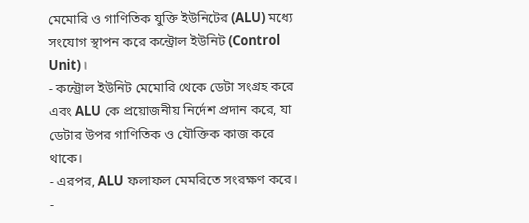মেমোরি ও গাণিতিক যুক্তি ইউনিটের (ALU) মধ্যে সংযোগ স্থাপন করে কন্ট্রোল ইউনিট (Control Unit)।
- কন্ট্রোল ইউনিট মেমোরি থেকে ডেটা সংগ্রহ করে এবং ALU কে প্রয়োজনীয় নির্দেশ প্রদান করে, যা ডেটার উপর গাণিতিক ও যৌক্তিক কাজ করে থাকে।
- এরপর, ALU ফলাফল মেমরিতে সংরক্ষণ করে।
-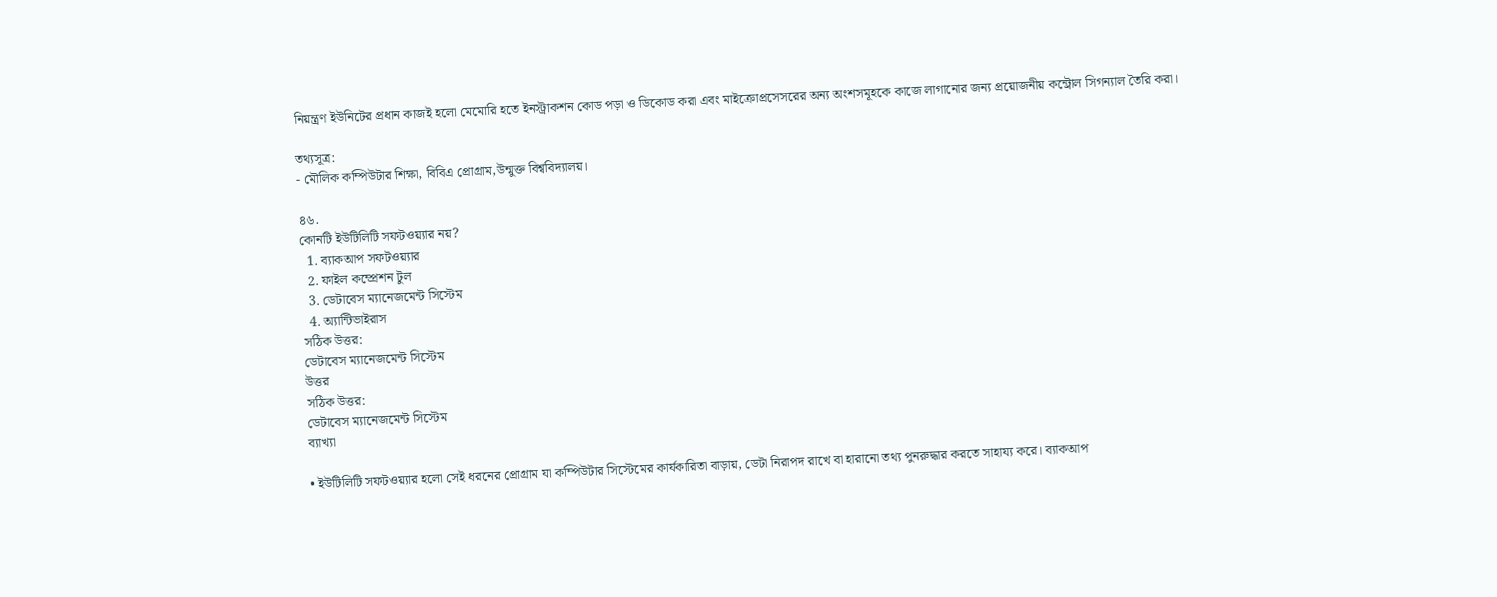নিয়ন্ত্রণ ইউনিটের প্রধান কাজই হলো মেমোরি হতে ইনস্ট্রাকশন কোড পড়া ও ডিকোড করা এবং মাইক্রোপ্রসেসরের অন্য অংশসমূহকে কাজে লাগানোর জন্য প্রয়োজনীয় কন্ট্রোল সিগন্যাল তৈরি করা।

তথ্যসূত্র:
- মৌলিক কম্পিউটার শিক্ষা, বিবিএ প্রোগ্রাম,উন্মুক্ত বিশ্ববিদ্যালয়।

৪৬.
কোনটি ইউটিলিটি সফটওয়্যার নয়?
  1. ব্যাকআপ সফটওয়্যার
  2. ফাইল কম্প্রেশন টুল
  3. ডেটাবেস ম্যানেজমেন্ট সিস্টেম
  4. অ্যান্টিভাইরাস
সঠিক উত্তর:
ডেটাবেস ম্যানেজমেন্ট সিস্টেম
উত্তর
সঠিক উত্তর:
ডেটাবেস ম্যানেজমেন্ট সিস্টেম
ব্যাখ্যা

• ইউটিলিটি সফটওয়্যার হলো সেই ধরনের প্রোগ্রাম যা কম্পিউটার সিস্টেমের কার্যকারিতা বাড়ায়, ডেটা নিরাপদ রাখে বা হারানো তথ্য পুনরুদ্ধার করতে সাহায্য করে। ব্যাকআপ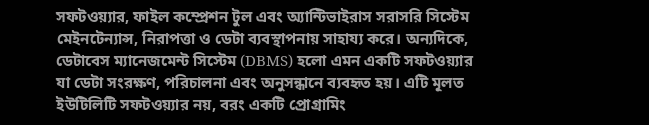সফটওয়্যার, ফাইল কম্প্রেশন টুল এবং অ্যান্টিভাইরাস সরাসরি সিস্টেম মেইনটেন্যান্স, নিরাপত্তা ও ডেটা ব্যবস্থাপনায় সাহায্য করে। অন্যদিকে, ডেটাবেস ম্যানেজমেন্ট সিস্টেম (DBMS) হলো এমন একটি সফটওয়্যার যা ডেটা সংরক্ষণ, পরিচালনা এবং অনুসন্ধানে ব্যবহৃত হয়। এটি মূলত ইউটিলিটি সফটওয়্যার নয়, বরং একটি প্রোগ্রামিং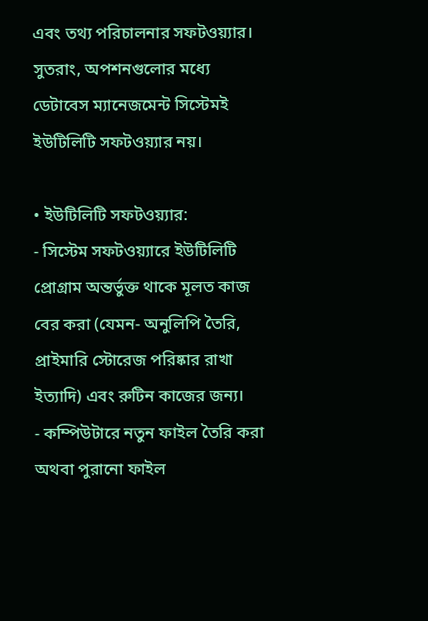এবং তথ্য পরিচালনার সফটওয়্যার। সুতরাং, অপশনগুলোর মধ্যে ডেটাবেস ম্যানেজমেন্ট সিস্টেমই ইউটিলিটি সফটওয়্যার নয়।

• ইউটিলিটি সফটওয়্যার:
- সিস্টেম সফটওয়্যারে ইউটিলিটি প্রোগ্রাম অন্তর্ভুক্ত থাকে মূলত কাজ বের করা (যেমন- অনুলিপি তৈরি, প্রাইমারি স্টোরেজ পরিষ্কার রাখা ইত্যাদি) এবং রুটিন কাজের জন্য।
- কম্পিউটারে নতুন ফাইল তৈরি করা অথবা পুরানো ফাইল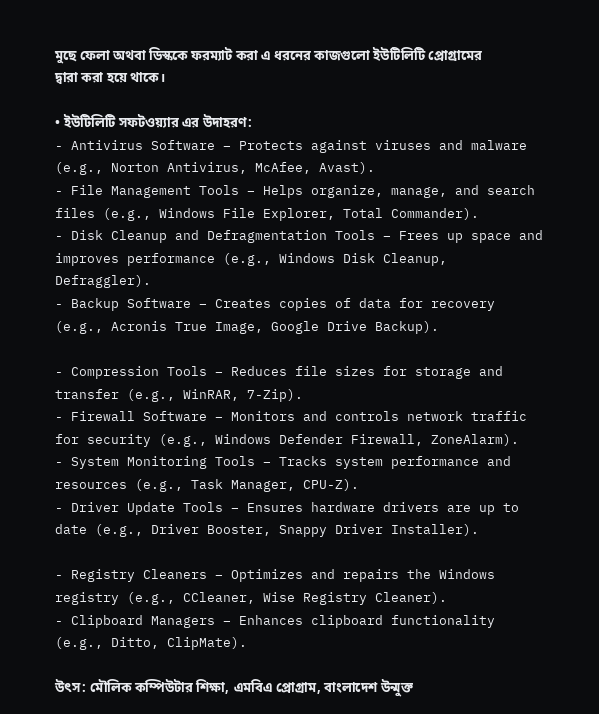মুছে ফেলা অথবা ডিস্ককে ফরম্যাট করা এ ধরনের কাজগুলো ইউটিলিটি প্রোগ্রামের দ্বারা করা হয়ে থাকে।

• ইউটিলিটি সফটওয়্যার এর উদাহরণ:
- Antivirus Software – Protects against viruses and malware (e.g., Norton Antivirus, McAfee, Avast).
- File Management Tools – Helps organize, manage, and search files (e.g., Windows File Explorer, Total Commander).
- Disk Cleanup and Defragmentation Tools – Frees up space and improves performance (e.g., Windows Disk Cleanup, Defraggler).
- Backup Software – Creates copies of data for recovery (e.g., Acronis True Image, Google Drive Backup).

- Compression Tools – Reduces file sizes for storage and transfer (e.g., WinRAR, 7-Zip).
- Firewall Software – Monitors and controls network traffic for security (e.g., Windows Defender Firewall, ZoneAlarm).
- System Monitoring Tools – Tracks system performance and resources (e.g., Task Manager, CPU-Z).
- Driver Update Tools – Ensures hardware drivers are up to date (e.g., Driver Booster, Snappy Driver Installer).

- Registry Cleaners – Optimizes and repairs the Windows registry (e.g., CCleaner, Wise Registry Cleaner).
- Clipboard Managers – Enhances clipboard functionality (e.g., Ditto, ClipMate).

উৎস: মৌলিক কম্পিউটার শিক্ষা, এমবিএ প্রোগ্রাম, বাংলাদেশ উন্মুক্ত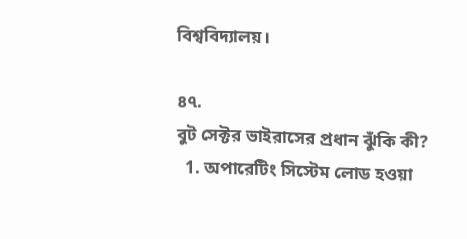বিশ্ববিদ্যালয়।

৪৭.
বুট সেক্টর ভাইরাসের প্রধান ঝুঁকি কী?
  1. অপারেটিং সিস্টেম লোড হওয়া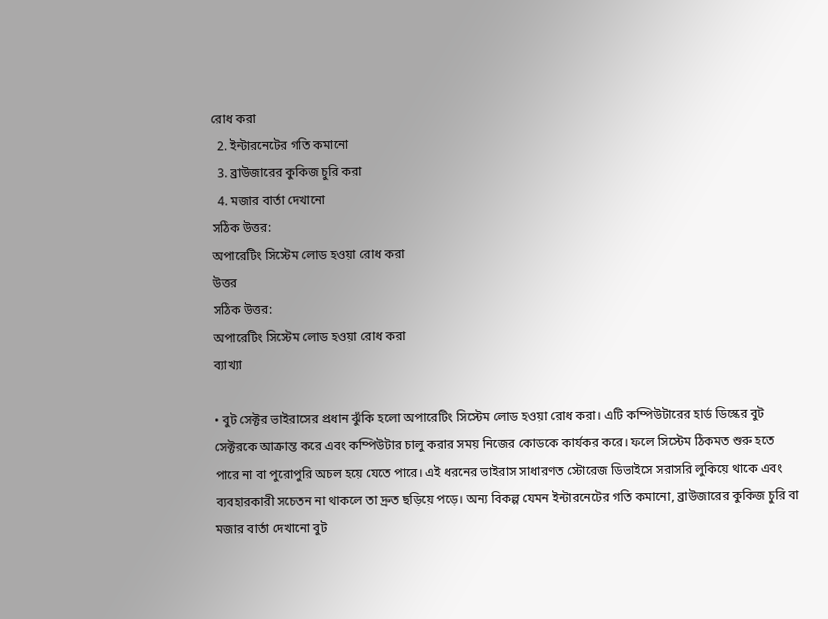রোধ করা
  2. ইন্টারনেটের গতি কমানো
  3. ব্রাউজারের কুকিজ চুরি করা
  4. মজার বার্তা দেখানো
সঠিক উত্তর:
অপারেটিং সিস্টেম লোড হওয়া রোধ করা
উত্তর
সঠিক উত্তর:
অপারেটিং সিস্টেম লোড হওয়া রোধ করা
ব্যাখ্যা

• বুট সেক্টর ভাইরাসের প্রধান ঝুঁকি হলো অপারেটিং সিস্টেম লোড হওয়া রোধ করা। এটি কম্পিউটারের হার্ড ডিস্কের বুট সেক্টরকে আক্রান্ত করে এবং কম্পিউটার চালু করার সময় নিজের কোডকে কার্যকর করে। ফলে সিস্টেম ঠিকমত শুরু হতে পারে না বা পুরোপুরি অচল হয়ে যেতে পারে। এই ধরনের ভাইরাস সাধারণত স্টোরেজ ডিভাইসে সরাসরি লুকিয়ে থাকে এবং ব্যবহারকারী সচেতন না থাকলে তা দ্রুত ছড়িয়ে পড়ে। অন্য বিকল্প যেমন ইন্টারনেটের গতি কমানো, ব্রাউজারের কুকিজ চুরি বা মজার বার্তা দেখানো বুট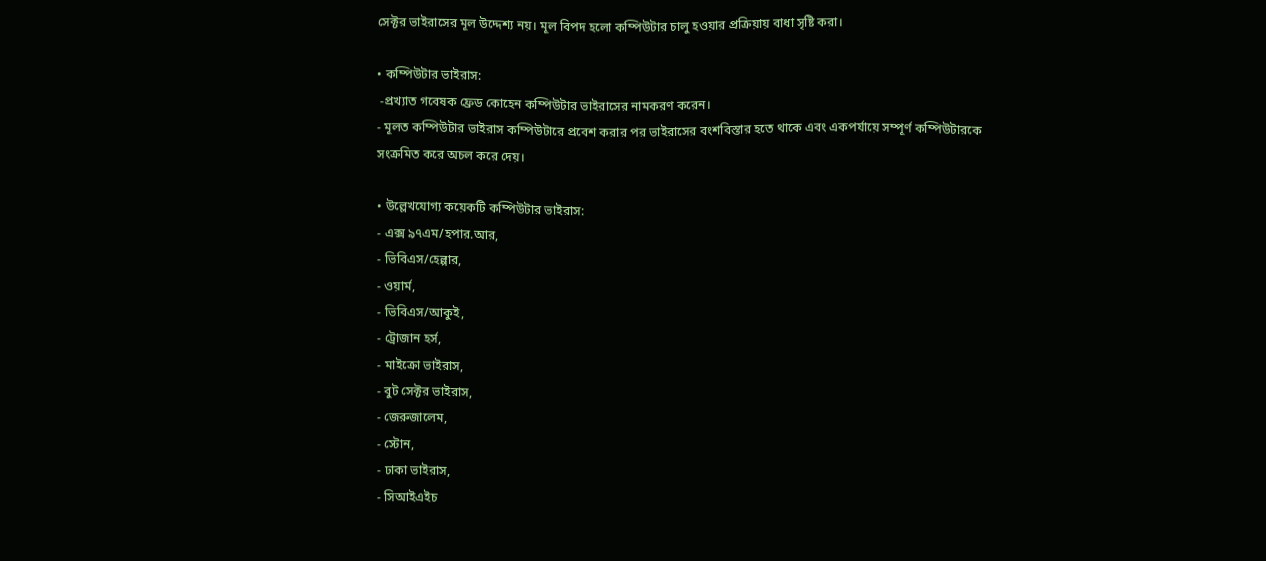সেক্টর ভাইরাসের মূল উদ্দেশ্য নয়। মূল বিপদ হলো কম্পিউটার চালু হওয়ার প্রক্রিয়ায় বাধা সৃষ্টি করা।

• কম্পিউটার ভাইরাস:
 -প্রখ্যাত গবেষক ফ্রেড কোহেন কম্পিউটার ভাইরাসের নামকরণ করেন।
- মূলত কম্পিউটার ভাইরাস কম্পিউটারে প্রবেশ করার পর ভাইরাসের বংশবিস্তার হতে থাকে এবং একপর্যায়ে সম্পূর্ণ কম্পিউটারকে সংক্রমিত করে অচল করে দেয়।

• উল্লেখযোগ্য কয়েকটি কম্পিউটার ভাইরাস:
- এক্স ৯৭এম/হপার.আর,
- ভিবিএস/হেল্পার,
- ওয়ার্ম,
- ভিবিএস/আকুই,
- ট্রোজান হর্স,
- মাইক্রো ভাইরাস,
- বুট সেক্টর ভাইরাস,
- জেরুজালেম,
- স্টোন,
- ঢাকা ভাইরাস,
- সিআইএইচ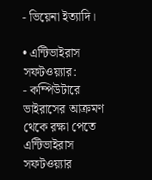- ভিয়েনা ইত্যাদি।

• এন্টিভাইরাস সফটওয়্যার:
- কম্পিউটারে ভাইরাসের আক্রমণ থেকে রক্ষা পেতে এন্টিভাইরাস সফটওয়্যার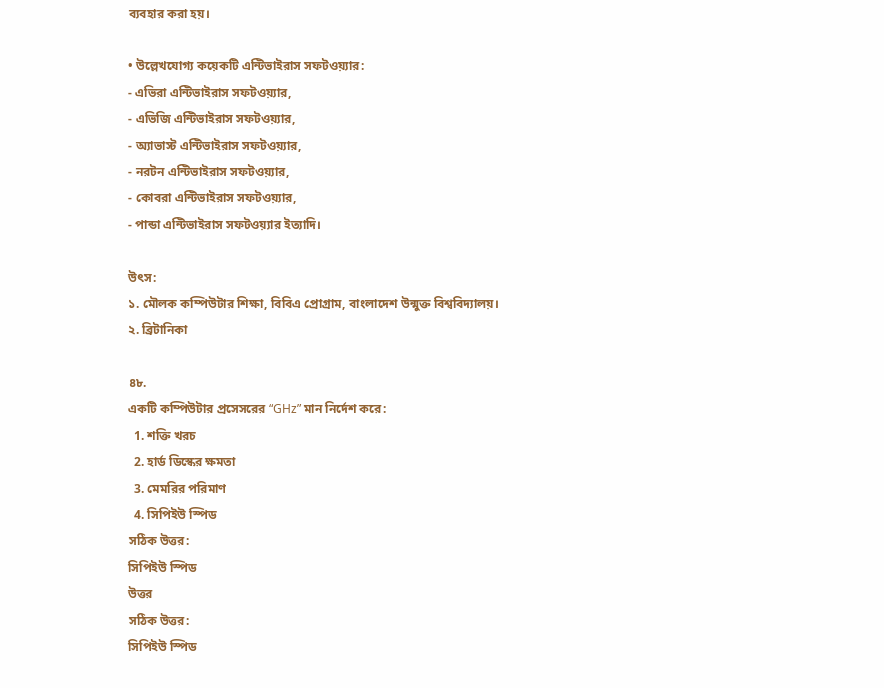ব্যবহার করা হয়।

• উল্লেখযোগ্য কয়েকটি এন্টিভাইরাস সফটওয়্যার:
- এভিরা এন্টিভাইরাস সফটওয়্যার,
- এভিজি এন্টিভাইরাস সফটওয়্যার,
- অ্যাভাস্ট এন্টিভাইরাস সফটওয়্যার,
- নরটন এন্টিভাইরাস সফটওয়্যার,
- কোবরা এন্টিভাইরাস সফটওয়্যার,
- পান্ডা এন্টিভাইরাস সফটওয়্যার ইত্যাদি।

উৎস:
১. মৌলক কম্পিউটার শিক্ষা, বিবিএ প্রোগ্রাম, বাংলাদেশ উন্মুক্ত বিশ্ববিদ্যালয়।
২. ব্রিটানিকা

৪৮.
একটি কম্পিউটার প্রসেসরের “GHz” মান নির্দেশ করে:
  1. শক্তি খরচ
  2. হার্ড ডিস্কের ক্ষমতা
  3. মেমরির পরিমাণ
  4. সিপিইউ স্পিড
সঠিক উত্তর:
সিপিইউ স্পিড
উত্তর
সঠিক উত্তর:
সিপিইউ স্পিড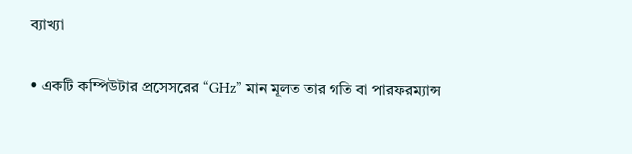ব্যাখ্যা

• একটি কম্পিউটার প্রসেসরের “GHz” মান মূলত তার গতি বা পারফরম্যান্স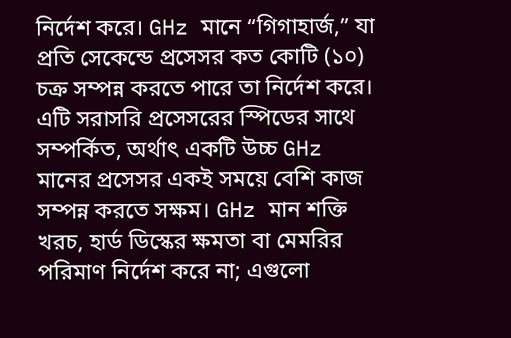নির্দেশ করে। GHz মানে “গিগাহার্জ,” যা প্রতি সেকেন্ডে প্রসেসর কত কোটি (১০) চক্র সম্পন্ন করতে পারে তা নির্দেশ করে। এটি সরাসরি প্রসেসরের স্পিডের সাথে সম্পর্কিত, অর্থাৎ একটি উচ্চ GHz মানের প্রসেসর একই সময়ে বেশি কাজ সম্পন্ন করতে সক্ষম। GHz মান শক্তি খরচ, হার্ড ডিস্কের ক্ষমতা বা মেমরির পরিমাণ নির্দেশ করে না; এগুলো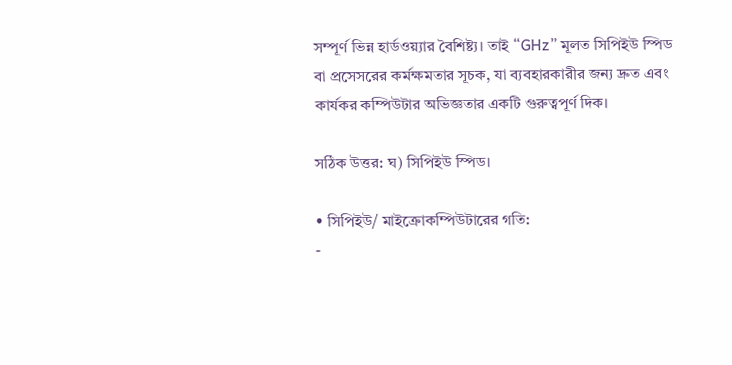সম্পূর্ণ ভিন্ন হার্ডওয়্যার বৈশিষ্ট্য। তাই “GHz” মূলত সিপিইউ স্পিড বা প্রসেসরের কর্মক্ষমতার সূচক, যা ব্যবহারকারীর জন্য দ্রুত এবং কার্যকর কম্পিউটার অভিজ্ঞতার একটি গুরুত্বপূর্ণ দিক।

সঠিক উত্তর: ঘ) সিপিইউ স্পিড।

• সিপিইউ/ মাইক্রোকম্পিউটারের গতি:
-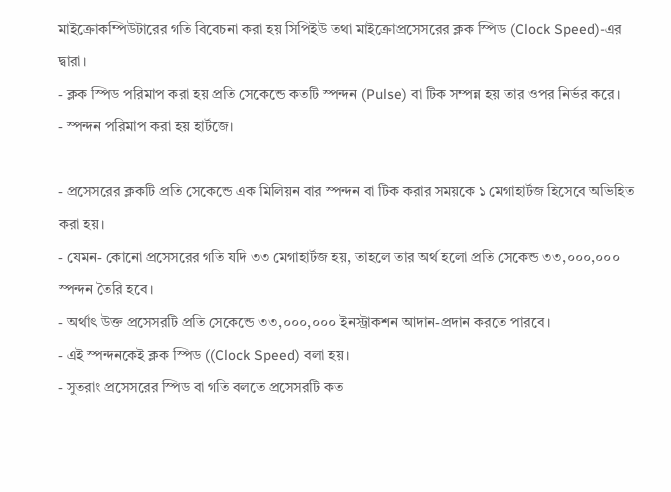মাইক্রোকম্পিউটারের গতি বিবেচনা করা হয় সিপিইউ তথা মাইক্রোপ্রসেসরের ক্লক স্পিড (Clock Speed)-এর দ্বারা।
- ক্লক স্পিড পরিমাপ করা হয় প্রতি সেকেন্ডে কতটি স্পন্দন (Pulse) বা টিক সম্পন্ন হয় তার ওপর নির্ভর করে।
- স্পন্দন পরিমাপ করা হয় হার্টজে।

- প্রসেসরের ক্লকটি প্রতি সেকেন্ডে এক মিলিয়ন বার স্পন্দন বা টিক করার সময়কে ১ মেগাহার্টজ হিসেবে অভিহিত করা হয়।
- যেমন- কোনো প্রসেসরের গতি যদি ৩৩ মেগাহার্টজ হয়, তাহলে তার অর্থ হলো প্রতি সেকেন্ড ৩৩,০০০,০০০ স্পন্দন তৈরি হবে।
- অর্থাৎ উক্ত প্রসেসরটি প্রতি সেকেন্ডে ৩৩,০০০,০০০ ইনস্ট্রাকশন আদান-প্রদান করতে পারবে।
- এই স্পন্দনকেই ক্লক স্পিড ((Clock Speed) বলা হয়।
- সুতরাং প্রসেসরের স্পিড বা গতি বলতে প্রসেসরটি কত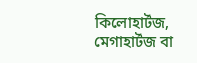কিলোহার্টজ, মেগাহার্টজ বা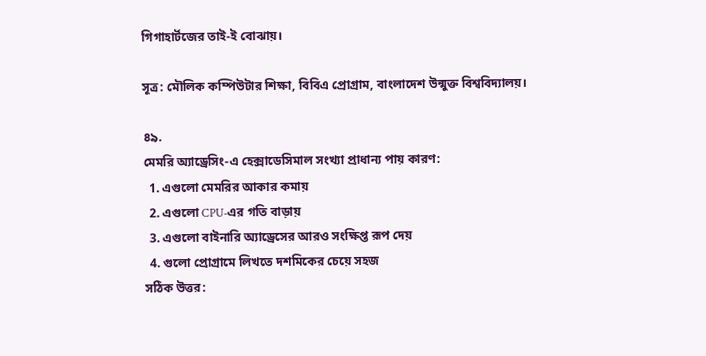গিগাহার্টজের তাই-ই বোঝায়।

সূত্র: মৌলিক কম্পিউটার শিক্ষা, বিবিএ প্রোগ্রাম, বাংলাদেশ উন্মুক্ত বিশ্ববিদ্যালয়।

৪৯.
মেমরি অ্যাড্রেসিং-এ হেক্সাডেসিমাল সংখ্যা প্রাধান্য পায় কারণ:
  1. এগুলো মেমরির আকার কমায়
  2. এগুলো CPU-এর গতি বাড়ায়
  3. এগুলো বাইনারি অ্যাড্রেসের আরও সংক্ষিপ্ত রূপ দেয়
  4. গুলো প্রোগ্রামে লিখতে দশমিকের চেয়ে সহজ
সঠিক উত্তর: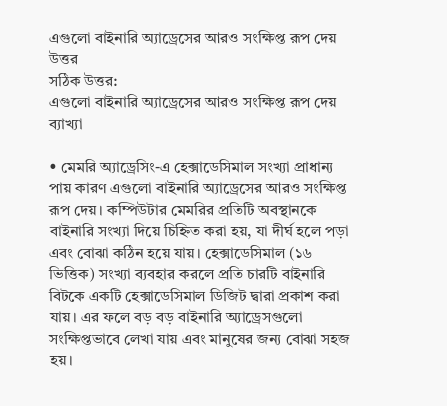এগুলো বাইনারি অ্যাড্রেসের আরও সংক্ষিপ্ত রূপ দেয়
উত্তর
সঠিক উত্তর:
এগুলো বাইনারি অ্যাড্রেসের আরও সংক্ষিপ্ত রূপ দেয়
ব্যাখ্যা

• মেমরি অ্যাড্রেসিং-এ হেক্সাডেসিমাল সংখ্যা প্রাধান্য পায় কারণ এগুলো বাইনারি অ্যাড্রেসের আরও সংক্ষিপ্ত রূপ দেয়। কম্পিউটার মেমরির প্রতিটি অবস্থানকে বাইনারি সংখ্যা দিয়ে চিহ্নিত করা হয়, যা দীর্ঘ হলে পড়া এবং বোঝা কঠিন হয়ে যায়। হেক্সাডেসিমাল (১৬ ভিত্তিক) সংখ্যা ব্যবহার করলে প্রতি চারটি বাইনারি বিটকে একটি হেক্সাডেসিমাল ডিজিট দ্বারা প্রকাশ করা যায়। এর ফলে বড় বড় বাইনারি অ্যাড্রেসগুলো সংক্ষিপ্তভাবে লেখা যায় এবং মানুষের জন্য বোঝা সহজ হয়।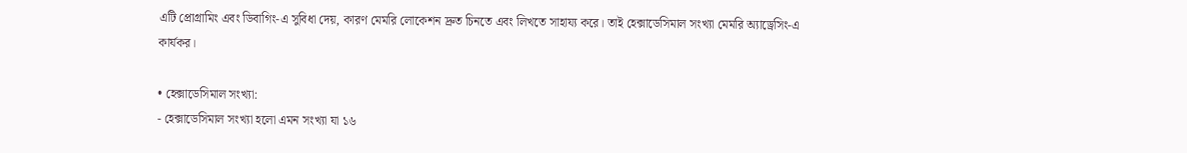এটি প্রোগ্রামিং এবং ডিবাগিং-এ সুবিধা দেয়, কারণ মেমরি লোকেশন দ্রুত চিনতে এবং লিখতে সাহায্য করে। তাই হেক্সাডেসিমাল সংখ্যা মেমরি অ্যাড্রেসিং-এ কার্যকর।

• হেক্সাডেসিমাল সংখ্যা:
- হেক্সাডেসিমাল সংখ্যা হলো এমন সংখ্যা যা ১৬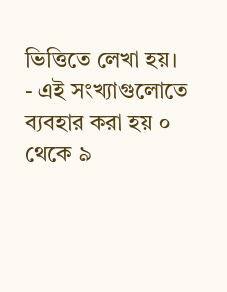ভিত্তিতে লেখা হয়।
- এই সংখ্যাগুলোতে ব্যবহার করা হয় ০ থেকে ৯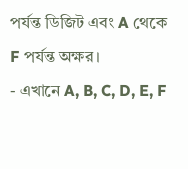পর্যন্ত ডিজিট এবং A থেকে F পর্যন্ত অক্ষর।
- এখানে A, B, C, D, E, F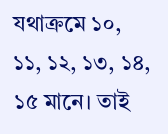যথাক্রমে ১০, ১১, ১২, ১৩, ১৪, ১৫ মানে। তাই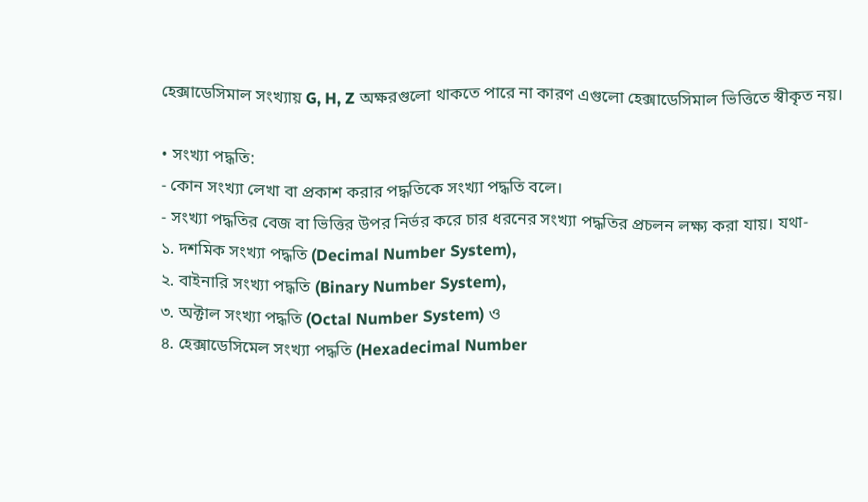হেক্সাডেসিমাল সংখ্যায় G, H, Z অক্ষরগুলো থাকতে পারে না কারণ এগুলো হেক্সাডেসিমাল ভিত্তিতে স্বীকৃত নয়।

• সংখ্যা পদ্ধতি:
- কোন সংখ্যা লেখা বা প্রকাশ করার পদ্ধতিকে সংখ্যা পদ্ধতি বলে।
- সংখ্যা পদ্ধতির বেজ বা ভিত্তির উপর নির্ভর করে চার ধরনের সংখ্যা পদ্ধতির প্রচলন লক্ষ্য করা যায়। যথা-
১. দশমিক সংখ্যা পদ্ধতি (Decimal Number System),
২. বাইনারি সংখ্যা পদ্ধতি (Binary Number System),
৩. অক্টাল সংখ্যা পদ্ধতি (Octal Number System) ও
৪. হেক্সাডেসিমেল সংখ্যা পদ্ধতি (Hexadecimal Number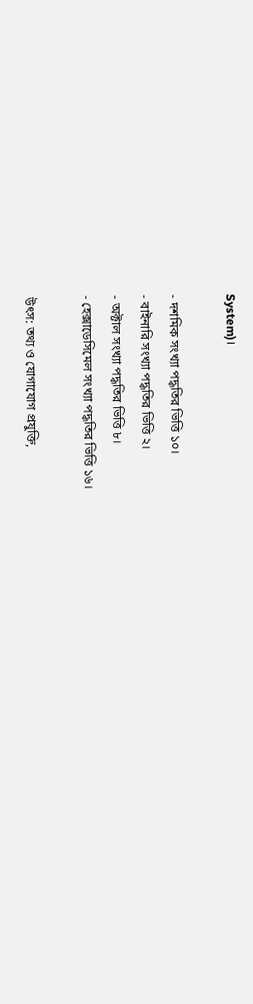System)।

- দশমিক সংখ্যা পদ্ধতির ভিত্তি ১০।
- বাইনারি সংখ্যা পদ্ধতির ভিত্তি ২।
- অক্টাল সংখ্যা পদ্ধতির ভিত্তি ৮।
- হেক্সাডেসিমেল সংখ্যা পদ্ধতির ভিত্তি ১৬।

উৎস: তথ্য ও যোগাযোগ প্রযুক্তি,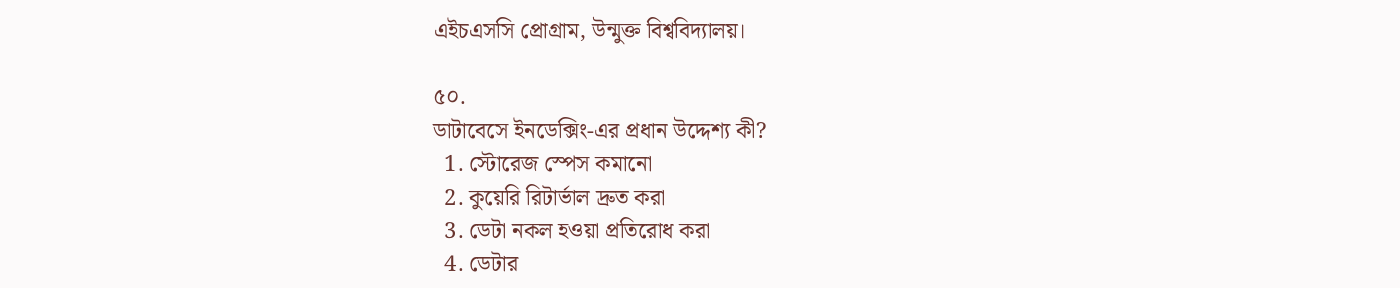এইচএসসি প্রোগ্রাম, উন্মুক্ত বিশ্ববিদ্যালয়।

৫০.
ডাটাবেসে ইনডেক্সিং-এর প্রধান উদ্দেশ্য কী?
  1. স্টোরেজ স্পেস কমানো
  2. কুয়েরি রিটার্ভাল দ্রুত করা
  3. ডেটা নকল হওয়া প্রতিরোধ করা
  4. ডেটার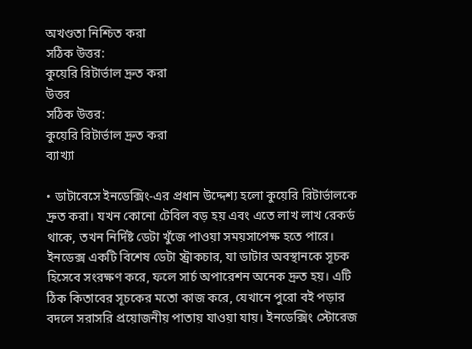অখণ্ডতা নিশ্চিত করা
সঠিক উত্তর:
কুয়েরি রিটার্ভাল দ্রুত করা
উত্তর
সঠিক উত্তর:
কুয়েরি রিটার্ভাল দ্রুত করা
ব্যাখ্যা

• ডাটাবেসে ইনডেক্সিং-এর প্রধান উদ্দেশ্য হলো কুয়েরি রিটার্ভালকে দ্রুত করা। যখন কোনো টেবিল বড় হয় এবং এতে লাখ লাখ রেকর্ড থাকে, তখন নির্দিষ্ট ডেটা খুঁজে পাওয়া সময়সাপেক্ষ হতে পারে। ইনডেক্স একটি বিশেষ ডেটা স্ট্রাকচার, যা ডাটার অবস্থানকে সূচক হিসেবে সংরক্ষণ করে, ফলে সার্চ অপারেশন অনেক দ্রুত হয়। এটি ঠিক কিতাবের সূচকের মতো কাজ করে, যেখানে পুরো বই পড়ার বদলে সরাসরি প্রয়োজনীয় পাতায় যাওয়া যায়। ইনডেক্সিং স্টোরেজ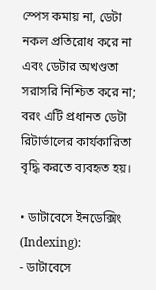স্পেস কমায় না, ডেটা নকল প্রতিরোধ করে না এবং ডেটার অখণ্ডতা সরাসরি নিশ্চিত করে না; বরং এটি প্রধানত ডেটা রিটার্ভালের কার্যকারিতা বৃদ্ধি করতে ব্যবহৃত হয়।

• ডাটাবেসে ইনডেক্সিং (Indexing):
- ডাটাবেসে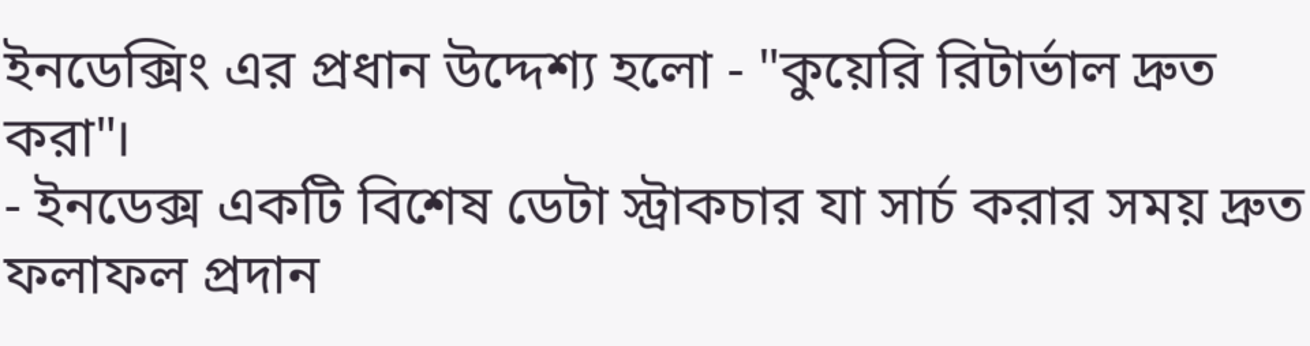ইনডেক্সিং এর প্রধান উদ্দেশ্য হলো - "কুয়েরি রিটার্ভাল দ্রুত করা"।
- ইনডেক্স একটি বিশেষ ডেটা স্ট্রাকচার যা সার্চ করার সময় দ্রুত ফলাফল প্রদান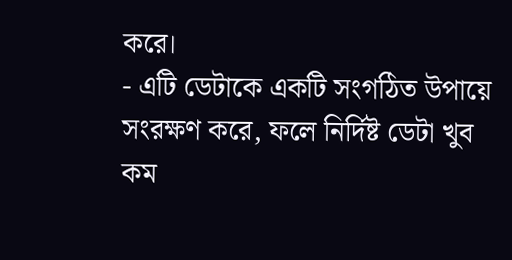করে।
- এটি ডেটাকে একটি সংগঠিত উপায়ে সংরক্ষণ করে, ফলে নির্দিষ্ট ডেটা খুব কম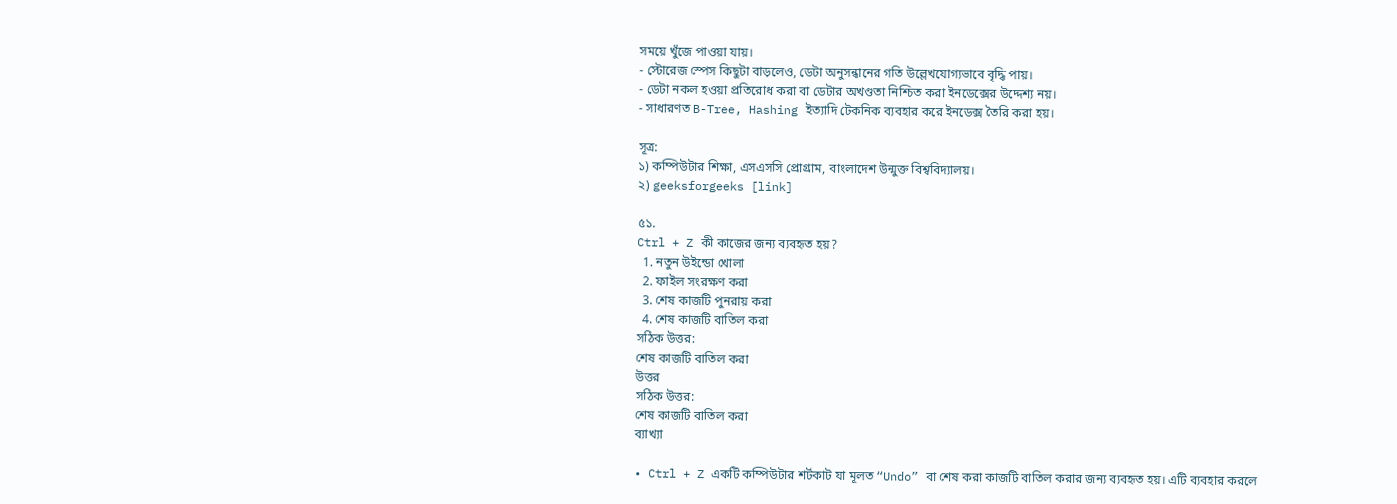সময়ে খুঁজে পাওয়া যায়।
- স্টোরেজ স্পেস কিছুটা বাড়লেও, ডেটা অনুসন্ধানের গতি উল্লেখযোগ্যভাবে বৃদ্ধি পায়।
- ডেটা নকল হওয়া প্রতিরোধ করা বা ডেটার অখণ্ডতা নিশ্চিত করা ইনডেক্সের উদ্দেশ্য নয়।
- সাধারণত B-Tree, Hashing ইত্যাদি টেকনিক ব্যবহার করে ইনডেক্স তৈরি করা হয়।

সূত্র:
১) কম্পিউটার শিক্ষা, এসএসসি প্রোগ্রাম, বাংলাদেশ উন্মুক্ত বিশ্ববিদ্যালয়।
২) geeksforgeeks [link]

৫১.
Ctrl + Z কী কাজের জন্য ব্যবহৃত হয়?
  1. নতুন উইন্ডো খোলা
  2. ফাইল সংরক্ষণ করা
  3. শেষ কাজটি পুনরায় করা
  4. শেষ কাজটি বাতিল করা
সঠিক উত্তর:
শেষ কাজটি বাতিল করা
উত্তর
সঠিক উত্তর:
শেষ কাজটি বাতিল করা
ব্যাখ্যা

• Ctrl + Z একটি কম্পিউটার শর্টকাট যা মূলত “Undo” বা শেষ করা কাজটি বাতিল করার জন্য ব্যবহৃত হয়। এটি ব্যবহার করলে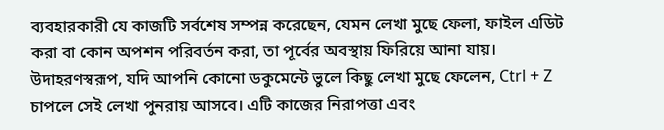ব্যবহারকারী যে কাজটি সর্বশেষ সম্পন্ন করেছেন, যেমন লেখা মুছে ফেলা, ফাইল এডিট করা বা কোন অপশন পরিবর্তন করা, তা পূর্বের অবস্থায় ফিরিয়ে আনা যায়। উদাহরণস্বরূপ, যদি আপনি কোনো ডকুমেন্টে ভুলে কিছু লেখা মুছে ফেলেন, Ctrl + Z চাপলে সেই লেখা পুনরায় আসবে। এটি কাজের নিরাপত্তা এবং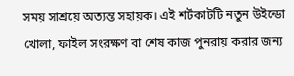সময় সাশ্রয়ে অত্যন্ত সহায়ক। এই শর্টকাটটি নতুন উইন্ডো খোলা, ফাইল সংরক্ষণ বা শেষ কাজ পুনরায় করার জন্য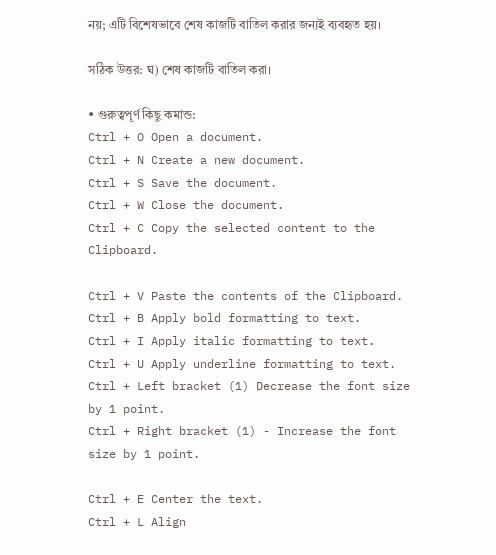নয়; এটি বিশেষভাবে শেষ কাজটি বাতিল করার জন্যই ব্যবহৃত হয়।

সঠিক উত্তর: ঘ) শেষ কাজটি বাতিল করা।

• গুরুত্বপূর্ণ কিছু কমান্ড:
Ctrl + O Open a document.
Ctrl + N Create a new document.
Ctrl + S Save the document.
Ctrl + W Close the document.
Ctrl + C Copy the selected content to the Clipboard.

Ctrl + V Paste the contents of the Clipboard.
Ctrl + B Apply bold formatting to text.
Ctrl + I Apply italic formatting to text.
Ctrl + U Apply underline formatting to text.
Ctrl + Left bracket (1) Decrease the font size by 1 point.
Ctrl + Right bracket (1) - Increase the font size by 1 point.

Ctrl + E Center the text.
Ctrl + L Align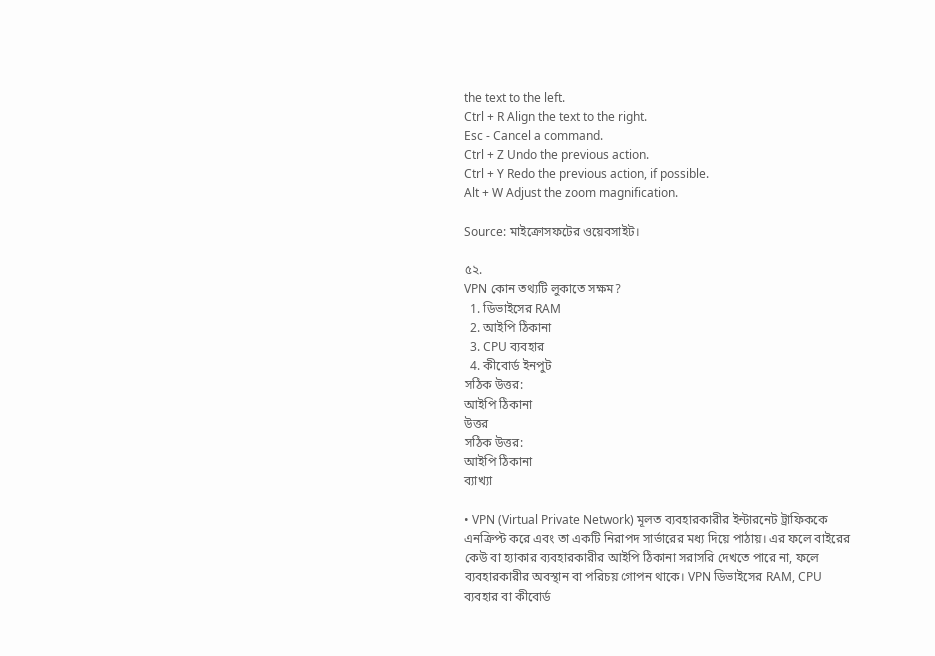the text to the left.
Ctrl + R Align the text to the right.
Esc - Cancel a command.
Ctrl + Z Undo the previous action.
Ctrl + Y Redo the previous action, if possible.
Alt + W Adjust the zoom magnification.

Source: মাইক্রোসফটের ওয়েবসাইট।

৫২.
VPN কোন তথ্যটি লুকাতে সক্ষম?
  1. ডিভাইসের RAM
  2. আইপি ঠিকানা
  3. CPU ব্যবহার
  4. কীবোর্ড ইনপুট
সঠিক উত্তর:
আইপি ঠিকানা
উত্তর
সঠিক উত্তর:
আইপি ঠিকানা
ব্যাখ্যা

• VPN (Virtual Private Network) মূলত ব্যবহারকারীর ইন্টারনেট ট্রাফিককে এনক্রিপ্ট করে এবং তা একটি নিরাপদ সার্ভারের মধ্য দিয়ে পাঠায়। এর ফলে বাইরের কেউ বা হ্যাকার ব্যবহারকারীর আইপি ঠিকানা সরাসরি দেখতে পারে না, ফলে ব্যবহারকারীর অবস্থান বা পরিচয় গোপন থাকে। VPN ডিভাইসের RAM, CPU ব্যবহার বা কীবোর্ড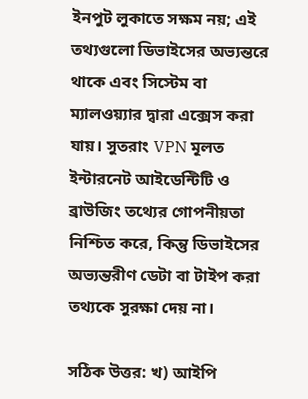ইনপুট লুকাতে সক্ষম নয়; এই তথ্যগুলো ডিভাইসের অভ্যন্তরে থাকে এবং সিস্টেম বা ম্যালওয়্যার দ্বারা এক্সেস করা যায়। সুতরাং VPN মূলত ইন্টারনেট আইডেন্টিটি ও ব্রাউজিং তথ্যের গোপনীয়তা নিশ্চিত করে, কিন্তু ডিভাইসের অভ্যন্তরীণ ডেটা বা টাইপ করা তথ্যকে সুরক্ষা দেয় না।

সঠিক উত্তর: খ) আইপি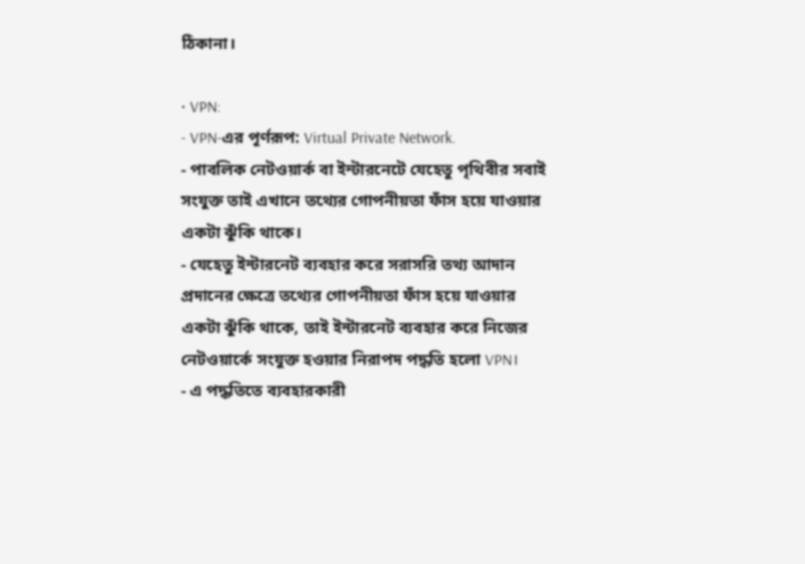ঠিকানা।

• VPN:
- VPN-এর পূর্ণরূপ: Virtual Private Network.
- পাবলিক নেটওয়ার্ক বা ইন্টারনেটে যেহেতু পৃথিবীর সবাই সংযুক্ত তাই এখানে তথ্যের গোপনীয়তা ফাঁস হয়ে যাওয়ার একটা ঝুঁকি থাকে।
- যেহেতু ইন্টারনেট ব্যবহার করে সরাসরি তথ্য আদান প্রদানের ক্ষেত্রে তথ্যের গোপনীয়তা ফাঁস হয়ে যাওয়ার একটা ঝুঁকি থাকে, তাই ইন্টারনেট ব্যবহার করে নিজের নেটওয়ার্কে সংযুক্ত হওয়ার নিরাপদ পদ্ধতি হলো VPN।
- এ পদ্ধতিতে ব্যবহারকারী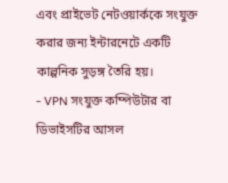এবং প্রাইভেট নেটওয়ার্ককে সংযুক্ত করার জন্য ইন্টারনেটে একটি কাল্পনিক সুড়ঙ্গ তৈরি হয়।
- VPN সংযুক্ত কম্পিউটার বা ডিভাইসটির আসল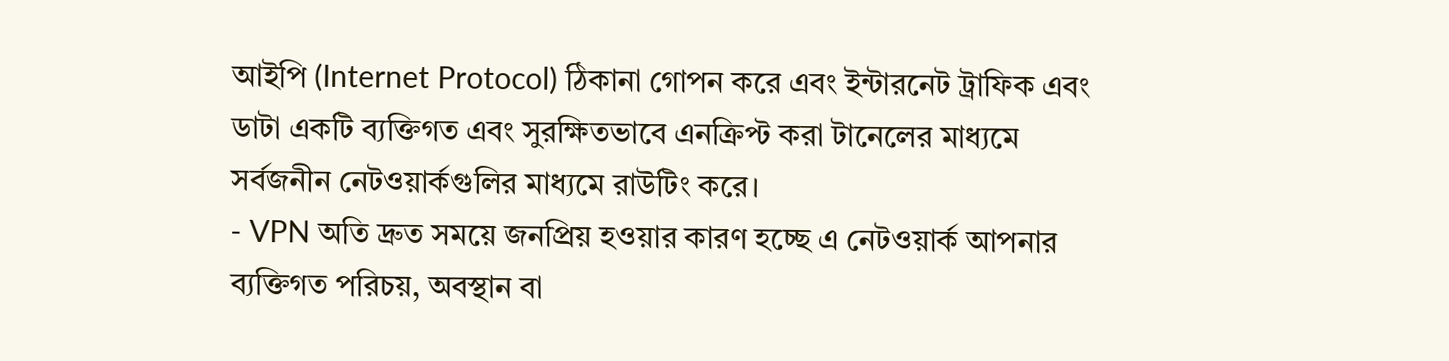আইপি (Internet Protocol) ঠিকানা গোপন করে এবং ইন্টারনেট ট্রাফিক এবং ডাটা একটি ব্যক্তিগত এবং সুরক্ষিতভাবে এনক্রিপ্ট করা টানেলের মাধ্যমে সর্বজনীন নেটওয়ার্কগুলির মাধ্যমে রাউটিং করে।
- VPN অতি দ্রুত সময়ে জনপ্রিয় হওয়ার কারণ হচ্ছে এ নেটওয়ার্ক আপনার ব্যক্তিগত পরিচয়, অবস্থান বা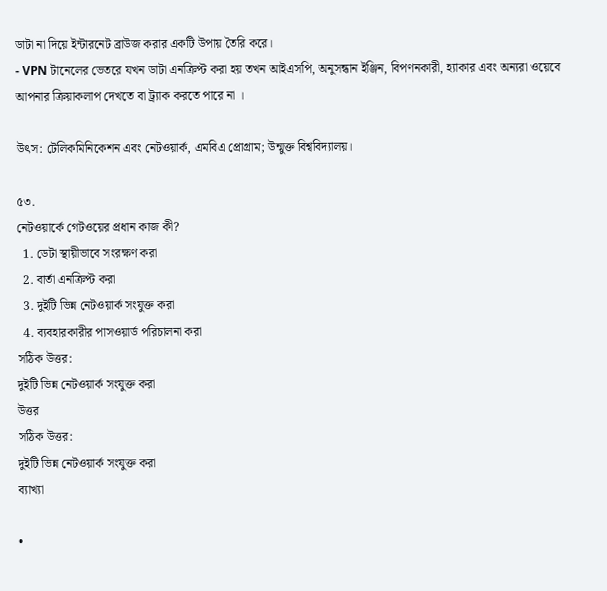ডাটা না দিয়ে ইন্টারনেট ব্রাউজ করার একটি উপায় তৈরি করে।
- VPN টানেলের ভেতরে যখন ডাটা এনক্রিপ্ট করা হয় তখন আইএসপি, অনুসন্ধান ইঞ্জিন, বিপণনকারী, হ্যাকার এবং অন্যরা ওয়েবে আপনার ক্রিয়াকলাপ দেখতে বা ট্র্যাক করতে পারে না ।

উৎস: টেলিকমিনিকেশন এবং নেটওয়ার্ক, এমবিএ প্রোগ্রাম; উন্মুক্ত বিশ্ববিদ্যালয়।

৫৩.
নেটওয়ার্কে গেটওয়ের প্রধান কাজ কী?
  1. ডেটা স্থায়ীভাবে সংরক্ষণ করা
  2. বার্তা এনক্রিপ্ট করা
  3. দুইটি ভিন্ন নেটওয়ার্ক সংযুক্ত করা
  4. ব্যবহারকারীর পাসওয়ার্ড পরিচালনা করা
সঠিক উত্তর:
দুইটি ভিন্ন নেটওয়ার্ক সংযুক্ত করা
উত্তর
সঠিক উত্তর:
দুইটি ভিন্ন নেটওয়ার্ক সংযুক্ত করা
ব্যাখ্যা

•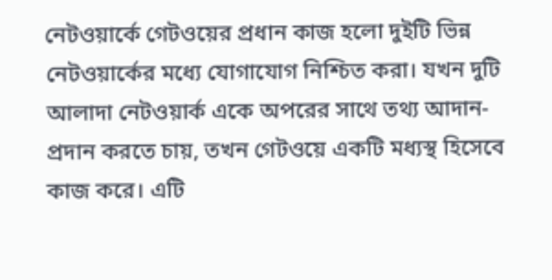নেটওয়ার্কে গেটওয়ের প্রধান কাজ হলো দুইটি ভিন্ন নেটওয়ার্কের মধ্যে যোগাযোগ নিশ্চিত করা। যখন দুটি আলাদা নেটওয়ার্ক একে অপরের সাথে তথ্য আদান-প্রদান করতে চায়, তখন গেটওয়ে একটি মধ্যস্থ হিসেবে কাজ করে। এটি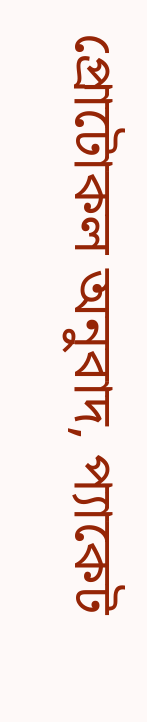প্রোটোকল অনুবাদ, প্যাকেট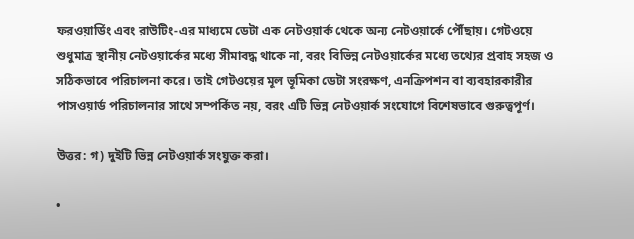ফরওয়ার্ডিং এবং রাউটিং-এর মাধ্যমে ডেটা এক নেটওয়ার্ক থেকে অন্য নেটওয়ার্কে পৌঁছায়। গেটওয়ে শুধুমাত্র স্থানীয় নেটওয়ার্কের মধ্যে সীমাবদ্ধ থাকে না, বরং বিভিন্ন নেটওয়ার্কের মধ্যে তথ্যের প্রবাহ সহজ ও সঠিকভাবে পরিচালনা করে। তাই গেটওয়ের মূল ভূমিকা ডেটা সংরক্ষণ, এনক্রিপশন বা ব্যবহারকারীর পাসওয়ার্ড পরিচালনার সাথে সম্পর্কিত নয়, বরং এটি ভিন্ন নেটওয়ার্ক সংযোগে বিশেষভাবে গুরুত্বপূর্ণ।

উত্তর: গ) দুইটি ভিন্ন নেটওয়ার্ক সংযুক্ত করা।

•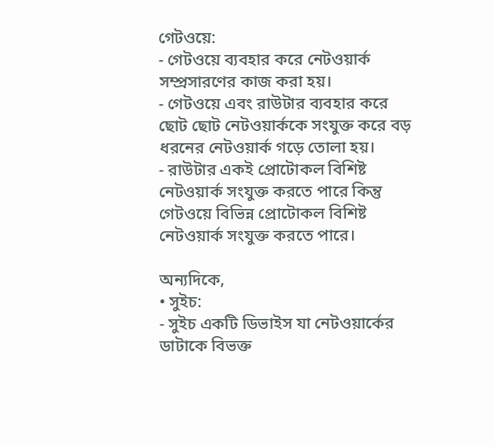গেটওয়ে:
- গেটওয়ে ব্যবহার করে নেটওয়ার্ক সম্প্রসারণের কাজ করা হয়।
- গেটওয়ে এবং রাউটার ব্যবহার করে ছোট ছোট নেটওয়ার্ককে সংযুক্ত করে বড় ধরনের নেটওয়ার্ক গড়ে তোলা হয়।
- রাউটার একই প্রোটোকল বিশিষ্ট নেটওয়ার্ক সংযুক্ত করতে পারে কিন্তু গেটওয়ে বিভিন্ন প্রোটোকল বিশিষ্ট নেটওয়ার্ক সংযুক্ত করতে পারে।

অন্যদিকে,
• সুইচ:
- সুইচ একটি ডিভাইস যা নেটওয়ার্কের ডাটাকে বিভক্ত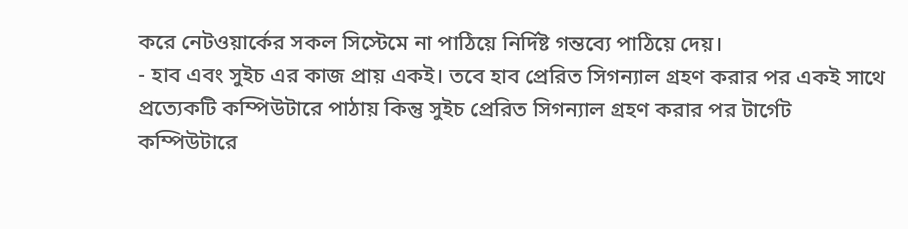করে নেটওয়ার্কের সকল সিস্টেমে না পাঠিয়ে নির্দিষ্ট গন্তব্যে পাঠিয়ে দেয়।
- হাব এবং সুইচ এর কাজ প্রায় একই। তবে হাব প্রেরিত সিগন্যাল গ্রহণ করার পর একই সাথে প্রত্যেকটি কম্পিউটারে পাঠায় কিন্তু সুইচ প্রেরিত সিগন্যাল গ্রহণ করার পর টার্গেট কম্পিউটারে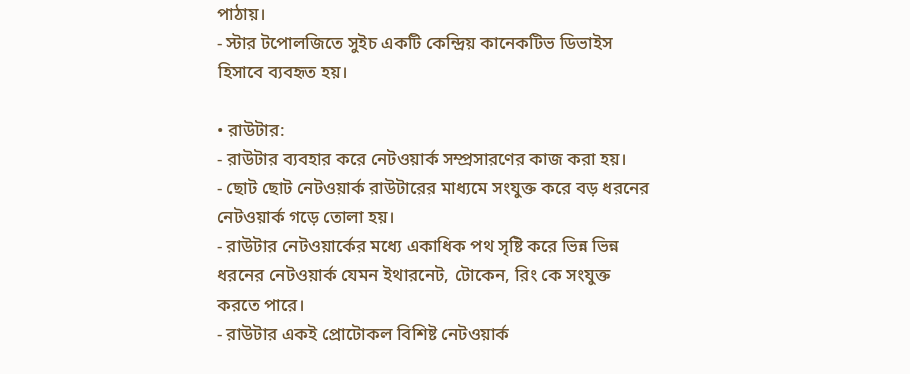পাঠায়।
- স্টার টপোলজিতে সুইচ একটি কেন্দ্রিয় কানেকটিভ ডিভাইস হিসাবে ব্যবহৃত হয়।

• রাউটার:
- রাউটার ব্যবহার করে নেটওয়ার্ক সম্প্রসারণের কাজ করা হয়।
- ছোট ছোট নেটওয়ার্ক রাউটারের মাধ্যমে সংযুক্ত করে বড় ধরনের নেটওয়ার্ক গড়ে তোলা হয়।
- রাউটার নেটওয়ার্কের মধ্যে একাধিক পথ সৃষ্টি করে ভিন্ন ভিন্ন ধরনের নেটওয়ার্ক যেমন ইথারনেট, টোকেন, রিং কে সংযুক্ত করতে পারে।
- রাউটার একই প্রোটোকল বিশিষ্ট নেটওয়ার্ক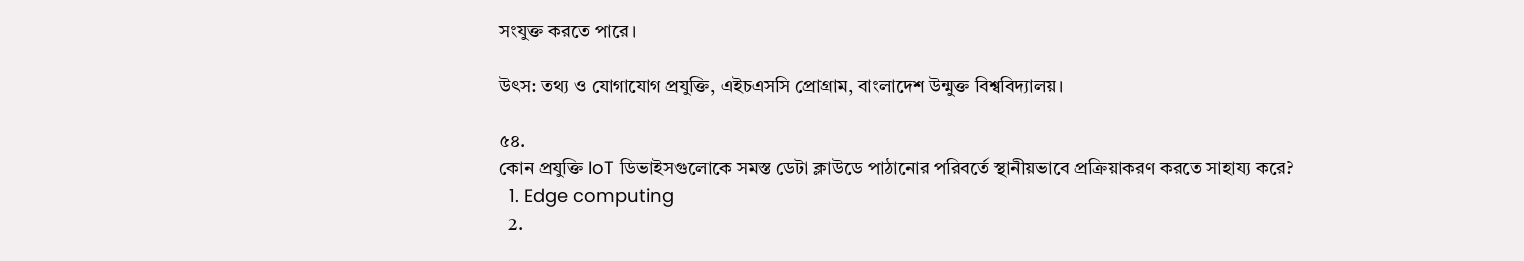সংযুক্ত করতে পারে।

উৎস: তথ্য ও যোগাযোগ প্রযুক্তি, এইচএসসি প্রোগ্রাম, বাংলাদেশ উন্মুক্ত বিশ্ববিদ্যালয়।

৫৪.
কোন প্রযুক্তি IoT ডিভাইসগুলোকে সমস্ত ডেটা ক্লাউডে পাঠানোর পরিবর্তে স্থানীয়ভাবে প্রক্রিয়াকরণ করতে সাহায্য করে?
  1. Edge computing
  2.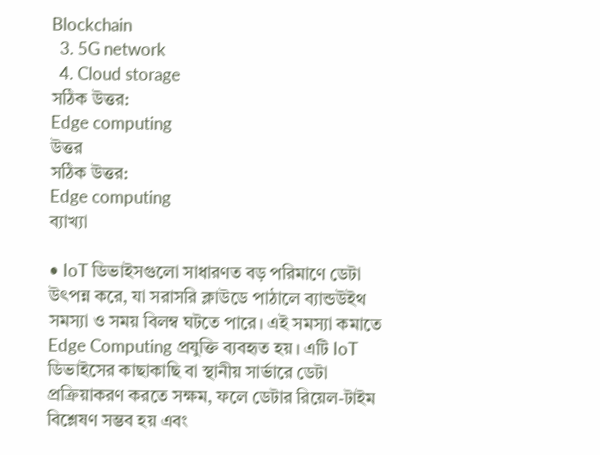Blockchain
  3. 5G network
  4. Cloud storage
সঠিক উত্তর:
Edge computing
উত্তর
সঠিক উত্তর:
Edge computing
ব্যাখ্যা

• IoT ডিভাইসগুলো সাধারণত বড় পরিমাণে ডেটা উৎপন্ন করে, যা সরাসরি ক্লাউডে পাঠালে ব্যান্ডউইথ সমস্যা ও সময় বিলম্ব ঘটতে পারে। এই সমস্যা কমাতে Edge Computing প্রযুক্তি ব্যবহৃত হয়। এটি IoT ডিভাইসের কাছাকাছি বা স্থানীয় সার্ভারে ডেটা প্রক্রিয়াকরণ করতে সক্ষম, ফলে ডেটার রিয়েল-টাইম বিশ্লেষণ সম্ভব হয় এবং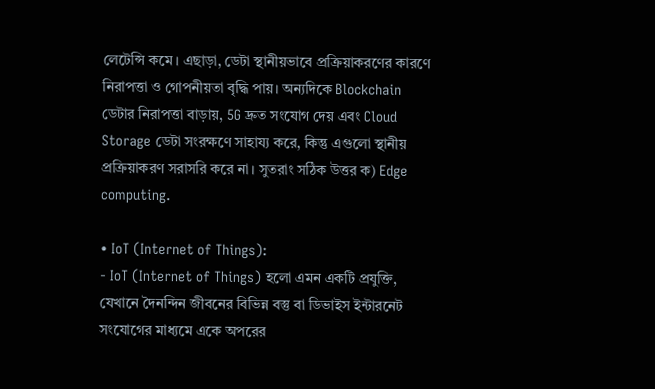লেটেন্সি কমে। এছাড়া, ডেটা স্থানীয়ভাবে প্রক্রিয়াকরণের কারণে নিরাপত্তা ও গোপনীয়তা বৃদ্ধি পায়। অন্যদিকে Blockchain ডেটার নিরাপত্তা বাড়ায়, 5G দ্রুত সংযোগ দেয় এবং Cloud Storage ডেটা সংরক্ষণে সাহায্য করে, কিন্তু এগুলো স্থানীয় প্রক্রিয়াকরণ সরাসরি করে না। সুতরাং সঠিক উত্তর ক) Edge computing.

• IoT (Internet of Things):
- IoT (Internet of Things) হলো এমন একটি প্রযুক্তি, যেখানে দৈনন্দিন জীবনের বিভিন্ন বস্তু বা ডিভাইস ইন্টারনেট সংযোগের মাধ্যমে একে অপরের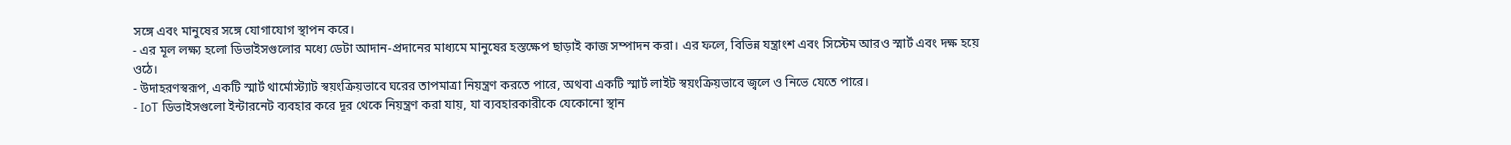সঙ্গে এবং মানুষের সঙ্গে যোগাযোগ স্থাপন করে।
- এর মূল লক্ষ্য হলো ডিভাইসগুলোর মধ্যে ডেটা আদান-প্রদানের মাধ্যমে মানুষের হস্তক্ষেপ ছাড়াই কাজ সম্পাদন করা। এর ফলে, বিভিন্ন যন্ত্রাংশ এবং সিস্টেম আরও স্মার্ট এবং দক্ষ হয়ে ওঠে।
- উদাহরণস্বরূপ, একটি স্মার্ট থার্মোস্ট্যাট স্বয়ংক্রিয়ভাবে ঘরের তাপমাত্রা নিয়ন্ত্রণ করতে পারে, অথবা একটি স্মার্ট লাইট স্বয়ংক্রিয়ভাবে জ্বলে ও নিভে যেতে পারে।
- IoT ডিভাইসগুলো ইন্টারনেট ব্যবহার করে দূর থেকে নিয়ন্ত্রণ করা যায়, যা ব্যবহারকারীকে যেকোনো স্থান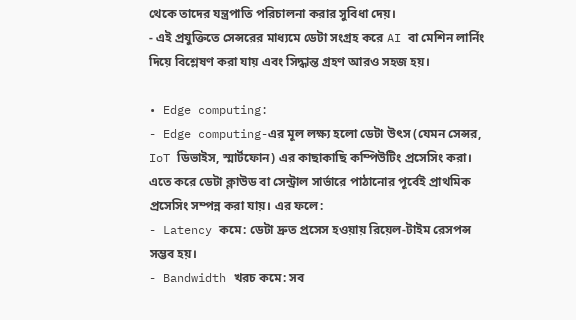থেকে তাদের যন্ত্রপাতি পরিচালনা করার সুবিধা দেয়।
- এই প্রযুক্তিতে সেন্সরের মাধ্যমে ডেটা সংগ্রহ করে AI বা মেশিন লার্নিং দিয়ে বিশ্লেষণ করা যায় এবং সিদ্ধান্ত গ্রহণ আরও সহজ হয়।

• Edge computing:
- Edge computing-এর মূল লক্ষ্য হলো ডেটা উৎস (যেমন সেন্সর, IoT ডিভাইস, স্মার্টফোন) এর কাছাকাছি কম্পিউটিং প্রসেসিং করা। এতে করে ডেটা ক্লাউড বা সেন্ট্রাল সার্ভারে পাঠানোর পূর্বেই প্রাথমিক প্রসেসিং সম্পন্ন করা যায়। এর ফলে:
- Latency কমে: ডেটা দ্রুত প্রসেস হওয়ায় রিয়েল-টাইম রেসপন্স সম্ভব হয়।
- Bandwidth খরচ কমে: সব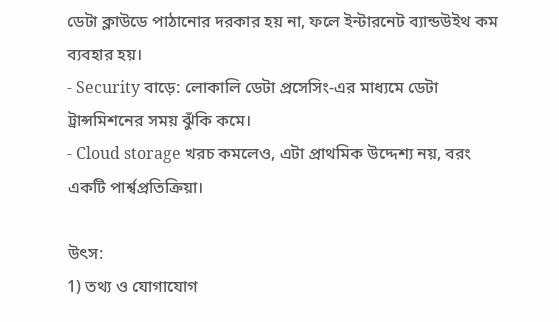ডেটা ক্লাউডে পাঠানোর দরকার হয় না, ফলে ইন্টারনেট ব্যান্ডউইথ কম ব্যবহার হয়।
- Security বাড়ে: লোকালি ডেটা প্রসেসিং-এর মাধ্যমে ডেটা ট্রান্সমিশনের সময় ঝুঁকি কমে।
- Cloud storage খরচ কমলেও, এটা প্রাথমিক উদ্দেশ্য নয়, বরং একটি পার্শ্বপ্রতিক্রিয়া।

উৎস:
1) তথ্য ও যোগাযোগ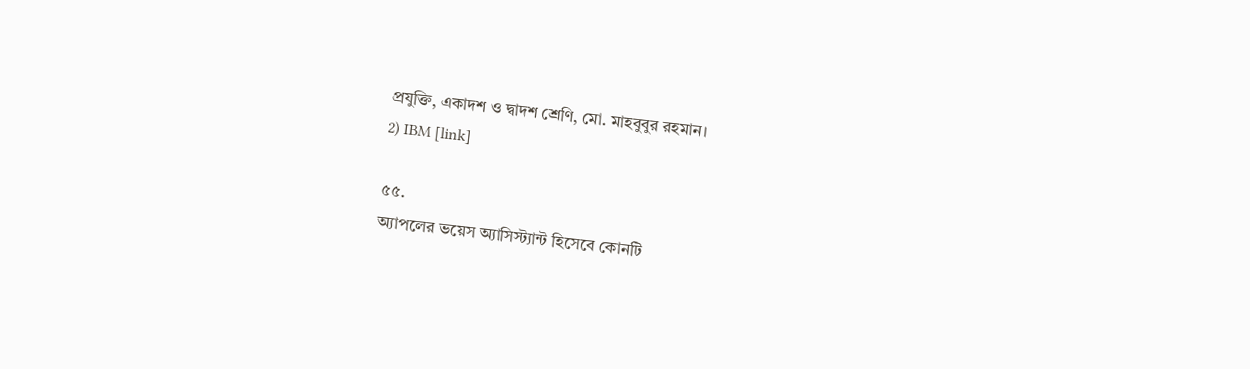প্রযুক্তি, একাদশ ও দ্বাদশ শ্রেণি, মো. মাহবুবুর রহমান।
2) IBM [link]

৫৫.
অ্যাপলের ভয়েস অ্যাসিস্ট্যান্ট হিসেবে কোনটি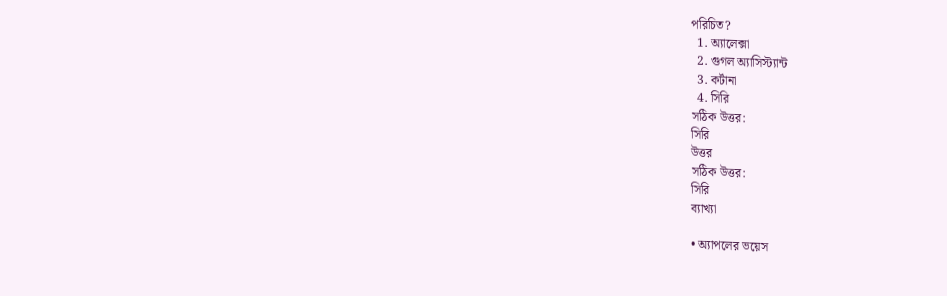পরিচিত?
  1. অ্যালেক্সা
  2. গুগল অ্যাসিস্ট্যান্ট
  3. কর্টানা
  4. সিরি
সঠিক উত্তর:
সিরি
উত্তর
সঠিক উত্তর:
সিরি
ব্যাখ্যা

• অ্যাপলের ভয়েস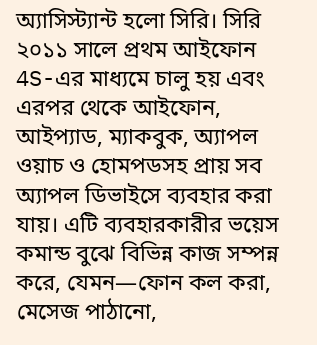অ্যাসিস্ট্যান্ট হলো সিরি। সিরি ২০১১ সালে প্রথম আইফোন 4S-এর মাধ্যমে চালু হয় এবং এরপর থেকে আইফোন, আইপ্যাড, ম্যাকবুক, অ্যাপল ওয়াচ ও হোমপডসহ প্রায় সব অ্যাপল ডিভাইসে ব্যবহার করা যায়। এটি ব্যবহারকারীর ভয়েস কমান্ড বুঝে বিভিন্ন কাজ সম্পন্ন করে, যেমন—ফোন কল করা, মেসেজ পাঠানো,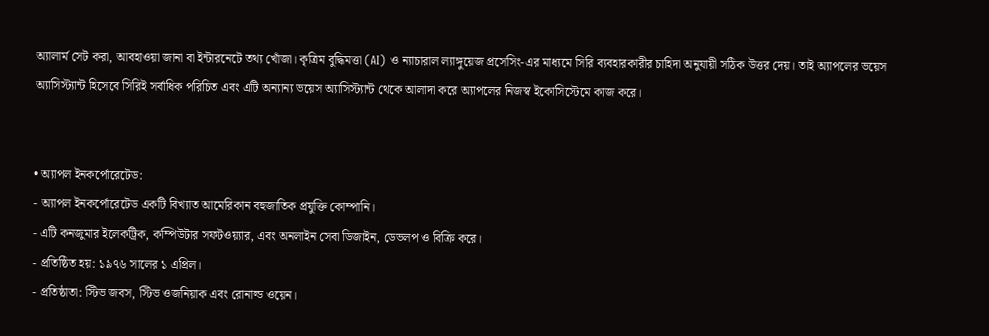অ্যালার্ম সেট করা, আবহাওয়া জানা বা ইন্টারনেটে তথ্য খোঁজা। কৃত্রিম বুদ্ধিমত্তা (AI) ও ন্যাচারাল ল্যাঙ্গুয়েজ প্রসেসিং-এর মাধ্যমে সিরি ব্যবহারকারীর চাহিদা অনুযায়ী সঠিক উত্তর দেয়। তাই অ্যাপলের ভয়েস অ্যাসিস্ট্যান্ট হিসেবে সিরিই সর্বাধিক পরিচিত এবং এটি অন্যান্য ভয়েস অ্যাসিস্ট্যান্ট থেকে আলাদা করে অ্যাপলের নিজস্ব ইকোসিস্টেমে কাজ করে।


• অ্যাপল ইনকর্পোরেটেড:
- অ্যাপল ইনকর্পোরেটেড একটি বিখ্যাত আমেরিকান বহুজাতিক প্রযুক্তি কোম্পানি।
- এটি কনজুমার ইলেকট্রিক, কম্পিউটার সফটওয়্যার, এবং অনলাইন সেবা ডিজাইন, ডেভলপ ও বিক্রি করে।
- প্রতিষ্ঠিত হয়: ১৯৭৬ সালের ১ এপ্রিল।
- প্রতিষ্ঠাতা: স্টিভ জবস, স্টিভ ওজনিয়াক এবং রোনাল্ড ওয়েন।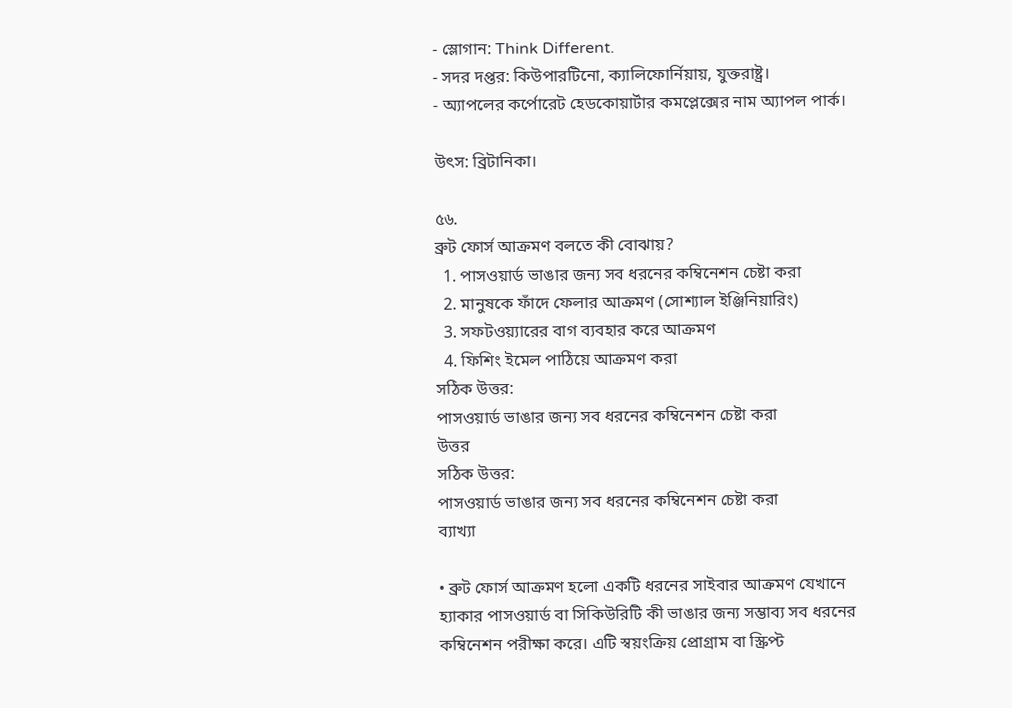- স্লোগান: Think Different.
- সদর দপ্তর: কিউপারটিনো, ক্যালিফোর্নিয়ায়, যুক্তরাষ্ট্র।
- অ্যাপলের কর্পোরেট হেডকোয়ার্টার কমপ্লেক্সের নাম অ্যাপল পার্ক।

উৎস: ব্রিটানিকা।

৫৬.
ব্রুট ফোর্স আক্রমণ বলতে কী বোঝায়?
  1. পাসওয়ার্ড ভাঙার জন্য সব ধরনের কম্বিনেশন চেষ্টা করা
  2. মানুষকে ফাঁদে ফেলার আক্রমণ (সোশ্যাল ইঞ্জিনিয়ারিং)
  3. সফটওয়্যারের বাগ ব্যবহার করে আক্রমণ
  4. ফিশিং ইমেল পাঠিয়ে আক্রমণ করা
সঠিক উত্তর:
পাসওয়ার্ড ভাঙার জন্য সব ধরনের কম্বিনেশন চেষ্টা করা
উত্তর
সঠিক উত্তর:
পাসওয়ার্ড ভাঙার জন্য সব ধরনের কম্বিনেশন চেষ্টা করা
ব্যাখ্যা

• ব্রুট ফোর্স আক্রমণ হলো একটি ধরনের সাইবার আক্রমণ যেখানে হ্যাকার পাসওয়ার্ড বা সিকিউরিটি কী ভাঙার জন্য সম্ভাব্য সব ধরনের কম্বিনেশন পরীক্ষা করে। এটি স্বয়ংক্রিয় প্রোগ্রাম বা স্ক্রিপ্ট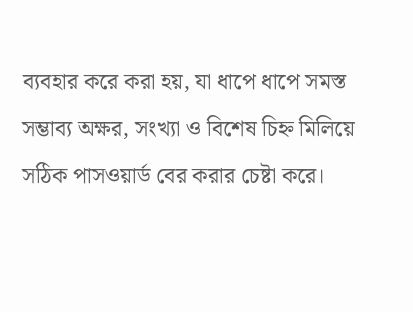ব্যবহার করে করা হয়, যা ধাপে ধাপে সমস্ত সম্ভাব্য অক্ষর, সংখ্যা ও বিশেষ চিহ্ন মিলিয়ে সঠিক পাসওয়ার্ড বের করার চেষ্টা করে।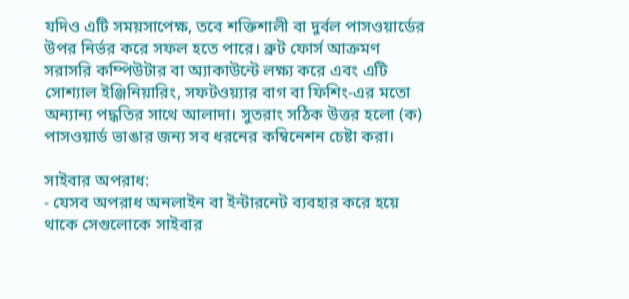যদিও এটি সময়সাপেক্ষ, তবে শক্তিশালী বা দুর্বল পাসওয়ার্ডের উপর নির্ভর করে সফল হতে পারে। ব্রুট ফোর্স আক্রমণ সরাসরি কম্পিউটার বা অ্যাকাউন্টে লক্ষ্য করে এবং এটি সোশ্যাল ইঞ্জিনিয়ারিং, সফটওয়্যার বাগ বা ফিশিং-এর মতো অন্যান্য পদ্ধতির সাথে আলাদা। সুতরাং সঠিক উত্তর হলো (ক) পাসওয়ার্ড ভাঙার জন্য সব ধরনের কম্বিনেশন চেষ্টা করা।

সাইবার অপরাধ:
- যেসব অপরাধ অনলাইন বা ইন্টারনেট ব্যবহার করে হয়ে থাকে সেগুলোকে সাইবার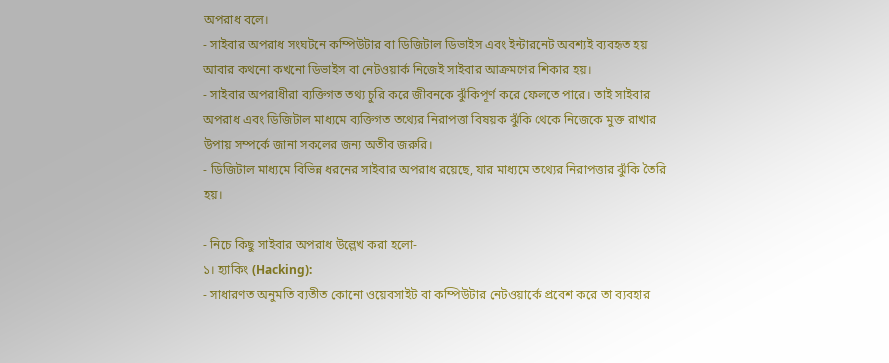অপরাধ বলে।
- সাইবার অপরাধ সংঘটনে কম্পিউটার বা ডিজিটাল ডিভাইস এবং ইন্টারনেট অবশ্যই ব্যবহৃত হয় আবার কথনো কখনো ডিভাইস বা নেটওয়ার্ক নিজেই সাইবার আক্রমণের শিকার হয়।
- সাইবার অপরাধীরা ব্যক্তিগত তথ্য চুরি করে জীবনকে ঝুঁকিপূর্ণ করে ফেলতে পারে। তাই সাইবার অপরাধ এবং ডিজিটাল মাধ্যমে ব্যক্তিগত তথ্যের নিরাপত্তা বিষয়ক ঝুঁকি থেকে নিজেকে মুক্ত রাখার উপায় সম্পর্কে জানা সকলের জন্য অতীব জরুরি।
- ডিজিটাল মাধ্যমে বিভিন্ন ধরনের সাইবার অপরাধ রয়েছে, যার মাধ্যমে তথ্যের নিরাপত্তার ঝুঁকি তৈরি হয়।

- নিচে কিছু সাইবার অপরাধ উল্লেখ করা হলো-
১। হ্যাকিং (Hacking):
- সাধারণত অনুমতি ব্যতীত কোনো ওয়েবসাইট বা কম্পিউটার নেটওয়ার্কে প্রবেশ করে তা ব্যবহার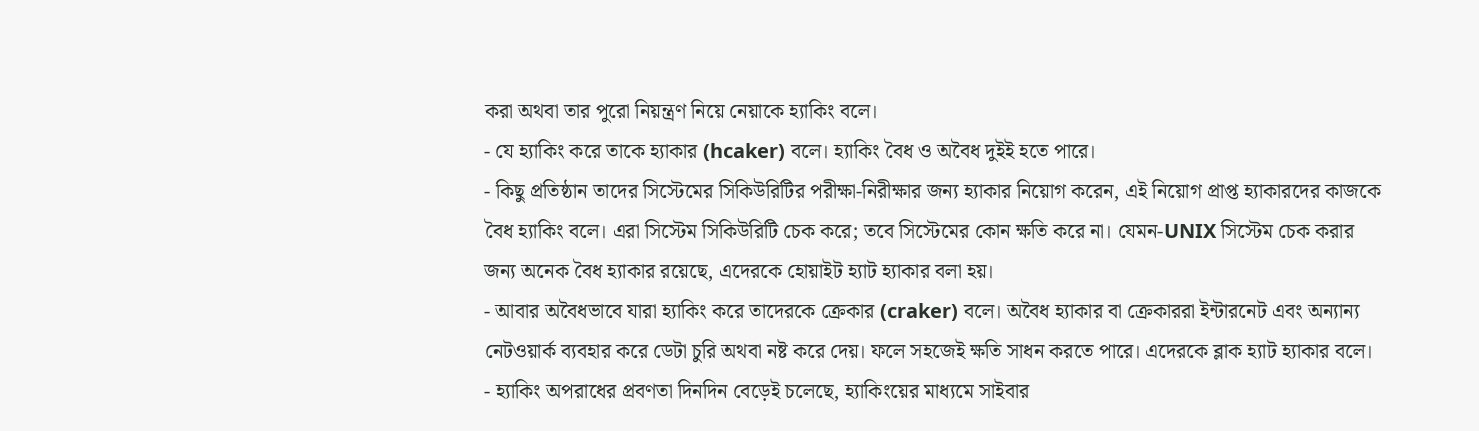করা অথবা তার পুরো নিয়ন্ত্রণ নিয়ে নেয়াকে হ্যাকিং বলে।
- যে হ্যাকিং করে তাকে হ্যাকার (hcaker) বলে। হ্যাকিং বৈধ ও অবৈধ দুইই হতে পারে।
- কিছু প্রতিষ্ঠান তাদের সিস্টেমের সিকিউরিটির পরীক্ষা-নিরীক্ষার জন্য হ্যাকার নিয়োগ করেন, এই নিয়োগ প্রাপ্ত হ্যাকারদের কাজকে বৈধ হ্যাকিং বলে। এরা সিস্টেম সিকিউরিটি চেক করে; তবে সিস্টেমের কোন ক্ষতি করে না। যেমন-UNIX সিস্টেম চেক করার জন্য অনেক বৈধ হ্যাকার রয়েছে, এদেরকে হোয়াইট হ্যাট হ্যাকার বলা হয়।
- আবার অবৈধভাবে যারা হ্যাকিং করে তাদেরকে ক্রেকার (craker) বলে। অবৈধ হ্যাকার বা ক্রেকাররা ইন্টারনেট এবং অন্যান্য নেটওয়ার্ক ব্যবহার করে ডেটা চুরি অথবা নষ্ট করে দেয়। ফলে সহজেই ক্ষতি সাধন করতে পারে। এদেরকে ব্লাক হ্যাট হ্যাকার বলে।
- হ্যাকিং অপরাধের প্রবণতা দিনদিন বেড়েই চলেছে, হ্যাকিংয়ের মাধ্যমে সাইবার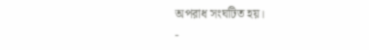অপরাধ সংঘটিত হয়।
-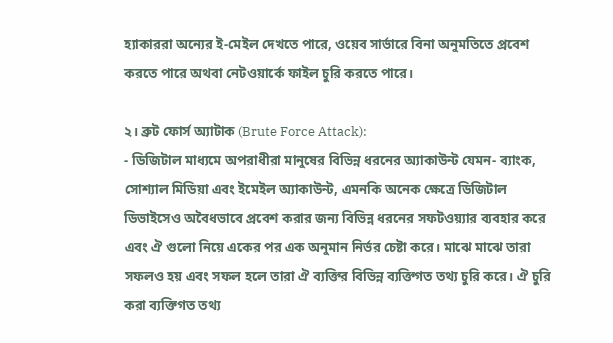হ্যাকাররা অন্যের ই-মেইল দেখতে পারে, ওয়েব সার্ভারে বিনা অনুমতিতে প্রবেশ করতে পারে অথবা নেটওয়ার্কে ফাইল চুরি করতে পারে।

২। ব্রুট ফোর্স অ্যাটাক (Brute Force Attack):
- ডিজিটাল মাধ্যমে অপরাধীরা মানুষের বিভিন্ন ধরনের অ্যাকাউন্ট যেমন- ব্যাংক, সোশ্যাল মিডিয়া এবং ইমেইল অ্যাকাউন্ট, এমনকি অনেক ক্ষেত্রে ডিজিটাল ডিভাইসেও অবৈধভাবে প্রবেশ করার জন্য বিভিন্ন ধরনের সফটওয়্যার ব্যবহার করে এবং ঐ গুলো নিয়ে একের পর এক অনুমান নির্ভর চেষ্টা করে। মাঝে মাঝে তারা সফলও হয় এবং সফল হলে তারা ঐ ব্যক্তির বিভিন্ন ব্যক্তিগত তথ্য চুরি করে। ঐ চুরি করা ব্যক্তিগত তথ্য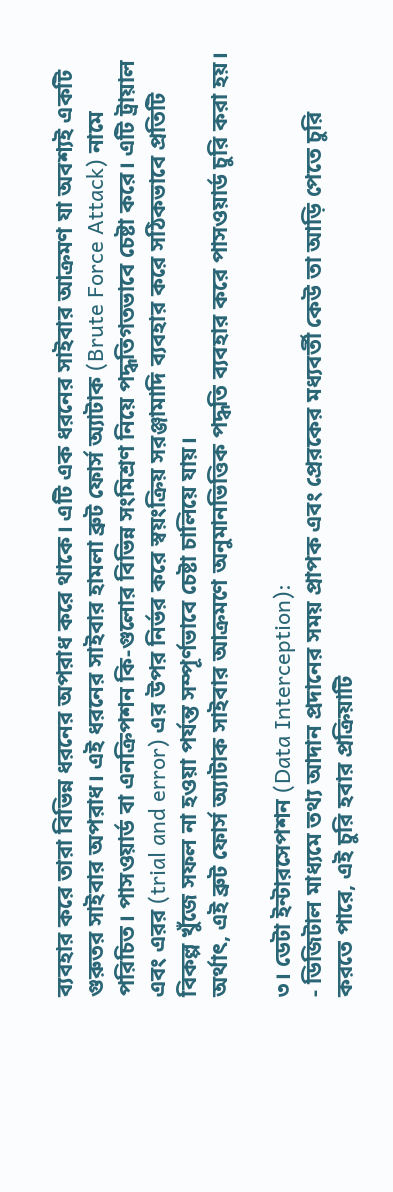ব্যবহার করে তারা বিভিন্ন ধরনের অপরাধ করে থাকে। এটি এক ধরনের সাইবার আক্রমণ যা অবশ্যই একটি গুরুতর সাইবার অপরাধ। এই ধরনের সাইবার হামলা ব্রুট ফোর্স অ্যাটাক (Brute Force Attack) নামে পরিচিত। পাসওয়ার্ড বা এনক্রিপশন কি-গুলোর বিভিন্ন সংমিশ্রণ নিয়ে পদ্ধতিগতভাবে চেষ্টা করে। এটি ট্রায়াল এবং এরর (trial and error) এর উপর নির্ভর করে স্বয়ংক্রিয় সরঞ্জামাদি ব্যবহার করে সঠিকভাবে প্রতিটি বিকল্প খুঁজে সফল না হওয়া পর্যন্ত সম্পূর্ণভাবে চেষ্টা চালিয়ে যায়।
অর্থাৎ, এই ব্রুট ফোর্স অ্যাটাক সাইবার আক্রমণে অনুমানভিত্তিক পদ্ধতি ব্যবহার করে পাসওয়ার্ড চুরি করা হয়।

৩। ডেটা ইন্টারসেপশন (Data Interception):
- ডিজিটাল মাধ্যমে তথ্য আদান প্রদানের সময় প্রাপক এবং প্রেরকের মধ্যবর্তী কেউ তা আড়ি পেতে চুরি করতে পারে, এই চুরি হবার প্রক্রিয়াটি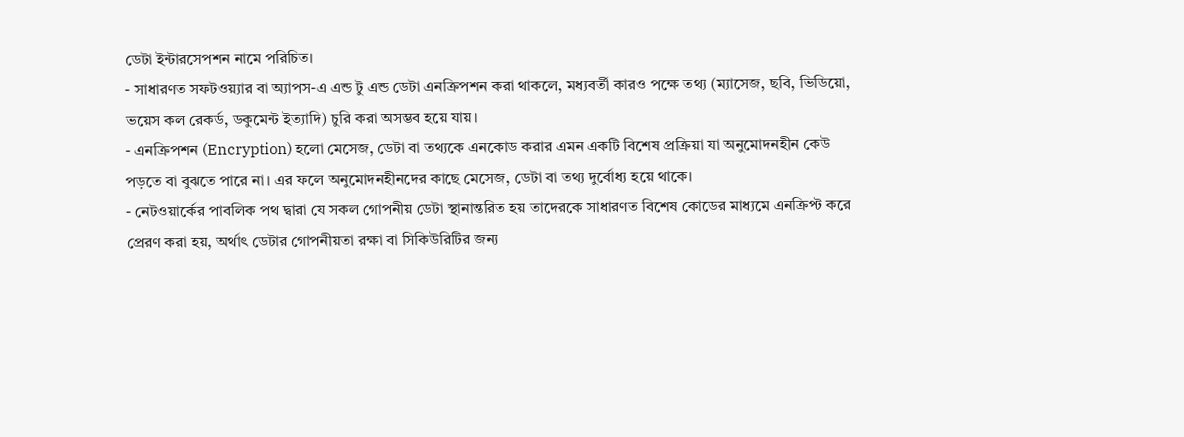ডেটা ইন্টারসেপশন নামে পরিচিত।
- সাধারণত সফটওয়্যার বা অ্যাপস-এ এন্ড টু এন্ড ডেটা এনক্রিপশন করা থাকলে, মধ্যবর্তী কারও পক্ষে তথ্য (ম্যাসেজ, ছবি, ভিডিয়ো, ভয়েস কল রেকর্ড, ডকুমেন্ট ইত্যাদি) চুরি করা অসম্ভব হয়ে যায়।
- এনক্রিপশন (Encryption) হলো মেসেজ, ডেটা বা তথ্যকে এনকোড করার এমন একটি বিশেষ প্রক্রিয়া যা অনুমোদনহীন কেউ পড়তে বা বুঝতে পারে না। এর ফলে অনুমোদনহীনদের কাছে মেসেজ, ডেটা বা তথ্য দুর্বোধ্য হয়ে থাকে।
- নেটওয়ার্কের পাবলিক পথ দ্বারা যে সকল গোপনীয় ডেটা স্থানান্তরিত হয় তাদেরকে সাধারণত বিশেষ কোডের মাধ্যমে এনক্রিপ্ট করে প্রেরণ করা হয়, অর্থাৎ ডেটার গোপনীয়তা রক্ষা বা সিকিউরিটির জন্য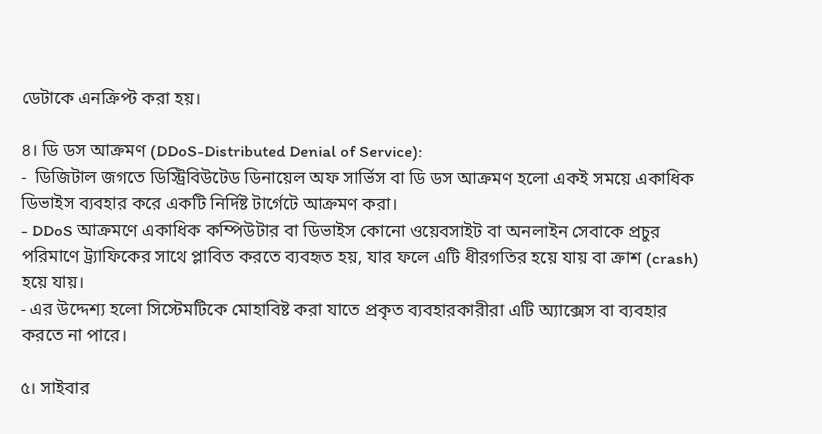ডেটাকে এনক্রিপ্ট করা হয়।

৪। ডি ডস আক্রমণ (DDoS-Distributed Denial of Service):
-  ডিজিটাল জগতে ডিস্ট্রিবিউটেড ডিনায়েল অফ সার্ভিস বা ডি ডস আক্রমণ হলো একই সময়ে একাধিক ডিভাইস ব্যবহার করে একটি নির্দিষ্ট টার্গেটে আক্রমণ করা।
- DDoS আক্রমণে একাধিক কম্পিউটার বা ডিভাইস কোনো ওয়েবসাইট বা অনলাইন সেবাকে প্রচুর পরিমাণে ট্র্যাফিকের সাথে প্লাবিত করতে ব্যবহৃত হয়, যার ফলে এটি ধীরগতির হয়ে যায় বা ক্রাশ (crash) হয়ে যায়।
- এর উদ্দেশ্য হলো সিস্টেমটিকে মোহাবিষ্ট করা যাতে প্রকৃত ব্যবহারকারীরা এটি অ্যাক্সেস বা ব্যবহার করতে না পারে।

৫। সাইবার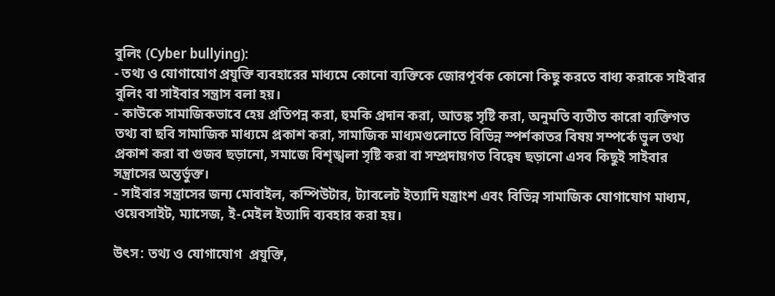বুলিং (Cyber bullying):
- তথ্য ও যোগাযোগ প্রযুক্তি ব্যবহারের মাধ্যমে কোনো ব্যক্তিকে জোরপূর্বক কোনো কিছু করতে বাধ্য করাকে সাইবার বুলিং বা সাইবার সন্ত্রাস বলা হয়।
- কাউকে সামাজিকভাবে হেয় প্রতিপন্ন করা, হুমকি প্রদান করা, আতঙ্ক সৃষ্টি করা, অনুমতি ব্যতীত কারো ব্যক্তিগত তথ্য বা ছবি সামাজিক মাধ্যমে প্রকাশ করা, সামাজিক মাধ্যমগুলোতে বিভিন্ন স্পর্শকাতর বিষয় সম্পর্কে ভুল তথ্য প্রকাশ করা বা গুজব ছড়ানো, সমাজে বিশৃঙ্খলা সৃষ্টি করা বা সম্প্রদায়গত বিদ্বেষ ছড়ানো এসব কিছুই সাইবার সন্ত্রাসের অন্তর্ভুক্ত।
- সাইবার সন্ত্রাসের জন্য মোবাইল, কম্পিউটার, ট্যাবলেট ইত্যাদি যন্ত্রাংশ এবং বিভিন্ন সামাজিক যোগাযোগ মাধ্যম, ওয়েবসাইট, ম্যাসেজ, ই-মেইল ইত্যাদি ব্যবহার করা হয়।

উৎস: তথ্য ও যোগাযোগ  প্রযুক্তি,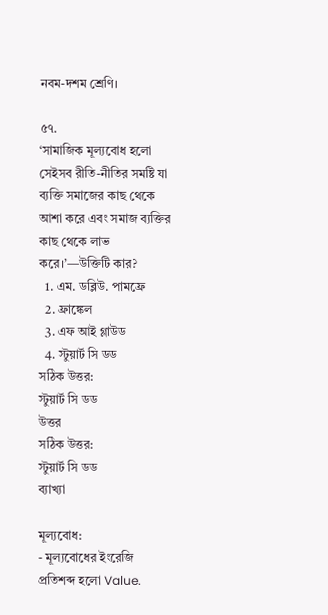নবম-দশম শ্রেণি।

৫৭.
‘সামাজিক মূল্যবোধ হলো সেইসব রীতি-নীতির সমষ্টি যা ব্যক্তি সমাজের কাছ থেকে আশা করে এবং সমাজ ব্যক্তির কাছ থেকে লাভ করে।’—উক্তিটি কার?
  1. এম. ডব্লিউ. পামফ্রে
  2. ফ্রাঙ্কেল
  3. এফ আই গ্লাউড
  4. স্টুয়ার্ট সি ডড
সঠিক উত্তর:
স্টুয়ার্ট সি ডড
উত্তর
সঠিক উত্তর:
স্টুয়ার্ট সি ডড
ব্যাখ্যা

মূল্যবোধ:
- মূল্যবোধের ইংরেজি প্রতিশব্দ হলো Value.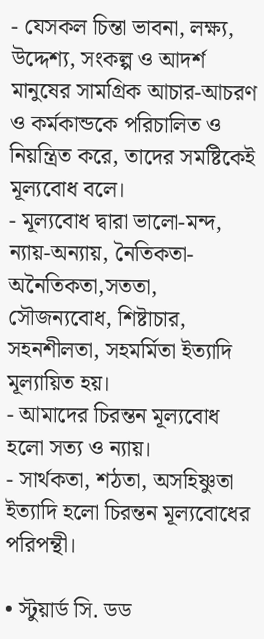- যেসকল চিন্তা ভাবনা, লক্ষ্য, উদ্দেশ্য, সংকল্প ও আদর্শ মানুষের সামগ্রিক আচার-আচরণ ও কর্মকান্ডকে পরিচালিত ও নিয়ন্ত্রিত করে, তাদের সমষ্টিকেই মূল্যবোধ বলে।
- মূল্যবোধ দ্বারা ভালো-মন্দ, ন্যায়-অন্যায়, নৈতিকতা- অনৈতিকতা,সততা, সৌজন্যবোধ, শিষ্টাচার, সহনশীলতা, সহমর্মিতা ইত্যাদি মূল্যায়িত হয়।
- আমাদের চিরন্তন মূল্যবোধ হলো সত্য ও ন্যায়।
- সার্থকতা, শঠতা, অসহিষ্ণুতা ইত্যাদি হলো চিরন্তন মূল্যবোধের পরিপন্থী।

• স্টুয়ার্ড সি. ডড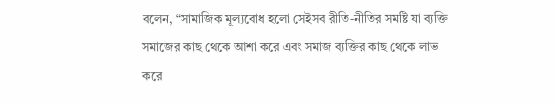বলেন, “সামাজিক মূল্যবোধ হলো সেইসব রীতি-নীতির সমষ্টি যা ব্যক্তি সমাজের কাছ থেকে আশা করে এবং সমাজ ব্যক্তির কাছ থেকে লাভ করে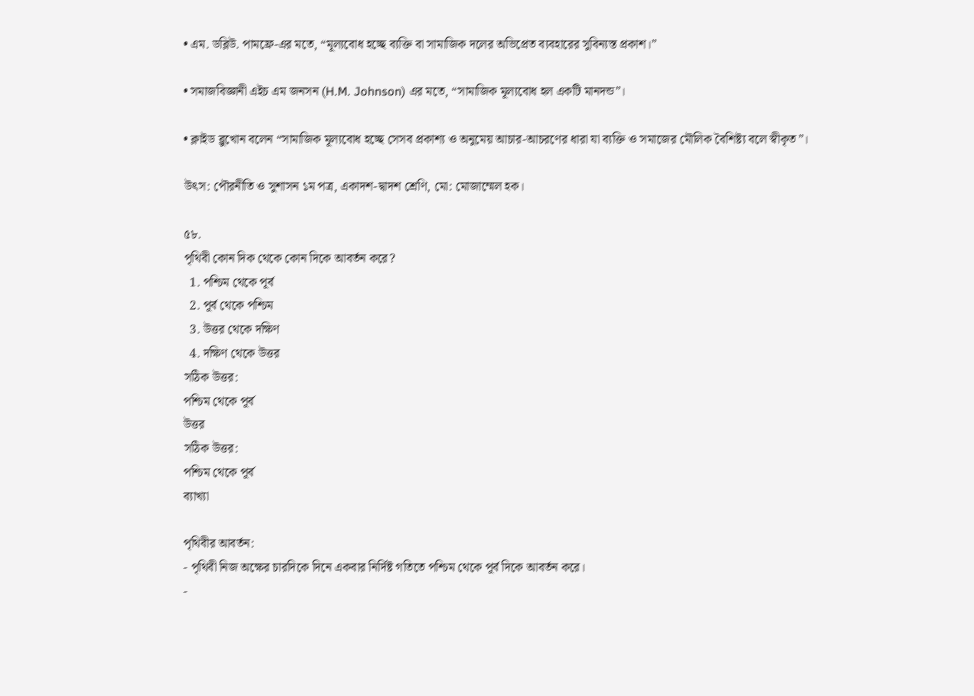• এম. ডব্লিউ. পামফ্রে-এর মতে, “মূল্যবোধ হচ্ছে ব্যক্তি বা সামাজিক দলের অভিপ্রেত ব্যবহারের সুবিন্যস্ত প্রকাশ।”

• সমাজবিজ্ঞানী এইচ এম জনসন (H.M. Johnson) এর মতে, “সামাজিক মূল্যবোধ হল একটি মানদন্ড”।

• ক্লাইড ব্লুখোন বলেন “সামাজিক মূল্যবোধ হচ্ছে সেসব প্রকাশ্য ও অনুমেয় আচার-আচরণের ধারা যা ব্যক্তি ও সমাজের মৌলিক বৈশিষ্ট্য বলে স্বীকৃত”।

উৎস: পৌরনীতি ও সুশাসন ১ম পত্র, একাদশ-দ্বাদশ শ্রেণি, মো: মোজাম্মেল হক।

৫৮.
পৃথিবী কোন দিক থেকে কোন দিকে আবর্তন করে?
  1. পশ্চিম থেকে পূর্ব
  2. পূর্ব থেকে পশ্চিম
  3. উত্তর থেকে দক্ষিণ
  4. দক্ষিণ থেকে উত্তর
সঠিক উত্তর:
পশ্চিম থেকে পূর্ব
উত্তর
সঠিক উত্তর:
পশ্চিম থেকে পূর্ব
ব্যাখ্যা

পৃথিবীর আবর্তন:
- পৃথিবী নিজ অক্ষের চারদিকে দিনে একবার নির্দিষ্ট গতিতে পশ্চিম থেকে পূর্ব দিকে আবর্তন করে।
-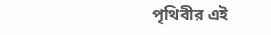পৃথিবীর এই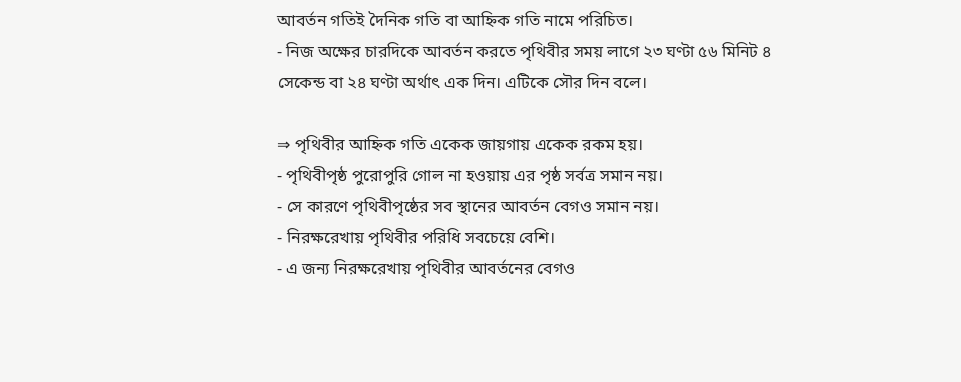আবর্তন গতিই দৈনিক গতি বা আহ্নিক গতি নামে পরিচিত।
- নিজ অক্ষের চারদিকে আবর্তন করতে পৃথিবীর সময় লাগে ২৩ ঘণ্টা ৫৬ মিনিট ৪ সেকেন্ড বা ২৪ ঘণ্টা অর্থাৎ এক দিন। এটিকে সৌর দিন বলে।

⇒ পৃথিবীর আহ্নিক গতি একেক জায়গায় একেক রকম হয়।
- পৃথিবীপৃষ্ঠ পুরোপুরি গোল না হওয়ায় এর পৃষ্ঠ সর্বত্র সমান নয়।
- সে কারণে পৃথিবীপৃষ্ঠের সব স্থানের আবর্তন বেগও সমান নয়।
- নিরক্ষরেখায় পৃথিবীর পরিধি সবচেয়ে বেশি।
- এ জন্য নিরক্ষরেখায় পৃথিবীর আবর্তনের বেগও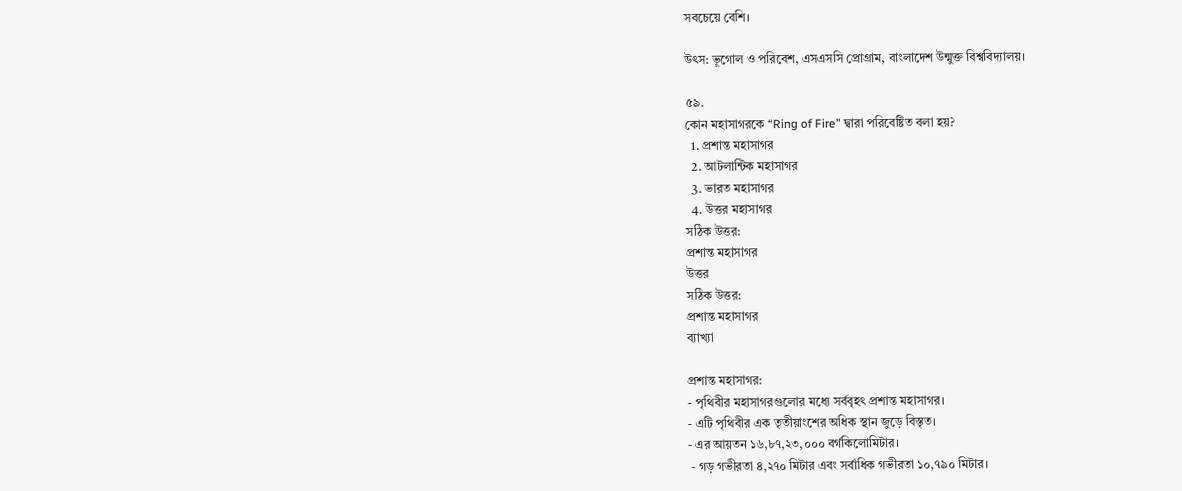সবচেয়ে বেশি।

উৎস: ভূগোল ও পরিবেশ, এসএসসি প্রোগ্রাম, বাংলাদেশ উন্মুক্ত বিশ্ববিদ্যালয়।

৫৯.
কোন মহাসাগরকে “Ring of Fire” দ্বারা পরিবেষ্টিত বলা হয়?
  1. প্রশান্ত মহাসাগর
  2. আটলান্টিক মহাসাগর
  3. ভারত মহাসাগর
  4. উত্তর মহাসাগর
সঠিক উত্তর:
প্রশান্ত মহাসাগর
উত্তর
সঠিক উত্তর:
প্রশান্ত মহাসাগর
ব্যাখ্যা

প্রশান্ত মহাসাগর:
- পৃথিবীর মহাসাগরগুলোর মধ্যে সর্ববৃহৎ প্রশান্ত মহাসাগর।
- এটি পৃথিবীর এক তৃতীয়াংশের অধিক স্থান জুড়ে বিস্তৃত।
- এর আয়তন ১৬,৮৭,২৩,০০০ বর্গকিলোমিটার।
 - গড় গভীরতা ৪,২৭০ মিটার এবং সর্বাধিক গভীরতা ১০,৭৯০ মিটার।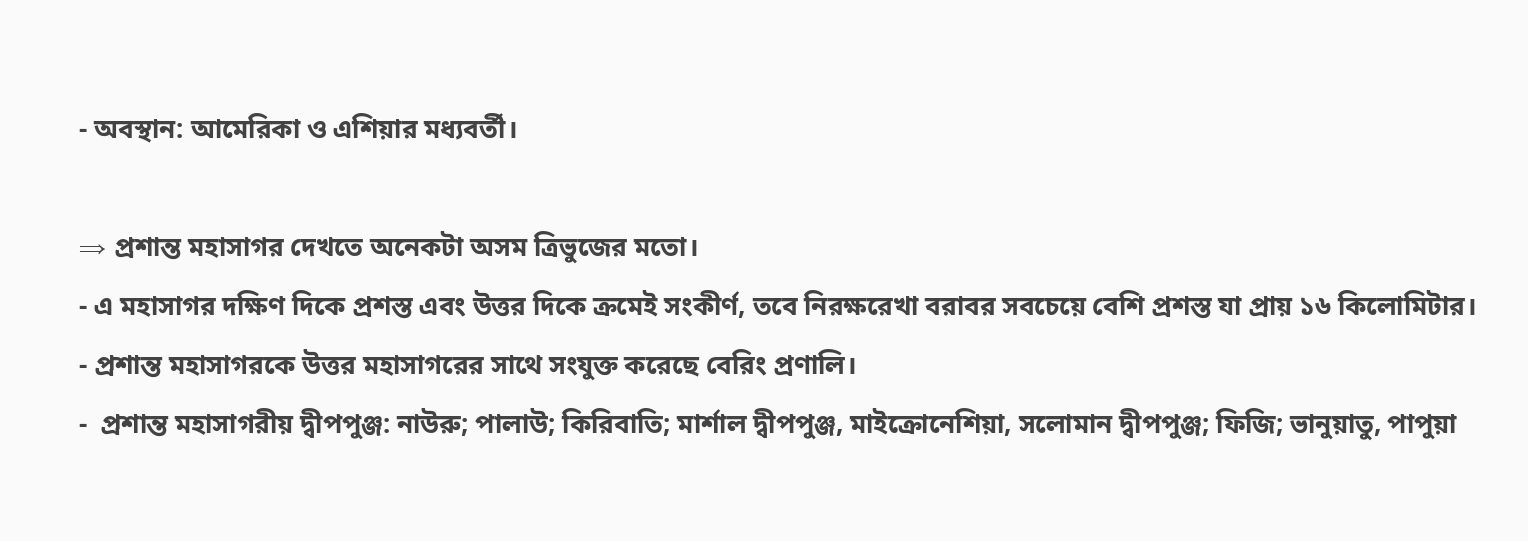- অবস্থান: আমেরিকা ও এশিয়ার মধ্যবর্তী।

⇒ প্রশান্ত মহাসাগর দেখতে অনেকটা অসম ত্রিভুজের মতো।
- এ মহাসাগর দক্ষিণ দিকে প্রশস্ত এবং উত্তর দিকে ক্রমেই সংকীর্ণ, তবে নিরক্ষরেখা বরাবর সবচেয়ে বেশি প্রশস্ত যা প্রায় ১৬ কিলোমিটার।
- প্রশান্ত মহাসাগরকে উত্তর মহাসাগরের সাথে সংযুক্ত করেছে বেরিং প্রণালি।
-  প্রশান্ত মহাসাগরীয় দ্বীপপুঞ্জ: নাউরু; পালাউ; কিরিবাতি; মার্শাল দ্বীপপুঞ্জ, মাইক্রোনেশিয়া, সলোমান দ্বীপপুঞ্জ; ফিজি; ভানুয়াতু, পাপুয়া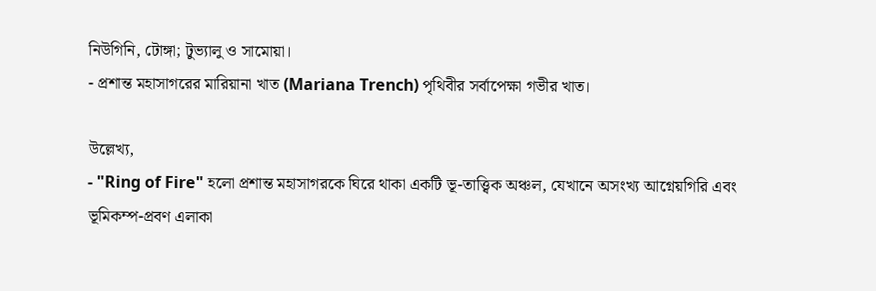নিউগিনি, টোঙ্গা; টুভ্যালু ও সামোয়া।
- প্রশান্ত মহাসাগরের মারিয়ানা খাত (Mariana Trench) পৃথিবীর সর্বাপেক্ষা গভীর খাত।

উল্লেখ্য,
- "Ring of Fire" হলো প্রশান্ত মহাসাগরকে ঘিরে থাকা একটি ভূ-তাত্ত্বিক অঞ্চল, যেখানে অসংখ্য আগ্নেয়গিরি এবং ভূমিকম্প-প্রবণ এলাকা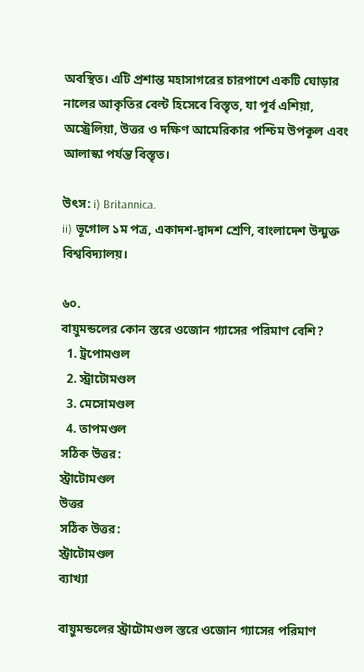অবস্থিত। এটি প্রশান্ত মহাসাগরের চারপাশে একটি ঘোড়ার নালের আকৃতির বেল্ট হিসেবে বিস্তৃত, যা পূর্ব এশিয়া, অস্ট্রেলিয়া, উত্তর ও দক্ষিণ আমেরিকার পশ্চিম উপকূল এবং আলাস্কা পর্যন্ত বিস্তৃত।

উৎস: i) Britannica.
ii) ভূগোল ১ম পত্র, একাদশ-দ্বাদশ শ্রেণি, বাংলাদেশ উন্মুক্ত বিশ্ববিদ্যালয়।

৬০.
বায়ুমন্ডলের কোন স্তরে ওজোন গ্যাসের পরিমাণ বেশি?
  1. ট্রপোমণ্ডল
  2. স্ট্রাটোমণ্ডল
  3. মেসোমণ্ডল
  4. তাপমণ্ডল
সঠিক উত্তর:
স্ট্রাটোমণ্ডল
উত্তর
সঠিক উত্তর:
স্ট্রাটোমণ্ডল
ব্যাখ্যা

বায়ুমন্ডলের স্ট্রাটোমণ্ডল স্তরে ওজোন গ্যাসের পরিমাণ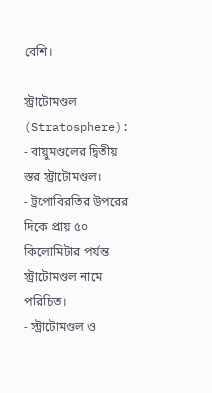বেশি।

স্ট্রাটোমণ্ডল (Stratosphere):
- বায়ুমণ্ডলের দ্বিতীয় স্তর স্ট্রাটোমণ্ডল।
- ট্রপোবিরতির উপরের দিকে প্রায় ৫০ কিলোমিটার পর্যন্ত স্ট্রাটোমণ্ডল নামে পরিচিত।
- স্ট্রাটোমণ্ডল ও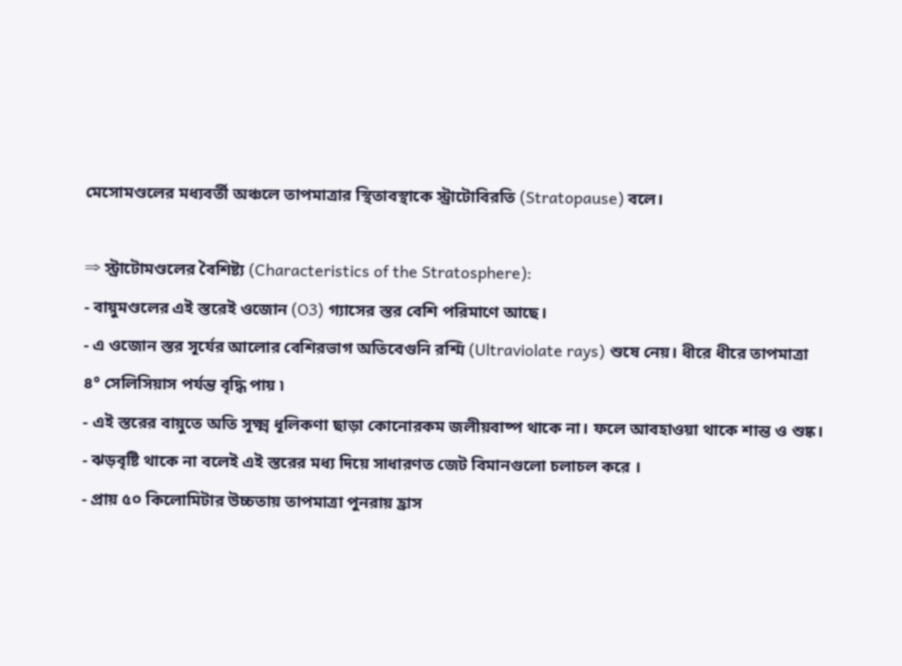মেসোমণ্ডলের মধ্যবর্তী অঞ্চলে তাপমাত্রার স্থিতাবস্থাকে স্ট্রাটোবিরতি (Stratopause) বলে।

⇒ স্ট্রাটোমণ্ডলের বৈশিষ্ট্য (Characteristics of the Stratosphere):
- বায়ুমণ্ডলের এই স্তরেই ওজোন (O3) গ্যাসের স্তর বেশি পরিমাণে আছে।
- এ ওজোন স্তর সূর্যের আলোর বেশিরভাগ অতিবেগুনি রশ্মি (Ultraviolate rays) শুষে নেয়। ধীরে ধীরে তাপমাত্রা ৪° সেলিসিয়াস পর্যন্ত বৃদ্ধি পায় ৷
- এই স্তরের বায়ুতে অতি সূক্ষ্ম ধূলিকণা ছাড়া কোনোরকম জলীয়বাষ্প থাকে না। ফলে আবহাওয়া থাকে শান্ত ও শুষ্ক।
- ঝড়বৃষ্টি থাকে না বলেই এই স্তরের মধ্য দিয়ে সাধারণত জেট বিমানগুলো চলাচল করে ।
- প্রায় ৫০ কিলোমিটার উচ্চতায় তাপমাত্রা পুনরায় হ্রাস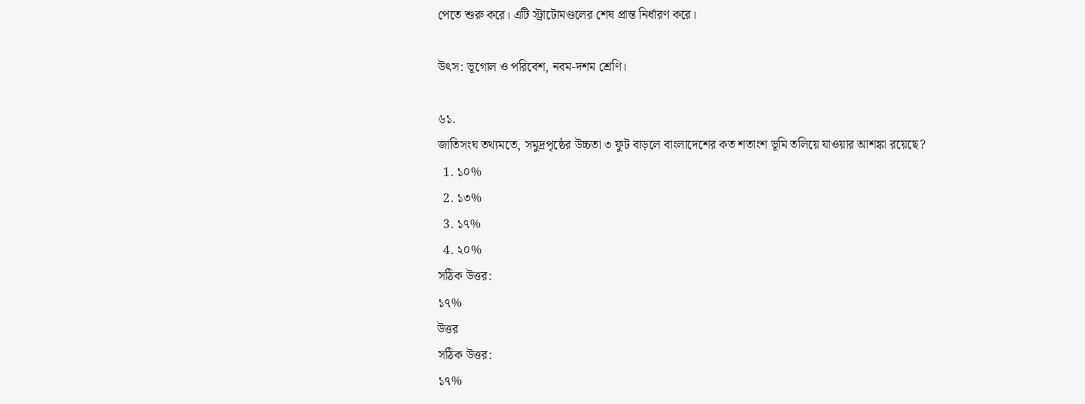পেতে শুরু করে। এটি স্ট্রাটোমণ্ডলের শেষ প্রান্ত নির্ধারণ করে।

উৎস: ভূগোল ও পরিবেশ, নবম-দশম শ্রেণি।

৬১.
জাতিসংঘ তথ্যমতে, সমুদ্রপৃষ্ঠের উচ্চতা ৩ ফুট বাড়লে বাংলাদেশের কত শতাংশ ভূমি তলিয়ে যাওয়ার আশঙ্কা রয়েছে?
  1. ১০%
  2. ১৩%
  3. ১৭%
  4. ২০%
সঠিক উত্তর:
১৭%
উত্তর
সঠিক উত্তর:
১৭%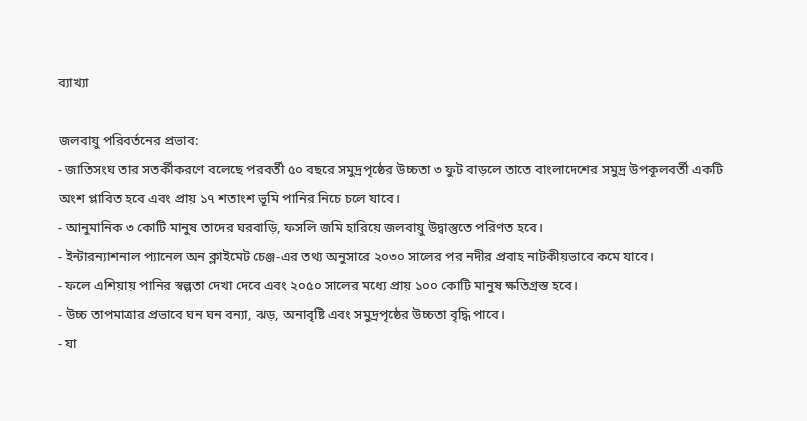ব্যাখ্যা

জলবায়ু পরিবর্তনের প্রভাব:
- জাতিসংঘ তার সতর্কীকরণে বলেছে পরবর্তী ৫০ বছরে সমুদ্রপৃষ্ঠের উচ্চতা ৩ ফুট বাড়লে তাতে বাংলাদেশের সমুদ্র উপকূলবর্তী একটি অংশ প্লাবিত হবে এবং প্রায় ১৭ শতাংশ ভূমি পানির নিচে চলে যাবে।
- আনুমানিক ৩ কোটি মানুষ তাদের ঘরবাড়ি, ফসলি জমি হারিয়ে জলবায়ু উদ্বাস্তুতে পরিণত হবে।
- ইন্টারন্যাশনাল প্যানেল অন ক্লাইমেট চেঞ্জ-এর তথ্য অনুসারে ২০৩০ সালের পর নদীর প্রবাহ নাটকীয়ভাবে কমে যাবে।
- ফলে এশিয়ায় পানির স্বল্পতা দেখা দেবে এবং ২০৫০ সালের মধ্যে প্রায় ১০০ কোটি মানুষ ক্ষতিগ্রস্ত হবে।
- উচ্চ তাপমাত্রার প্রভাবে ঘন ঘন বন্যা, ঝড়, অনাবৃষ্টি এবং সমুদ্রপৃষ্ঠের উচ্চতা বৃদ্ধি পাবে।
- যা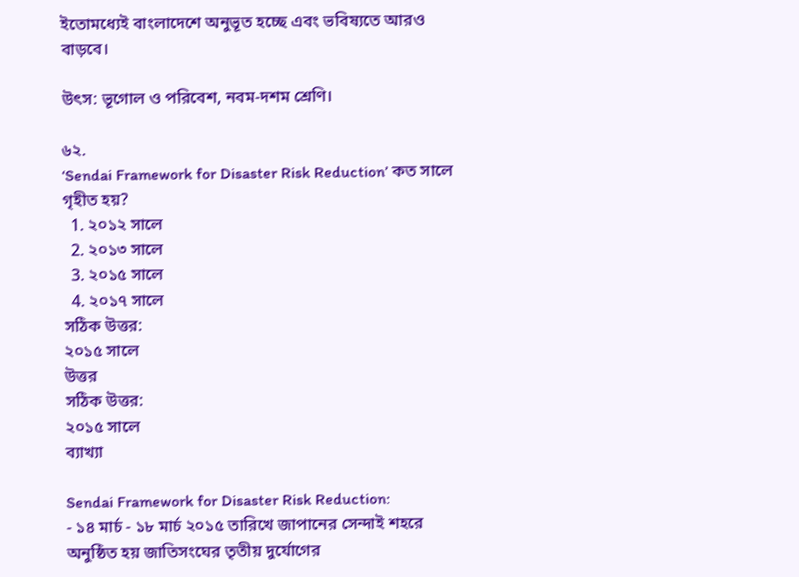ইতোমধ্যেই বাংলাদেশে অনুভূত হচ্ছে এবং ভবিষ্যতে আরও বাড়বে।

উৎস: ভূগোল ও পরিবেশ, নবম-দশম শ্রেণি।

৬২.
‘Sendai Framework for Disaster Risk Reduction’ কত সালে গৃহীত হয়?
  1. ২০১২ সালে
  2. ২০১৩ সালে
  3. ২০১৫ সালে
  4. ২০১৭ সালে
সঠিক উত্তর:
২০১৫ সালে
উত্তর
সঠিক উত্তর:
২০১৫ সালে
ব্যাখ্যা

Sendai Framework for Disaster Risk Reduction:
- ১৪ মার্চ - ১৮ মার্চ ২০১৫ তারিখে জাপানের সেন্দাই শহরে অনুষ্ঠিত হয় জাতিসংঘের তৃতীয় দুর্যোগের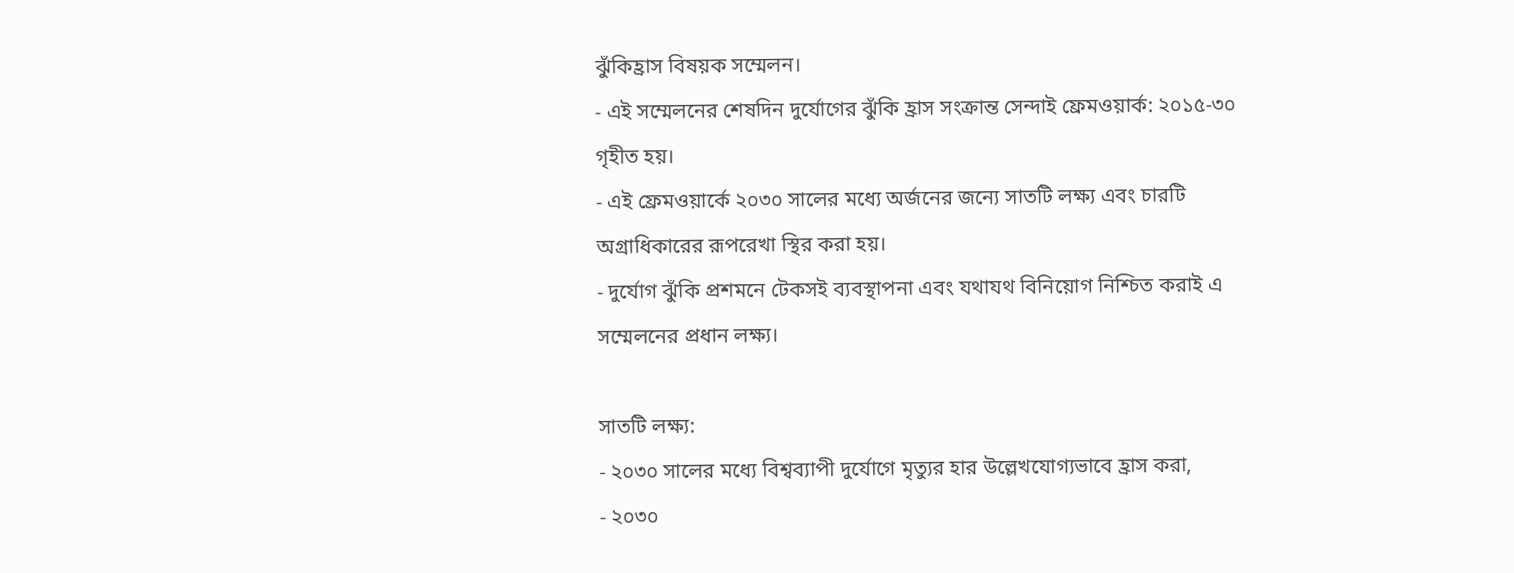ঝুঁকিহ্রাস বিষয়ক সম্মেলন।
- এই সম্মেলনের শেষদিন দুর্যোগের ঝুঁকি হ্রাস সংক্রান্ত সেন্দাই ফ্রেমওয়ার্ক: ২০১৫-৩০ গৃহীত হয়।
- এই ফ্রেমওয়ার্কে ২০৩০ সালের মধ্যে অর্জনের জন্যে সাতটি লক্ষ্য এবং চারটি অগ্রাধিকারের রূপরেখা স্থির করা হয়।
- দুর্যোগ ঝুঁকি প্রশমনে টেকসই ব্যবস্থাপনা এবং যথাযথ বিনিয়োগ নিশ্চিত করাই এ সম্মেলনের প্রধান লক্ষ্য।

সাতটি লক্ষ্য:
- ২০৩০ সালের মধ্যে বিশ্বব্যাপী দুর্যোগে মৃত্যুর হার উল্লেখযোগ্যভাবে হ্রাস করা,
- ২০৩০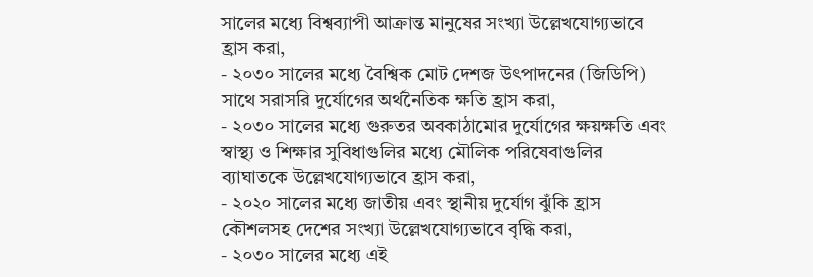সালের মধ্যে বিশ্বব্যাপী আক্রান্ত মানুষের সংখ্যা উল্লেখযোগ্যভাবে হ্রাস করা,
- ২০৩০ সালের মধ্যে বৈশ্বিক মোট দেশজ উৎপাদনের (জিডিপি) সাথে সরাসরি দুর্যোগের অর্থনৈতিক ক্ষতি হ্রাস করা,
- ২০৩০ সালের মধ্যে গুরুতর অবকাঠামোর দুর্যোগের ক্ষয়ক্ষতি এবং স্বাস্থ্য ও শিক্ষার সুবিধাগুলির মধ্যে মৌলিক পরিষেবাগুলির ব্যাঘাতকে উল্লেখযোগ্যভাবে হ্রাস করা,
- ২০২০ সালের মধ্যে জাতীয় এবং স্থানীয় দুর্যোগ ঝুঁকি হ্রাস কৌশলসহ দেশের সংখ্যা উল্লেখযোগ্যভাবে বৃদ্ধি করা,
- ২০৩০ সালের মধ্যে এই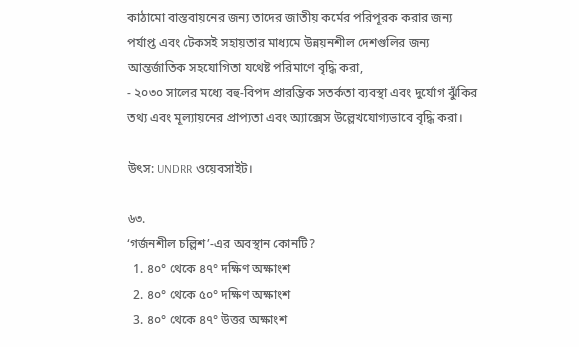কাঠামো বাস্তবায়নের জন্য তাদের জাতীয় কর্মের পরিপূরক করার জন্য পর্যাপ্ত এবং টেকসই সহায়তার মাধ্যমে উন্নয়নশীল দেশগুলির জন্য আন্তর্জাতিক সহযোগিতা যথেষ্ট পরিমাণে বৃদ্ধি করা,
- ২০৩০ সালের মধ্যে বহু-বিপদ প্রারম্ভিক সতর্কতা ব্যবস্থা এবং দুর্যোগ ঝুঁকির তথ্য এবং মূল্যায়নের প্রাপ্যতা এবং অ্যাক্সেস উল্লেখযোগ্যভাবে বৃদ্ধি করা।

উৎস: UNDRR ওয়েবসাইট।

৬৩.
‘গর্জনশীল চল্লিশ’-এর অবস্থান কোনটি?
  1. ৪০° থেকে ৪৭° দক্ষিণ অক্ষাংশ
  2. ৪০° থেকে ৫০° দক্ষিণ অক্ষাংশ
  3. ৪০° থেকে ৪৭° উত্তর অক্ষাংশ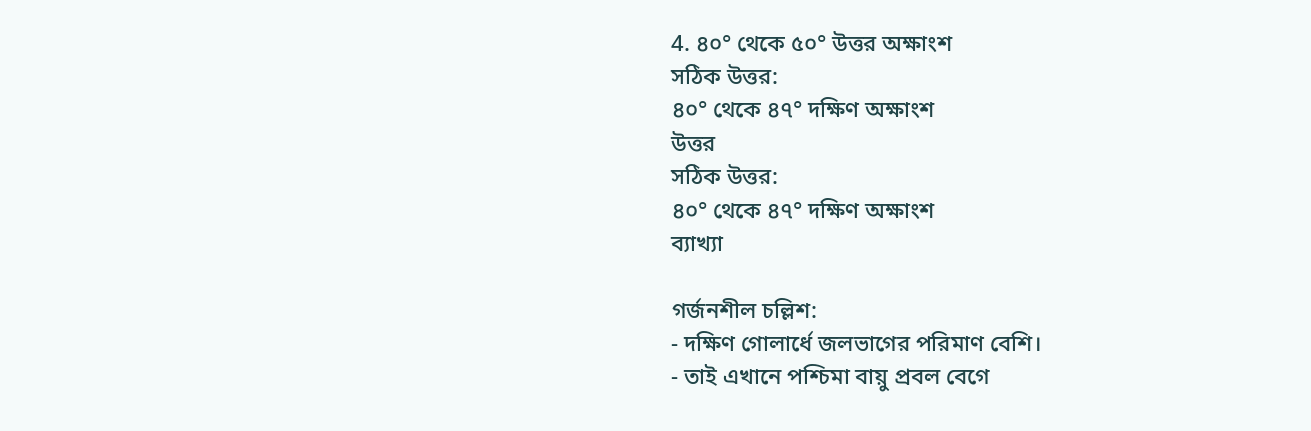4. ৪০° থেকে ৫০° উত্তর অক্ষাংশ
সঠিক উত্তর:
৪০° থেকে ৪৭° দক্ষিণ অক্ষাংশ
উত্তর
সঠিক উত্তর:
৪০° থেকে ৪৭° দক্ষিণ অক্ষাংশ
ব্যাখ্যা

গর্জনশীল চল্লিশ:
- দক্ষিণ গোলার্ধে জলভাগের পরিমাণ বেশি।
- তাই এখানে পশ্চিমা বায়ু প্রবল বেগে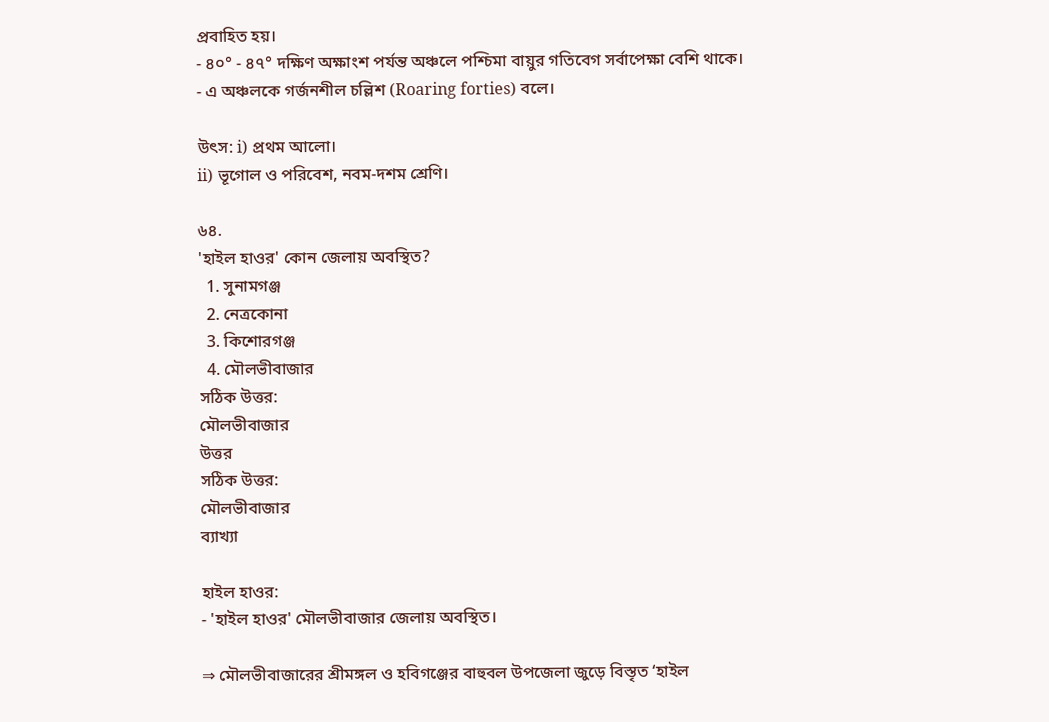প্রবাহিত হয়।
- ৪০° - ৪৭° দক্ষিণ অক্ষাংশ পর্যন্ত অঞ্চলে পশ্চিমা বায়ুর গতিবেগ সর্বাপেক্ষা বেশি থাকে।
- এ অঞ্চলকে গর্জনশীল চল্লিশ (Roaring forties) বলে।

উৎস: i) প্রথম আলো।
ii) ভূগোল ও পরিবেশ, নবম-দশম শ্রেণি।

৬৪.
'হাইল হাওর' কোন জেলায় অবস্থিত?
  1. সুনামগঞ্জ
  2. নেত্রকোনা
  3. কিশোরগঞ্জ
  4. মৌলভীবাজার
সঠিক উত্তর:
মৌলভীবাজার
উত্তর
সঠিক উত্তর:
মৌলভীবাজার
ব্যাখ্যা

হাইল হাওর:
- 'হাইল হাওর' মৌলভীবাজার জেলায় অবস্থিত।

⇒ মৌলভীবাজারের শ্রীমঙ্গল ও হবিগঞ্জের বাহুবল উপজেলা জুড়ে বিস্তৃত ‘হাইল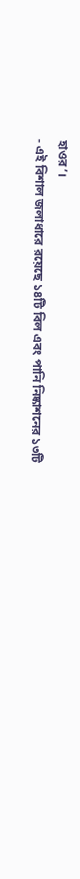হাওর’।
- এই বিশাল জলাধারে রয়েছে ১৪টি বিল এবং পানি নিষ্কাশনের ১৩টি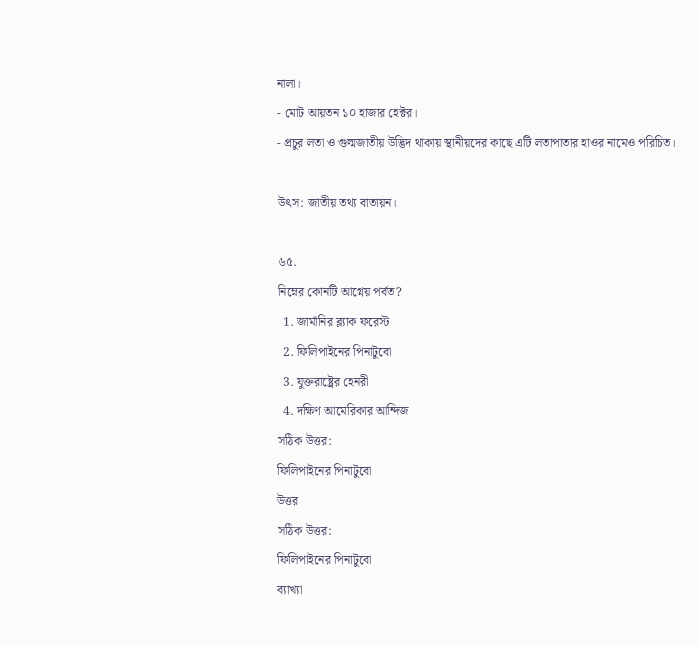নালা।
- মোট আয়তন ১০ হাজার হেক্টর।
- প্রচুর লতা ও গুল্মজাতীয় উদ্ভিদ থাকায় স্থানীয়দের কাছে এটি লতাপাতার হাওর নামেও পরিচিত।

উৎস: জাতীয় তথ্য বাতায়ন।

৬৫.
নিম্নের কোনটি আগ্নেয় পর্বত?
  1. জার্মানির ব্ল‍্যাক ফরেস্ট
  2. ফিলিপাইনের পিনাটুবো
  3. যুক্তরাষ্ট্রের হেনরী
  4. দক্ষিণ আমেরিকার আন্দিজ
সঠিক উত্তর:
ফিলিপাইনের পিনাটুবো
উত্তর
সঠিক উত্তর:
ফিলিপাইনের পিনাটুবো
ব্যাখ্যা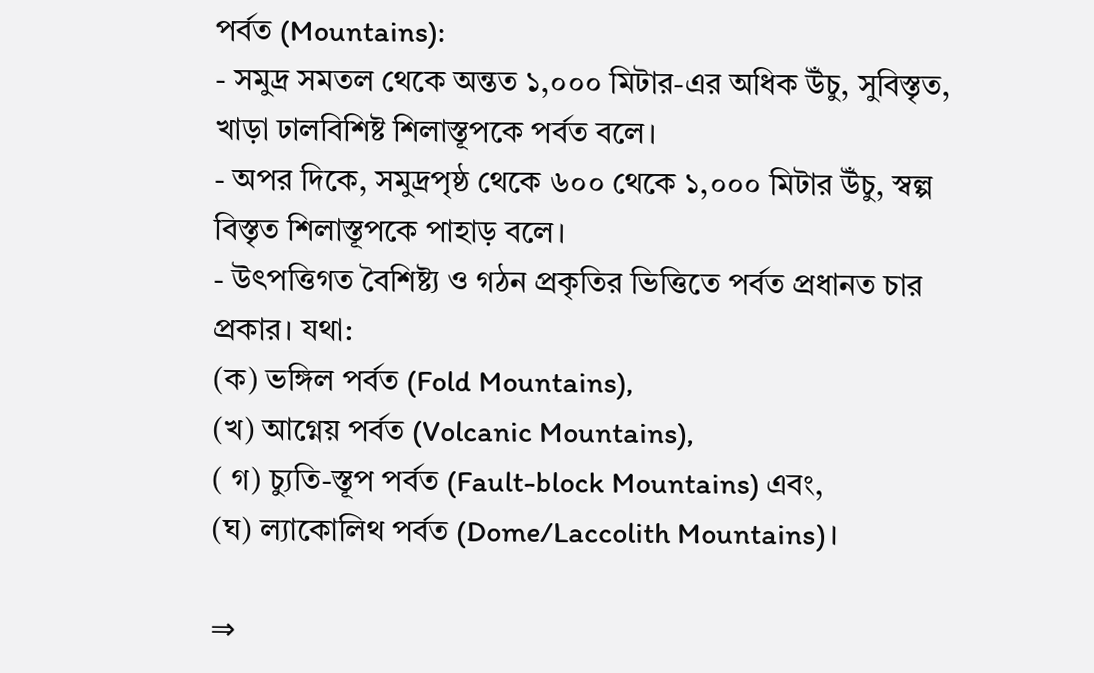পর্বত (Mountains):
- সমুদ্র সমতল থেকে অন্তত ১,০০০ মিটার-এর অধিক উঁচু, সুবিস্তৃত, খাড়া ঢালবিশিষ্ট শিলাস্তূপকে পর্বত বলে।
- অপর দিকে, সমুদ্রপৃষ্ঠ থেকে ৬০০ থেকে ১,০০০ মিটার উঁচু, স্বল্প বিস্তৃত শিলাস্তূপকে পাহাড় বলে।
- উৎপত্তিগত বৈশিষ্ট্য ও গঠন প্রকৃতির ভিত্তিতে পর্বত প্রধানত চার প্রকার। যথা:
(ক) ভঙ্গিল পর্বত (Fold Mountains),
(খ) আগ্নেয় পর্বত (Volcanic Mountains),
( গ) চ্যুতি-স্তূপ পর্বত (Fault-block Mountains) এবং,
(ঘ) ল্যাকোলিথ পর্বত (Dome/Laccolith Mountains)।

⇒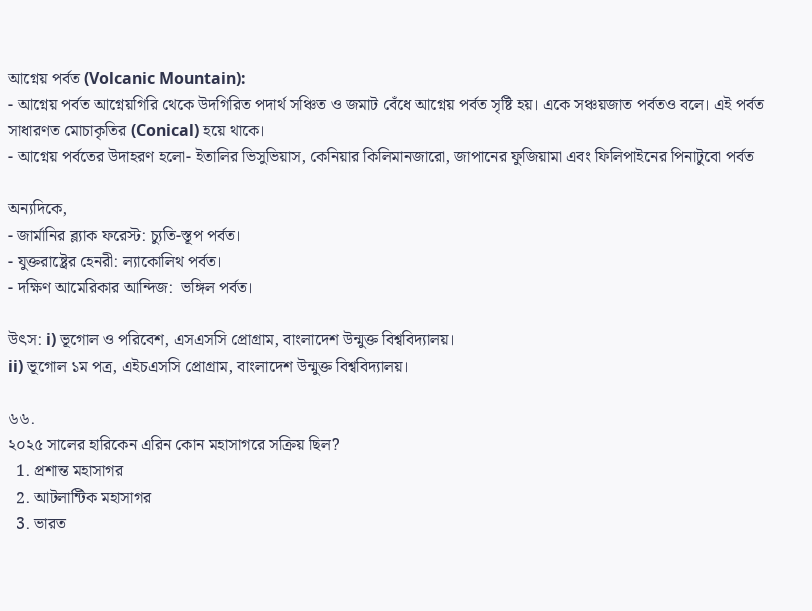আগ্নেয় পর্বত (Volcanic Mountain):
- আগ্নেয় পর্বত আগ্নেয়গিরি থেকে উদগিরিত পদার্থ সঞ্চিত ও জমাট বেঁধে আগ্নেয় পর্বত সৃষ্টি হয়। একে সঞ্চয়জাত পর্বতও বলে। এই পর্বত সাধারণত মোচাকৃতির (Conical) হয়ে থাকে।
- আগ্নেয় পর্বতের উদাহরণ হলো- ইতালির ভিসুভিয়াস, কেনিয়ার কিলিমানজারো, জাপানের ফুজিয়ামা এবং ফিলিপাইনের পিনাটুবো পর্বত

অন্যদিকে,
- জার্মানির ব্ল‍্যাক ফরেস্ট: চ্যুতি-স্তূপ পর্বত।
- যুক্তরাষ্ট্রের হেনরী: ল্যাকোলিথ পর্বত।
- দক্ষিণ আমেরিকার আন্দিজ:  ভঙ্গিল পর্বত।

উৎস: i) ভূগোল ও পরিবেশ, এসএসসি প্রোগ্রাম, বাংলাদেশ উন্মুক্ত বিশ্ববিদ্যালয়।
ii) ভূগোল ১ম পত্র, এইচএসসি প্রোগ্রাম, বাংলাদেশ উন্মুক্ত বিশ্ববিদ্যালয়।

৬৬.
২০২৫ সালের হারিকেন এরিন কোন মহাসাগরে সক্রিয় ছিল?
  1. প্রশান্ত মহাসাগর
  2. আটলান্টিক মহাসাগর
  3. ভারত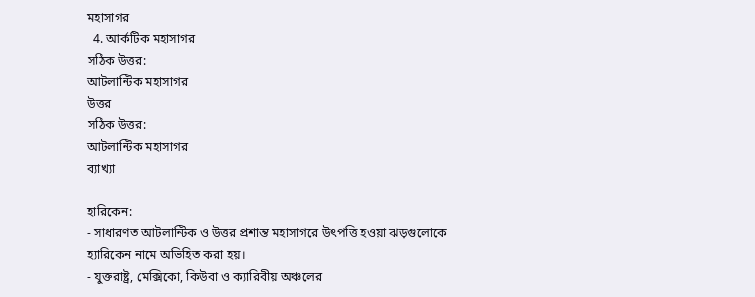মহাসাগর
  4. আর্কটিক মহাসাগর
সঠিক উত্তর:
আটলান্টিক মহাসাগর
উত্তর
সঠিক উত্তর:
আটলান্টিক মহাসাগর
ব্যাখ্যা

হারিকেন:
- সাধারণত আটলান্টিক ও উত্তর প্রশান্ত মহাসাগরে উৎপত্তি হওয়া ঝড়গুলোকে হ্যারিকেন নামে অভিহিত করা হয়।
- যুক্তরাষ্ট্র, মেক্সিকো, কিউবা ও ক্যারিবীয় অঞ্চলের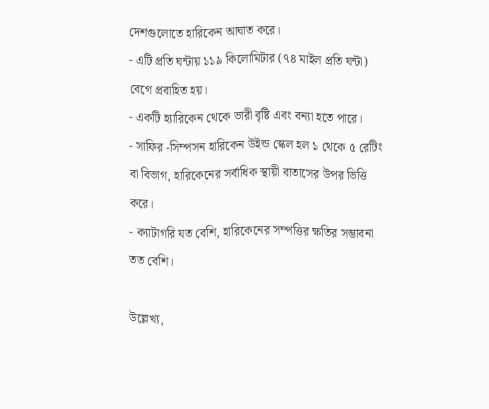দেশগুলোতে হারিকেন আঘাত করে।
- এটি প্রতি ঘন্টায় ১১৯ কিলোমিটার (৭৪ মাইল প্রতি ঘন্টা) বেগে প্রবাহিত হয়।
- একটি হ্যারিকেন থেকে ভারী বৃষ্টি এবং বন্যা হতে পারে।
- সাফির -সিম্পসন হারিকেন উইন্ড স্কেল হল ১ থেকে ৫ রেটিং বা বিভাগ, হারিকেনের সর্বাধিক স্থায়ী বাতাসের উপর ভিত্তি করে।
- ক্যাটাগরি যত বেশি, হারিকেনের সম্পত্তির ক্ষতির সম্ভাবনা তত বেশি।

উল্লেখ্য,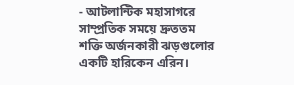- আটলান্টিক মহাসাগরে সাম্প্রতিক সময়ে দ্রুততম শক্তি অর্জনকারী ঝড়গুলোর একটি হারিকেন এরিন।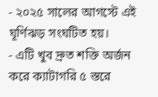- ২০২৫ সালের আগস্টে এই ঘূর্ণিঝড় সংঘটিত হয়।
- এটি খুব দ্রুত শক্তি অর্জন করে ক্যাটাগরি ৫ স্তরে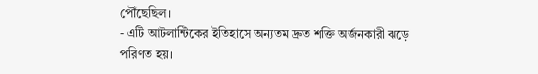পৌঁছেছিল।
- এটি আটলান্টিকের ইতিহাসে অন্যতম দ্রুত শক্তি অর্জনকারী ঝড়ে পরিণত হয়।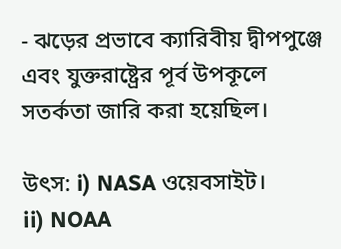- ঝড়ের প্রভাবে ক্যারিবীয় দ্বীপপুঞ্জে এবং যুক্তরাষ্ট্রের পূর্ব উপকূলে সতর্কতা জারি করা হয়েছিল।

উৎস: i) NASA ওয়েবসাইট।
ii) NOAA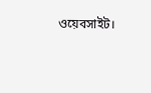ওয়েবসাইট।